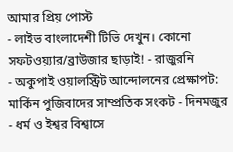আমার প্রিয় পোস্ট
- লাইভ বাংলাদেশী টিভি দেখুন। কোনো সফটওয়্যার/ব্রাউজার ছাড়াই! - রাজুরনি
- অকুপাই ওয়ালস্ট্রিট আন্দোলনের প্রেক্ষাপট: মার্কিন পুজিবাদের সাম্প্রতিক সংকট - দিনমজুর
- ধর্ম ও ইশ্বর বিশ্বাসে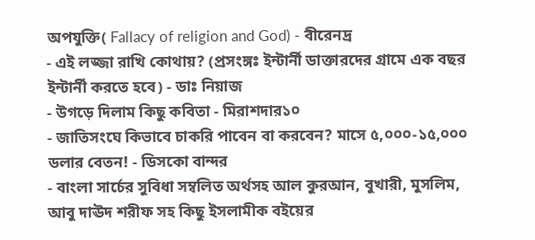অপযুক্তি( Fallacy of religion and God) - বীরেনদ্র
- এই লজ্জা রাখি কোথায়? (প্রসংঙ্গঃ ইন্টার্নী ডাক্তারদের গ্রামে এক বছর ইন্টার্নী করতে হবে) - ডাঃ নিয়াজ
- উগড়ে দিলাম কিছু কবিতা - মিরাশদার১০
- জাতিসংঘে কিভাবে চাকরি পাবেন বা করবেন? মাসে ৫,০০০-১৫,০০০ ডলার বেতন! - ডিসকো বান্দর
- বাংলা সার্চের সুবিধা সম্বলিত অর্থসহ আল কুরআন, বুখারী, মুসলিম, আবু দাঊদ শরীফ সহ কিছু ইসলামীক বইয়ের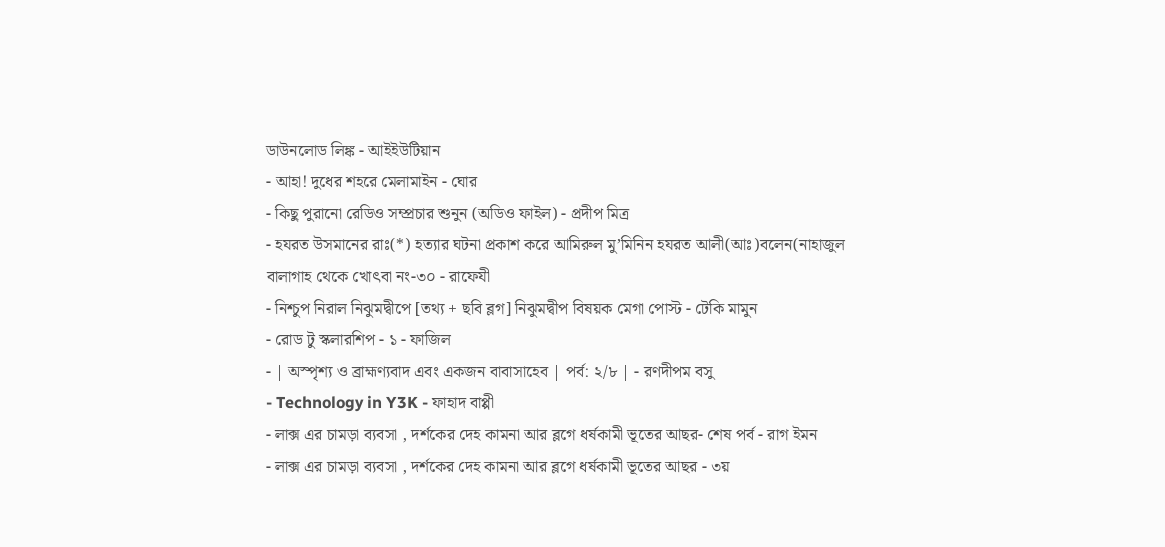ডাউনলোড লিঙ্ক - আইইউটিয়ান
- আহা! দুধের শহরে মেলামাইন - ঘোর
- কিছু পুরানো রেডিও সম্প্রচার শুনুন (অডিও ফাইল) - প্রদীপ মিত্র
- হযরত উসমানের রাঃ(*) হত্যার ঘটনা প্রকাশ করে আমিরুল মু’মিনিন হযরত আলী(আঃ)বলেন(নাহাজুল বালাগাহ থেকে খোৎবা নং-৩০ - রাফেযী
- নিশ্চুপ নিরাল নিঝুমদ্বীপে [তথ্য + ছবি ব্লগ] নিঝুমদ্বীপ বিষয়ক মেগা পোস্ট - টেকি মামুন
- রোড টু স্কলারশিপ - ১ - ফাজিল
- | অস্পৃশ্য ও ব্রাহ্মণ্যবাদ এবং একজন বাবাসাহেব | পর্ব: ২/৮ | - রণদীপম বসু
- Technology in Y3K - ফাহাদ বাপ্পী
- লাক্স এর চামড়া ব্যবসা , দর্শকের দেহ কামনা আর ব্লগে ধর্ষকামী ভূতের আছর- শেষ পর্ব - রাগ ইমন
- লাক্স এর চামড়া ব্যবসা , দর্শকের দেহ কামনা আর ব্লগে ধর্ষকামী ভূতের আছর - ৩য়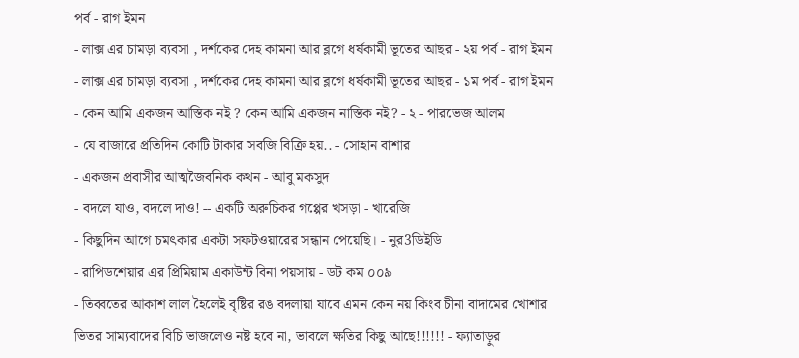পর্ব - রাগ ইমন
- লাক্স এর চামড়া ব্যবসা , দর্শকের দেহ কামনা আর ব্লগে ধর্ষকামী ভূতের আছর - ২য় পর্ব - রাগ ইমন
- লাক্স এর চামড়া ব্যবসা , দর্শকের দেহ কামনা আর ব্লগে ধর্ষকামী ভূতের আছর - ১ম পর্ব - রাগ ইমন
- কেন আমি একজন আস্তিক নই ? কেন আমি একজন নাস্তিক নই? - ২ - পারভেজ আলম
- যে বাজারে প্রতিদিন কোটি টাকার সবজি বিক্রি হয়.. - সোহান বাশার
- একজন প্রবাসীর আত্মজৈবনিক কথন - আবু মকসুদ
- বদলে যাও, বদলে দাও! -- একটি অরুচিকর গপ্পের খসড়া - খারেজি
- কিছুদিন আগে চমৎকার একটা সফটওয়ারের সন্ধান পেয়েছি। - নুর3ডিইডি
- রাপিডশেয়ার এর প্রিমিয়াম একাউন্ট বিনা পয়সায় - ডট কম ০০৯
- তিব্বতের আকাশ লাল হৈলেই বৃষ্টির রঙ বদলায়া যাবে এমন কেন নয় কিংব চীনা বাদামের খোশার ভিতর সাম্যবাদের বিচি ভাজলেও নষ্ট হবে না, ভাবলে ক্ষতির কিছু আছে!!!!!! - ফ্যাতাড়ুর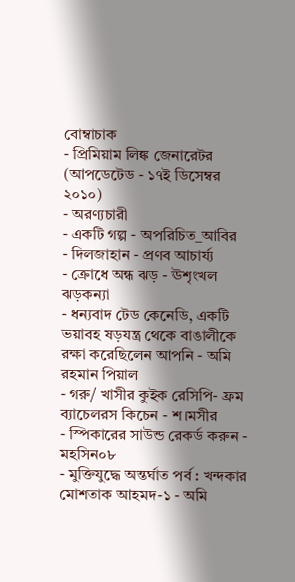বোম্বাচাক
- প্রিমিয়াম লিঙ্ক জেনারেটর (আপডেটেড - ১৭ই ডিসেম্বর ২০১০)
- অরণ্যচারী
- একটি গল্প - অপরিচিত_আবির
- দিলজাহান - প্রণব আচার্য্য
- ক্রোধে অন্ধ ঝড় - ঊশৃংখল ঝড়কন্যা
- ধন্যবাদ টেড কেনেডি, একটি ভয়াবহ ষড়যন্ত্র থেকে বাঙালীকে রক্ষা করেছিলেন আপনি - অমি রহমান পিয়াল
- গরু/ খাসীর কুইক রেসিপি- ফ্রম ব্যাচেলরস কিচেন - শ।মসীর
- স্পিকারের সাউন্ড রেকর্ড করুন - মহসিন০৮
- মুক্তিযুদ্ধে অন্তর্ঘাত পর্ব : খন্দকার মোশতাক আহমদ-১ - অমি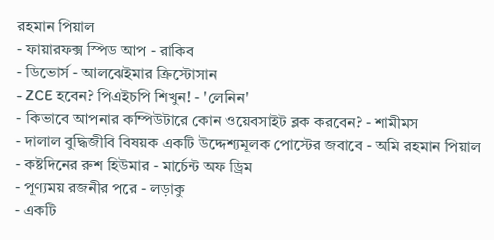রহমান পিয়াল
- ফায়ারফক্স স্পিড আপ - রাকিব
- ডিভোর্স - আলঝেইমার ক্রিস্টোসান
- ZCE হবেন? পিএইচপি শিখুন! - 'লেনিন'
- কিভাবে আপনার কম্পিউটারে কোন ওয়েবসাইট ব্লক করবেন? - শামীমস
- দালাল বুদ্ধিজীবি বিষয়ক একটি উদ্দেশ্যমূলক পোস্টের জবাবে - অমি রহমান পিয়াল
- কষ্টদিনের রুশ হিউমার - মার্চেন্ট অফ ড্রিম
- পূণ্যময় রজনীর পরে - লড়াকু
- একটি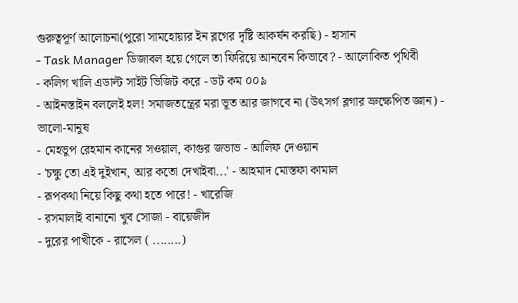গুরুত্বপূর্ণ আলোচনা(পুরো সামহোয়্যর ইন ব্লগের দৃষ্টি আকর্ষন করছি) - হাসান
- Task Manager ডিজাবল হয়ে গেলে তা ফিরিয়ে আনবেন কিভাবে? - আলোকিত পৃথিবী
- কলিগ খালি এডাল্ট সাইট ভিজিট করে - ডট কম ০০৯
- আইনস্তাইন বললেই হল! সমাজতন্ত্রের মরা ভূত আর জাগবে না (উৎসর্গ ব্লগার ভ্রুক্ষেপিত জ্ঞান) - ভালো-মানুষ
- মেহভুপ রেহমান কানের সওয়াল, কাগুর জভাভ - আলিফ দেওয়ান
- 'চক্ষু তো এই দুইখান, আর কতো দেখাইবা...' - আহমাদ মোস্তফা কামাল
- রূপকথা নিয়ে কিছু কথা হতে পারে! - খারেজি
- রসমালাই বানানো খুব সোজা - বায়েজীদ
- দুরের পাখীকে - রাসেল ( ........)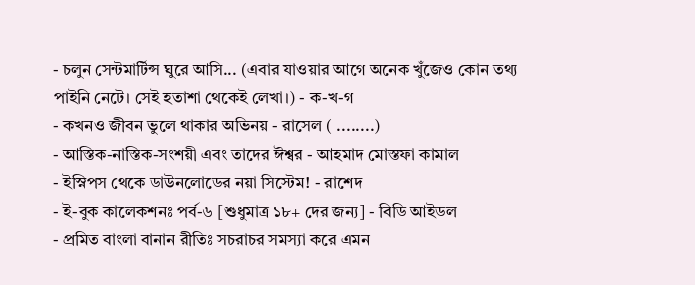- চলুন সেন্টমার্টিন্স ঘুরে আসি... (এবার যাওয়ার আগে অনেক খুঁজেও কোন তথ্য পাইনি নেটে। সেই হতাশা থেকেই লেখা।) - ক-খ-গ
- কখনও জীবন ভুলে থাকার অভিনয় - রাসেল ( ........)
- আস্তিক-নাস্তিক-সংশয়ী এবং তাদের ঈশ্বর - আহমাদ মোস্তফা কামাল
- ইস্নিপস থেকে ডাউনলোডের নয়া সিস্টেম! - রাশেদ
- ই-বুক কালেকশনঃ পর্ব-৬ [শুধুমাত্র ১৮+ দের জন্য] - বিডি আইডল
- প্রমিত বাংলা বানান রীতিঃ সচরাচর সমস্যা করে এমন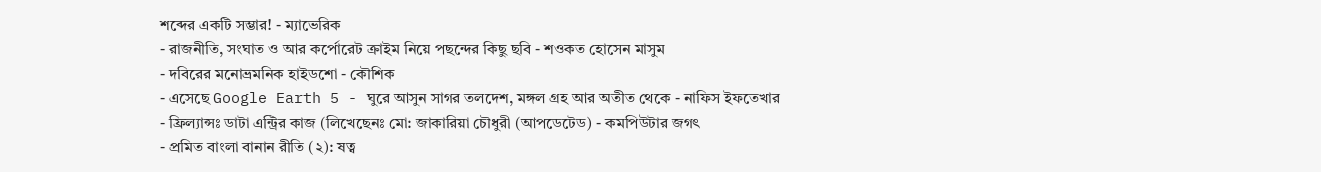শব্দের একটি সম্ভার! - ম্যাভেরিক
- রাজনীতি, সংঘাত ও আর কর্পোরেট ক্রাইম নিয়ে পছন্দের কিছু ছবি - শওকত হোসেন মাসুম
- দবিরের মনোভ্রমনিক হাইডশো - কৌশিক
- এসেছে Google Earth 5 - ঘুরে আসুন সাগর তলদেশ, মঙ্গল গ্রহ আর অতীত থেকে - নাফিস ইফতেখার
- ফ্রিল্যান্সঃ ডাটা এন্ট্রির কাজ (লিখেছেনঃ মো: জাকারিয়া চৌধুরী (আপডেটেড) - কমপিউটার জগৎ
- প্রমিত বাংলা বানান রীতি (২): ষত্ব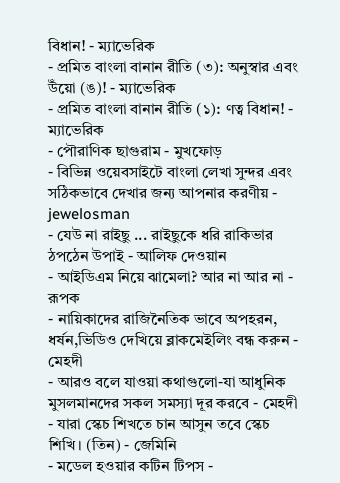বিধান! - ম্যাভেরিক
- প্রমিত বাংলা বানান রীতি (৩): অনুস্বার এবং উঁয়ো (ঙ)! - ম্যাভেরিক
- প্রমিত বাংলা বানান রীতি (১): ণত্ব বিধান! - ম্যাভেরিক
- পৌরাণিক ছাগুরাম - মুখফোড়
- বিভিন্ন ওয়েবসাইটে বাংলা লেখা সুন্দর এবং সঠিকভাবে দেখার জন্য আপনার করণীয় - jewelosman
- যেউ না রাইছু ... রাইছুকে ধরি রাকিভার ঠপঠেন উপাই - আলিফ দেওয়ান
- আইডিএম নিয়ে ঝামেলা? আর না আর না - রূপক
- নায়িকাদের রাজিনৈতিক ভাবে অপহরন, ধর্ষন,ভিডিও দেখিয়ে ব্লাকমেইলিং বন্ধ করুন - মেহদী
- আরও বলে যাওয়া কথাগুলো-যা আধুনিক মুসলমানদের সকল সমস্যা দূর করবে - মেহদী
- যারা স্কেচ শিখতে চান আসুন তবে স্কেচ শিখি। (তিন) - জেমিনি
- মডেল হওয়ার কটিন টিপস -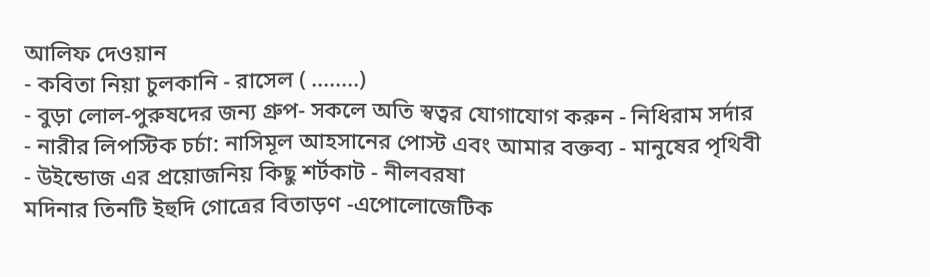আলিফ দেওয়ান
- কবিতা নিয়া চুলকানি - রাসেল ( ........)
- বুড়া লোল-পুরুষদের জন্য গ্রুপ- সকলে অতি স্বত্বর যোগাযোগ করুন - নিধিরাম সর্দার
- নারীর লিপস্টিক চর্চা: নাসিমূল আহসানের পোস্ট এবং আমার বক্তব্য - মানুষের পৃথিবী
- উইন্ডোজ এর প্রয়োজনিয় কিছু শর্টকাট - নীলবরষা
মদিনার তিনটি ইহুদি গোত্রের বিতাড়ণ -এপোলোজেটিক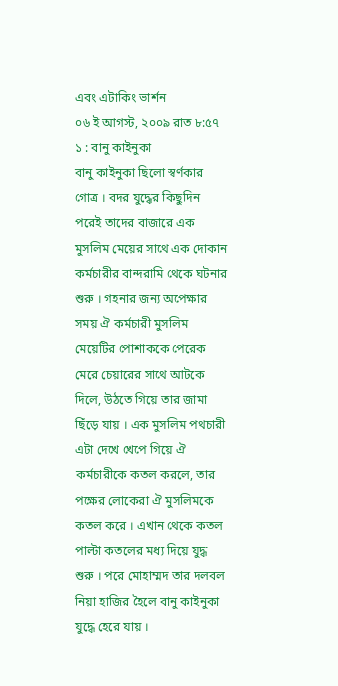এবং এটাকিং ভার্শন
০৬ ই আগস্ট, ২০০৯ রাত ৮:৫৭
১ : বানু কাইনুকা
বানু কাইনুকা ছিলো স্বর্ণকার গোত্র । বদর যুদ্ধের কিছুদিন পরেই তাদের বাজারে এক মুসলিম মেয়ের সাথে এক দোকান কর্মচারীর বান্দরামি থেকে ঘটনার শুরু । গহনার জন্য অপেক্ষার সময় ঐ কর্মচারী মুসলিম মেয়েটির পোশাককে পেরেক মেরে চেয়ারের সাথে আটকে দিলে, উঠতে গিয়ে তার জামা ছিঁড়ে যায় । এক মুসলিম পথচারী এটা দেখে খেপে গিয়ে ঐ কর্মচারীকে কতল করলে, তার পক্ষের লোকেরা ঐ মুসলিমকে কতল করে । এখান থেকে কতল পাল্টা কতলের মধ্য দিয়ে যুদ্ধ শুরু । পরে মোহাম্মদ তার দলবল নিয়া হাজির হৈলে বানু কাইনুকা যুদ্ধে হেরে যায় ।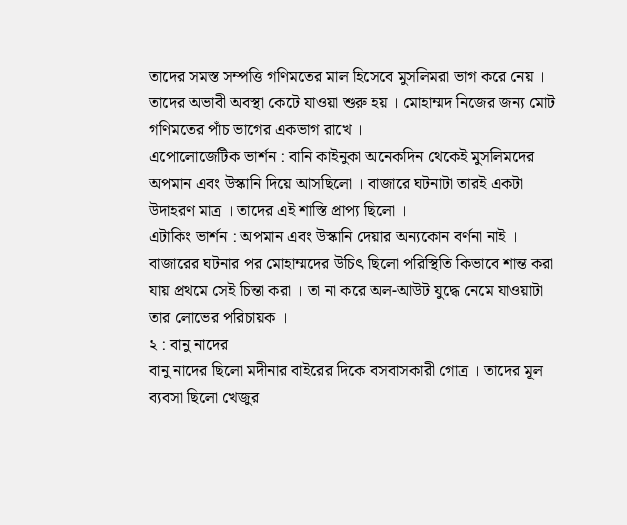তাদের সমস্ত সম্পত্তি গণিমতের মাল হিসেবে মুসলিমরা ভাগ করে নেয় । তাদের অভাবী অবস্থা কেটে যাওয়া শুরু হয় । মোহাম্মদ নিজের জন্য মোট গণিমতের পাঁচ ভাগের একভাগ রাখে ।
এপোলোজেটিক ভার্শন : বানি কাইনুকা অনেকদিন থেকেই মুসলিমদের অপমান এবং উস্কানি দিয়ে আসছিলো । বাজারে ঘটনাটা তারই একটা উদাহরণ মাত্র । তাদের এই শাস্তি প্রাপ্য ছিলো ।
এটাকিং ভার্শন : অপমান এবং উস্কানি দেয়ার অন্যকোন বর্ণনা নাই । বাজারের ঘটনার পর মোহাম্মদের উচিৎ ছিলো পরিস্থিতি কিভাবে শান্ত করা যায় প্রথমে সেই চিন্তা করা । তা না করে অল-আউট যুদ্ধে নেমে যাওয়াটা তার লোভের পরিচায়ক ।
২ : বানু নাদের
বানু নাদের ছিলো মদীনার বাইরের দিকে বসবাসকারী গোত্র । তাদের মূল ব্যবসা ছিলো খেজুর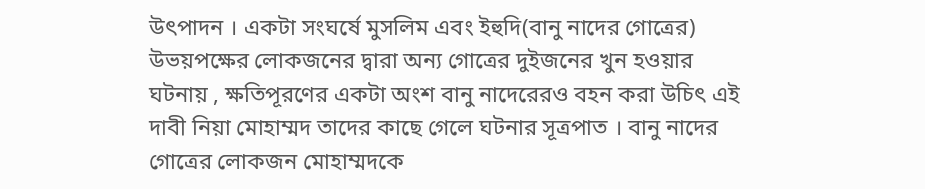উৎপাদন । একটা সংঘর্ষে মুসলিম এবং ইহুদি(বানু নাদের গোত্রের) উভয়পক্ষের লোকজনের দ্বারা অন্য গোত্রের দুইজনের খুন হওয়ার ঘটনায় , ক্ষতিপূরণের একটা অংশ বানু নাদেরেরও বহন করা উচিৎ এই দাবী নিয়া মোহাম্মদ তাদের কাছে গেলে ঘটনার সূত্রপাত । বানু নাদের গোত্রের লোকজন মোহাম্মদকে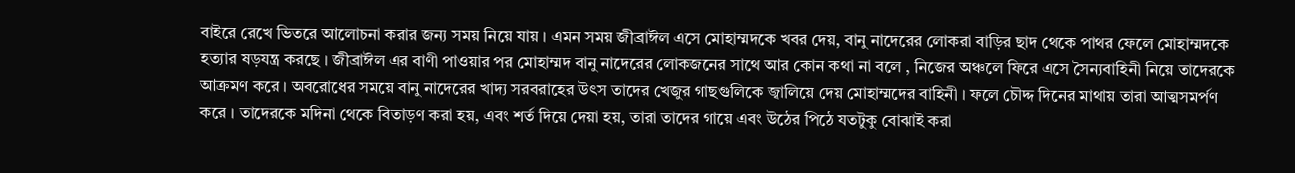বাইরে রেখে ভিতরে আলোচনা করার জন্য সময় নিয়ে যায় । এমন সময় জীব্রাঈল এসে মোহাম্মদকে খবর দেয়, বানু নাদেরের লোকরা বাড়ির ছাদ থেকে পাথর ফেলে মোহাম্মদকে হত্যার ষড়যন্ত্র করছে । জীব্রাঈল এর বাণী পাওয়ার পর মোহাম্মদ বানু নাদেরের লোকজনের সাথে আর কোন কথা না বলে , নিজের অঞ্চলে ফিরে এসে সৈন্যবাহিনী নিয়ে তাদেরকে আক্রমণ করে । অবরোধের সময়ে বানু নাদেরের খাদ্য সরবরাহের উৎস তাদের খেজুর গাছগুলিকে জ্বালিয়ে দেয় মোহাম্মদের বাহিনী । ফলে চৌদ্দ দিনের মাথায় তারা আত্মসমর্পণ করে । তাদেরকে মদিনা থেকে বিতাড়ণ করা হয়, এবং শর্ত দিয়ে দেয়া হয়, তারা তাদের গায়ে এবং উঠের পিঠে যতটুকু বোঝাই করা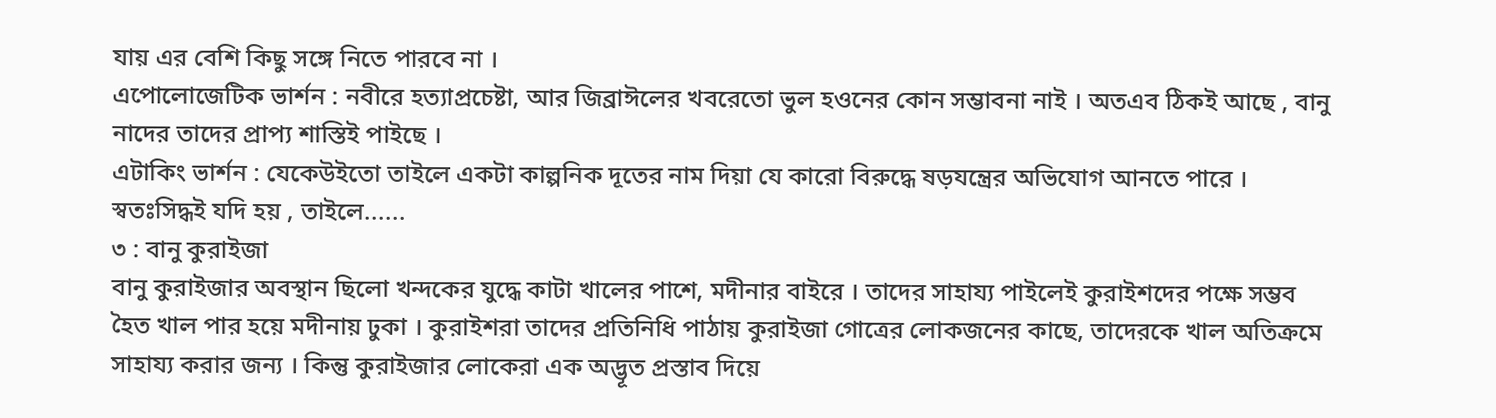যায় এর বেশি কিছু সঙ্গে নিতে পারবে না ।
এপোলোজেটিক ভার্শন : নবীরে হত্যাপ্রচেষ্টা, আর জিব্রাঈলের খবরেতো ভুল হওনের কোন সম্ভাবনা নাই । অতএব ঠিকই আছে , বানু নাদের তাদের প্রাপ্য শাস্তিই পাইছে ।
এটাকিং ভার্শন : যেকেউইতো তাইলে একটা কাল্পনিক দূতের নাম দিয়া যে কারো বিরুদ্ধে ষড়যন্ত্রের অভিযোগ আনতে পারে । স্বতঃসিদ্ধই যদি হয় , তাইলে......
৩ : বানু কুরাইজা
বানু কুরাইজার অবস্থান ছিলো খন্দকের যুদ্ধে কাটা খালের পাশে, মদীনার বাইরে । তাদের সাহায্য পাইলেই কুরাইশদের পক্ষে সম্ভব হৈত খাল পার হয়ে মদীনায় ঢুকা । কুরাইশরা তাদের প্রতিনিধি পাঠায় কুরাইজা গোত্রের লোকজনের কাছে, তাদেরকে খাল অতিক্রমে সাহায্য করার জন্য । কিন্তু কুরাইজার লোকেরা এক অদ্ভূত প্রস্তাব দিয়ে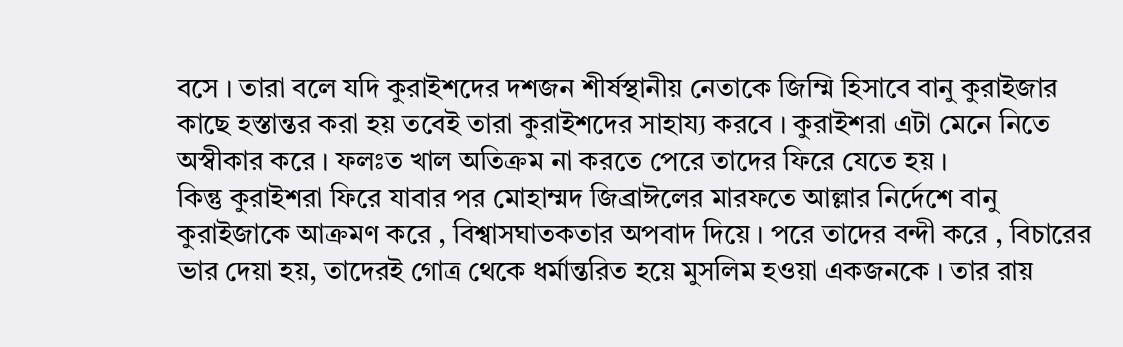বসে । তারা বলে যদি কুরাইশদের দশজন শীর্ষস্থানীয় নেতাকে জিম্মি হিসাবে বানু কুরাইজার কাছে হস্তান্তর করা হয় তবেই তারা কুরাইশদের সাহায্য করবে । কুরাইশরা এটা মেনে নিতে অস্বীকার করে । ফলঃত খাল অতিক্রম না করতে পেরে তাদের ফিরে যেতে হয় ।
কিন্তু কুরাইশরা ফিরে যাবার পর মোহাম্মদ জিব্রাঈলের মারফতে আল্লার নির্দেশে বানু কুরাইজাকে আক্রমণ করে , বিশ্বাসঘাতকতার অপবাদ দিয়ে । পরে তাদের বন্দী করে , বিচারের ভার দেয়া হয়, তাদেরই গোত্র থেকে ধর্মান্তরিত হয়ে মুসলিম হওয়া একজনকে । তার রায়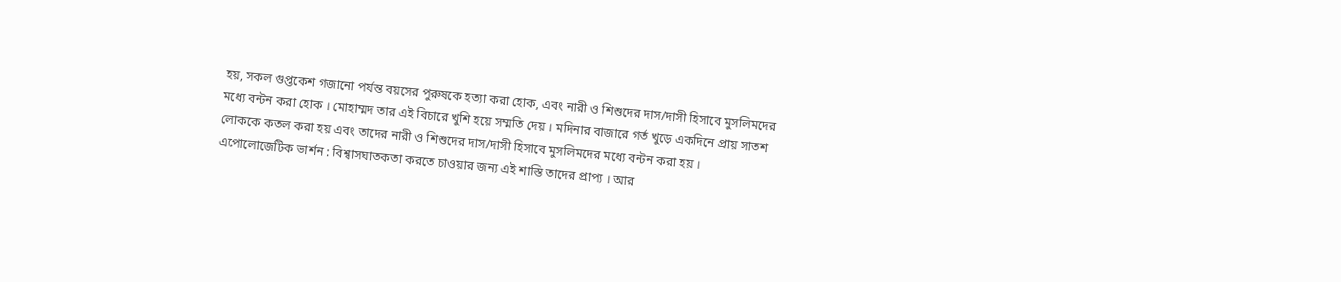হয়, সকল গুপ্তকেশ গজানো পর্যন্ত বয়সের পুরুষকে হত্যা করা হোক, এবং নারী ও শিশুদের দাস/দাসী হিসাবে মুসলিমদের মধ্যে বন্টন করা হোক । মোহাম্মদ তার এই বিচারে খুশি হয়ে সম্মতি দেয় । মদিনার বাজারে গর্ত খুড়ে একদিনে প্রায় সাতশ লোককে কতল করা হয় এবং তাদের নারী ও শিশুদের দাস/দাসী হিসাবে মুসলিমদের মধ্যে বন্টন করা হয় ।
এপোলোজেটিক ভার্শন : বিশ্বাসঘাতকতা করতে চাওয়ার জন্য এই শাস্তি তাদের প্রাপ্য । আর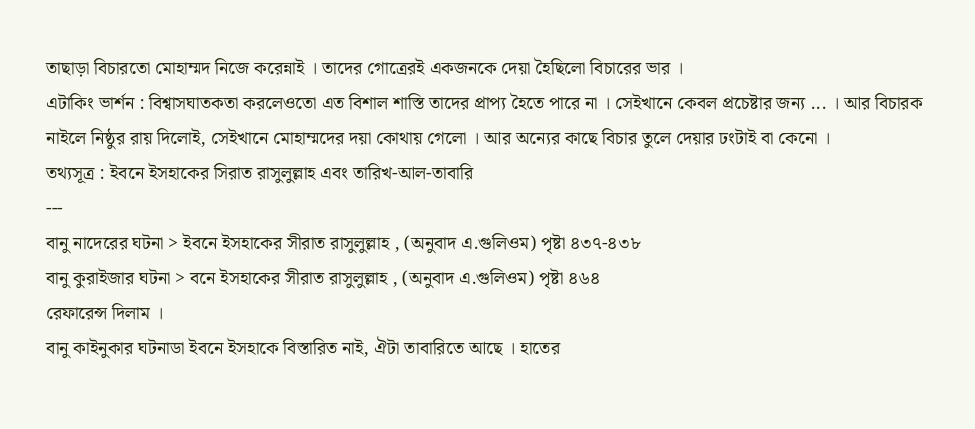তাছাড়া বিচারতো মোহাম্মদ নিজে করেন্নাই । তাদের গোত্রেরই একজনকে দেয়া হৈছিলো বিচারের ভার ।
এটাকিং ভার্শন : বিশ্বাসঘাতকতা করলেওতো এত বিশাল শাস্তি তাদের প্রাপ্য হৈতে পারে না । সেইখানে কেবল প্রচেষ্টার জন্য ... । আর বিচারক নাইলে নিষ্ঠুর রায় দিলোই, সেইখানে মোহাম্মদের দয়া কোথায় গেলো । আর অন্যের কাছে বিচার তুলে দেয়ার ঢংটাই বা কেনো ।
তথ্যসূত্র : ইবনে ইসহাকের সিরাত রাসুলুল্লাহ এবং তারিখ-আল-তাবারি
---
বানু নাদেরের ঘটনা > ইবনে ইসহাকের সীরাত রাসুলুল্লাহ , (অনুবাদ এ.গুলিওম) পৃষ্টা ৪৩৭-৪৩৮
বানু কুরাইজার ঘটনা > বনে ইসহাকের সীরাত রাসুলুল্লাহ , (অনুবাদ এ.গুলিওম) পৃষ্টা ৪৬৪
রেফারেন্স দিলাম ।
বানু কাইনুকার ঘটনাডা ইবনে ইসহাকে বিস্তারিত নাই, ঐটা তাবারিতে আছে । হাতের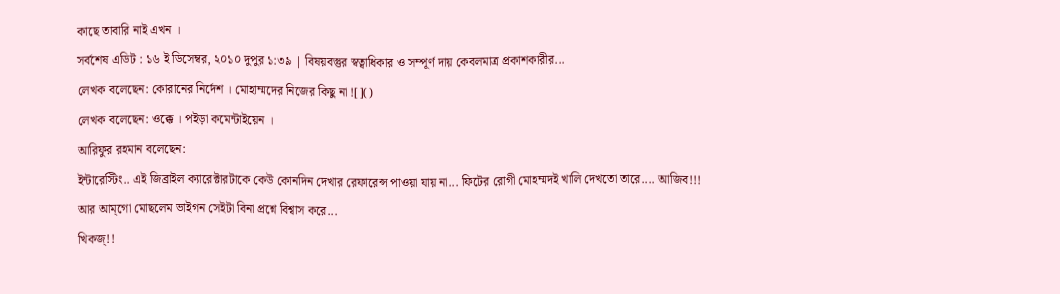কাছে তাবারি নাই এখন ।
সর্বশেষ এডিট : ১৬ ই ডিসেম্বর, ২০১০ দুপুর ১:৩৯ | বিষয়বস্তুর স্বত্বাধিকার ও সম্পূর্ণ দায় কেবলমাত্র প্রকাশকারীর...
লেখক বলেছেন: কোরানের নির্দেশ । মোহাম্মদের নিজের কিছু না ![]()
লেখক বলেছেন: ওক্কে । পইড়া কমেন্টাইয়েন ।
আরিফুর রহমান বলেছেন:
ইন্টারেস্টিং.. এই জিব্রাইল ক্যারেক্টারটাকে কেউ কোনদিন দেখার রেফারেন্স পাওয়া যায় না... ফিটের রোগী মোহম্মদই খালি দেখতো তারে.... আজিব!!!
আর আম্গো মোছলেম ভাইগন সেইটা বিনা প্রশ্নে বিশ্বাস করে...
খিকজ্!!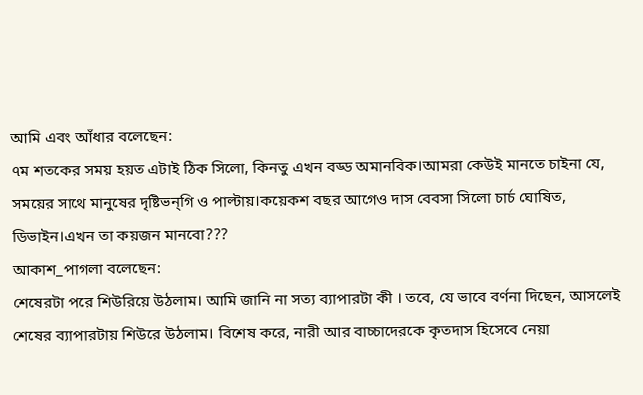আমি এবং আঁধার বলেছেন:
৭ম শতকের সময় হয়ত এটাই ঠিক সিলো, কিনতু এখন বড্ড অমানবিক।আমরা কেউই মানতে চাইনা যে, সময়ের সাথে মানুষের দৃষ্টিভন্গি ও পাল্টায়।কয়েকশ বছর আগেও দাস বেবসা সিলো চার্চ ঘোষিত, ডিভাইন।এখন তা কয়জন মানবো???
আকাশ_পাগলা বলেছেন:
শেষেরটা পরে শিউরিয়ে উঠলাম। আমি জানি না সত্য ব্যাপারটা কী । তবে, যে ভাবে বর্ণনা দিছেন, আসলেই শেষের ব্যাপারটায় শিউরে উঠলাম। বিশেষ করে, নারী আর বাচ্চাদেরকে কৃতদাস হিসেবে নেয়া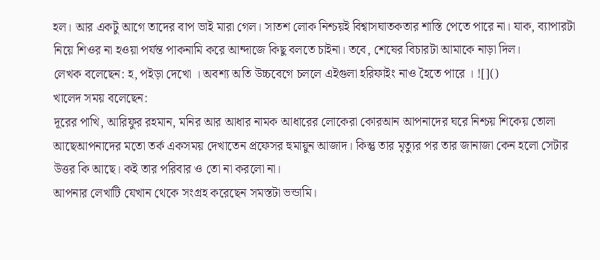হল। আর একটু আগে তাদের বাপ ভাই মারা গেল। সাতশ লোক নিশ্চয়ই বিশ্বাসঘাতকতার শাস্তি পেতে পারে না। যাক, ব্যাপারটা নিয়ে শিওর না হওয়া পর্যন্ত পাকনামি করে আন্দাজে কিছু বলতে চাইনা। তবে, শেষের বিচারটা আমাকে নাড়া দিল।
লেখক বলেছেন: হ, পইড়া দেখো । অবশ্য অতি উচ্চবেগে চললে এইগুলা হরিফাইং নাও হৈতে পারে । ![]()
খালেদ সময় বলেছেন:
দূরের পাখি, আরিফুর রহমান, মনির আর আধার নামক আধারের লোকেরা কোরআন আপনাদের ঘরে নিশ্চয় শিকেয় তোলা আছেআপনাদের মতো তর্ক একসময় দেখাতেন প্রফেসর হুমায়ুন আজাদ। কিন্তু তার মৃত্যুর পর তার জানাজা কেন হলো সেটার উত্তর কি আছে। কই তার পরিবার ও তো না করলো না।
আপনার লেখাটি যেখান থেকে সংগ্রহ করেছেন সমস্তটা ভন্ডামি।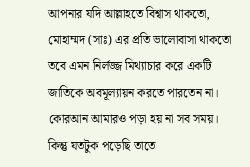আপনার যদি আল্লাহতে বিশ্বাস থাকতো, মোহাম্মদ (সাঃ) এর প্রতি ভালোবাসা থাকতো তবে এমন নির্লজ্জ মিথ্যাচার করে একটি জাতিকে অবমূল্যায়ন করতে পারতেন না।
কোরআন আমারও পড়া হয় না সব সময়। কিন্তু যতটুক পড়েছি তাতে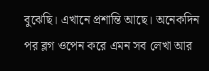বুঝেছি। এখানে প্রশান্তি আছে। অনেকদিন পর ব্লগ ওপেন করে এমন সব লেখা আর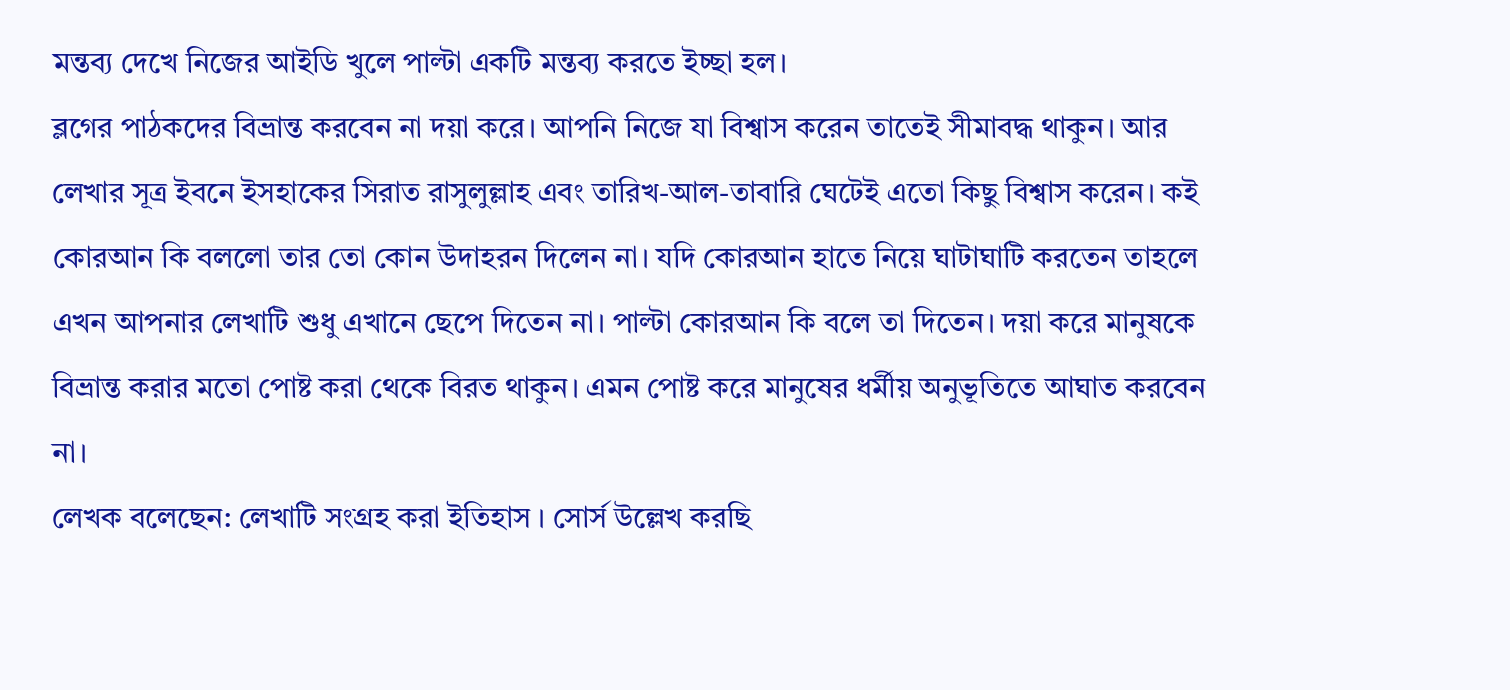মন্তব্য দেখে নিজের আইডি খুলে পাল্টা একটি মন্তব্য করতে ইচ্ছা হল।
ব্লগের পাঠকদের বিভ্রান্ত করবেন না দয়া করে। আপনি নিজে যা বিশ্বাস করেন তাতেই সীমাবদ্ধ থাকুন। আর লেখার সূত্র ইবনে ইসহাকের সিরাত রাসুলুল্লাহ এবং তারিখ-আল-তাবারি ঘেটেই এতো কিছু বিশ্বাস করেন। কই কোরআন কি বললো তার তো কোন উদাহরন দিলেন না। যদি কোরআন হাতে নিয়ে ঘাটাঘাটি করতেন তাহলে এখন আপনার লেখাটি শুধু এখানে ছেপে দিতেন না। পাল্টা কোরআন কি বলে তা দিতেন। দয়া করে মানুষকে বিভ্রান্ত করার মতো পোষ্ট করা থেকে বিরত থাকুন। এমন পোষ্ট করে মানুষের ধর্মীয় অনুভূতিতে আঘাত করবেন না।
লেখক বলেছেন: লেখাটি সংগ্রহ করা ইতিহাস । সোর্স উল্লেখ করছি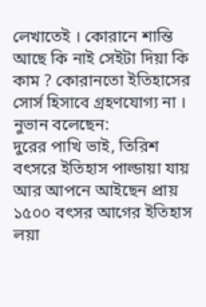লেখাতেই । কোরানে শান্তি আছে কি নাই সেইটা দিয়া কি কাম ? কোরানতো ইতিহাসের সোর্স হিসাবে গ্রহণযোগ্য না ।
নুভান বলেছেন:
দুরের পাখি ভাই, তিরিশ বৎসরে ইতিহাস পাল্ডায়া যায় আর আপনে আইছেন প্রায় ১৫০০ বৎসর আগের ইতিহাস লয়া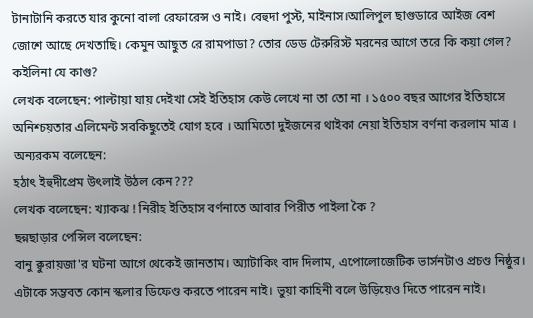টানাটানি করতে যার কুনো বালা রেফারেন্স ও নাই। বেহুদা পুস্ট, মাইনাস।আলিপুল ছাগুডারে আইজ বেশ জোশে আছে দেখতাছি। কেমুন আছুত রে রামপাডা? তোর ডেড টেরুরিস্ট মরনের আগে তরে কি কয়া গেল? কইলিনা যে কাগু?
লেখক বলেছেন: পাল্টায়া যায় দেইখা সেই ইতিহাস কেউ লেখে না তা তো না । ১৫০০ বছর আগের ইতিহাসে অনিশ্চয়তার এলিমেন্ট সবকিছুতেই যোগ হবে । আমিতো দুইজনের থাইকা নেয়া ইতিহাস বর্ণনা করলাম মাত্র ।
অন্যরকম বলেছেন:
হঠাৎ ইহুদীপ্রেম উৎলাই উঠল কেন???
লেখক বলেছেন: খ্যাকঝ ! নিরীহ ইতিহাস বর্ণনাতে আবার পিরীত পাইলা কৈ ?
ছন্নছাড়ার পেন্সিল বলেছেন:
বানু ক্বুরায়জা'র ঘটনা আগে থেকেই জানতাম। অ্যাটাকিং বাদ দিলাম, এপোলোজেটিক ভার্সনটাও প্রচণ্ড নিষ্ঠুর। এটাকে সম্ভবত কোন স্কলার ডিফেণ্ড করতে পারেন নাই। ভুয়া কাহিনী বলে উড়িয়েও দিতে পারেন নাই।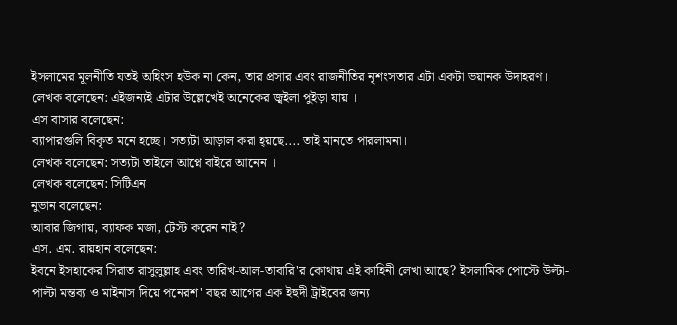ইসলামের মূলনীতি যতই অহিংস হউক না কেন, তার প্রসার এবং রাজনীতির নৃশংসতার এটা একটা ভয়ানক উদাহরণ।
লেখক বলেছেন: এইজন্যই এটার উল্লেখেই অনেকের জ্বইলা পুইড়া যায় ।
এস বাসার বলেছেন:
ব্যাপারগুলি বিকৃত মনে হচ্ছে। সত্যটা আড়াল করা হ্য়ছে.... তাই মানতে পারলামনা।
লেখক বলেছেন: সত্যটা তাইলে আপ্নে বাইরে আনেন ।
লেখক বলেছেন: সিটিএন
নুভান বলেছেন:
আবার জিগায়, ব্যাফক মজা, টেস্ট করেন নাই?
এস. এম. রায়হান বলেছেন:
ইবনে ইসহাকের সিরাত রাসুলুল্লাহ এবং তারিখ-আল-তাবারি'র কোথায় এই কাহিনী লেখা আছে? ইসলামিক পোস্টে উল্টা-পাল্টা মন্তব্য ও মাইনাস দিয়ে পনেরশ' বছর আগের এক ইহুদী ট্রাইবের জন্য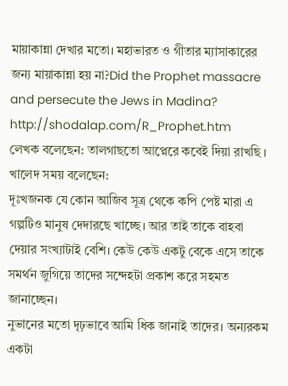মায়াকান্না দেখার মতো। মহাভারত ও গীতার ম্যাসাকারের জন্য মায়াকান্না হয় না?Did the Prophet massacre and persecute the Jews in Madina?
http://shodalap.com/R_Prophet.htm
লেখক বলেছেন: তালগাছতো আপ্নেরে কবেই দিয়া রাখছি ।
খালেদ সময় বলেছেন:
দূঃখজনক যে কোন আজিব সূত্র থেকে কপি পেষ্ট মারা এ গল্পটিও মানুষ দেদারছে খাচ্ছে। আর তাই তাকে বাহবা দেয়ার সংখ্যাটাই বেশি। কেউ কেউ একটু বেকে এসে তাকে সমর্থন জুগিয়ে তাদের সন্দেহটা প্রকাশ করে সহমত জানাচ্ছেন।
নুভানের মতো দৃঢ়ভাবে আমি ধিক জানাই তাদের। অন্যরকম একটা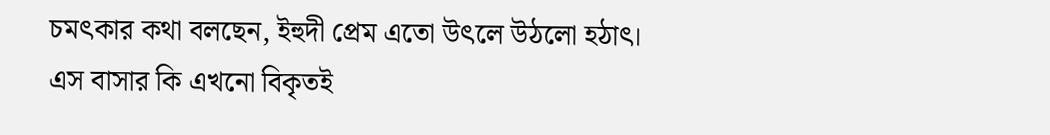চমৎকার কথা বলছেন, ইহুদী প্রেম এতো উৎলে উঠলো হঠাৎ।
এস বাসার কি এখনো বিকৃতই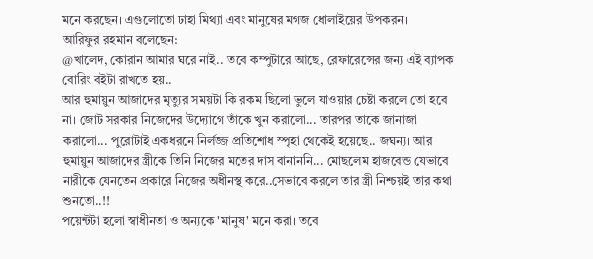মনে করছেন। এগুলোতো ঢাহা মিথ্যা এবং মানুষের মগজ ধোলাইয়ের উপকরন।
আরিফুর রহমান বলেছেন:
@খালেদ, কোরান আমার ঘরে নাই.. তবে কম্পুটারে আছে, রেফারেন্সের জন্য এই ব্যাপক বোরিং বইটা রাখতে হয়..
আর হুমায়ুন আজাদের মৃত্যুর সময়টা কি রকম ছিলো ভুলে যাওয়ার চেষ্টা করলে তো হবে না। জোট সরকার নিজেদের উদ্যোগে তাঁকে খুন করালো... তারপর তাকে জানাজা করালো... পুরোটাই একধরনে নির্লজ্জ প্রতিশোধ স্পৃহা থেকেই হয়েছে.. জঘন্য। আর হুমায়ুন আজাদের স্ত্রীকে তিনি নিজের মতের দাস বানাননি... মোছলেম হাজবেন্ড যেভাবে নারীকে যেনতেন প্রকারে নিজের অধীনস্থ করে..সেভাবে করলে তার স্ত্রী নিশ্চয়ই তার কথা শুনতো..!!
পয়েন্টটা হলো স্বাধীনতা ও অন্যকে 'মানুষ' মনে করা। তবে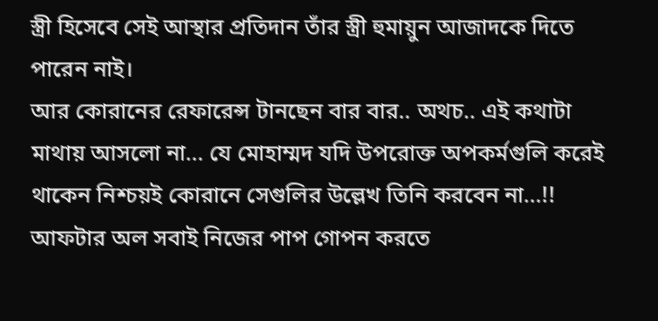স্ত্রী হিসেবে সেই আস্থার প্রতিদান তাঁর স্ত্রী হুমায়ুন আজাদকে দিতে পারেন নাই।
আর কোরানের রেফারেন্স টানছেন বার বার.. অথচ.. এই কথাটা মাথায় আসলো না... যে মোহাম্মদ যদি উপরোক্ত অপকর্মগুলি করেই থাকেন নিশ্চয়ই কোরানে সেগুলির উল্লেখ তিনি করবেন না...!! আফটার অল সবাই নিজের পাপ গোপন করতে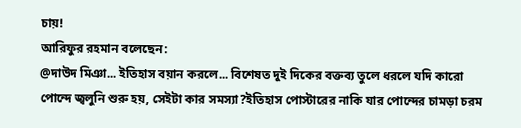চায়!
আরিফুর রহমান বলেছেন:
@দাউদ মিঞা... ইতিহাস বয়ান করলে... বিশেষত দুই দিকের বক্তব্য তুলে ধরলে যদি কারো পোন্দে জ্বলুনি শুরু হয়, সেইটা কার সমস্যা?ইতিহাস পোস্টারের নাকি যার পোন্দের চামড়া চরম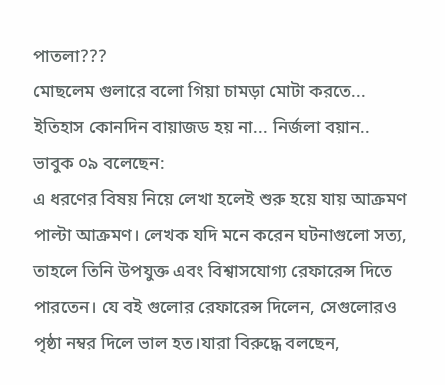পাতলা???
মোছলেম গুলারে বলো গিয়া চামড়া মোটা করতে... ইতিহাস কোনদিন বায়াজড হয় না... নির্জলা বয়ান..
ভাবুক ০৯ বলেছেন:
এ ধরণের বিষয় নিয়ে লেখা হলেই শুরু হয়ে যায় আক্রমণ পাল্টা আক্রমণ। লেখক যদি মনে করেন ঘটনাগুলো সত্য, তাহলে তিনি উপযুক্ত এবং বিশ্বাসযোগ্য রেফারেন্স দিতে পারতেন। যে বই গুলোর রেফারেন্স দিলেন, সেগুলোরও পৃষ্ঠা নম্বর দিলে ভাল হত।যারা বিরুদ্ধে বলছেন,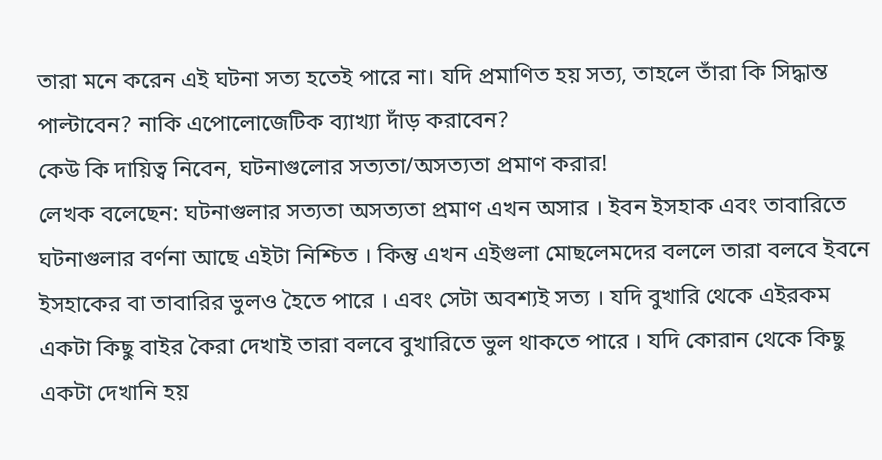তারা মনে করেন এই ঘটনা সত্য হতেই পারে না। যদি প্রমাণিত হয় সত্য, তাহলে তাঁরা কি সিদ্ধান্ত পাল্টাবেন? নাকি এপোলোজেটিক ব্যাখ্যা দাঁড় করাবেন?
কেউ কি দায়িত্ব নিবেন, ঘটনাগুলোর সত্যতা/অসত্যতা প্রমাণ করার!
লেখক বলেছেন: ঘটনাগুলার সত্যতা অসত্যতা প্রমাণ এখন অসার । ইবন ইসহাক এবং তাবারিতে ঘটনাগুলার বর্ণনা আছে এইটা নিশ্চিত । কিন্তু এখন এইগুলা মোছলেমদের বললে তারা বলবে ইবনে ইসহাকের বা তাবারির ভুলও হৈতে পারে । এবং সেটা অবশ্যই সত্য । যদি বুখারি থেকে এইরকম একটা কিছু বাইর কৈরা দেখাই তারা বলবে বুখারিতে ভুল থাকতে পারে । যদি কোরান থেকে কিছু একটা দেখানি হয়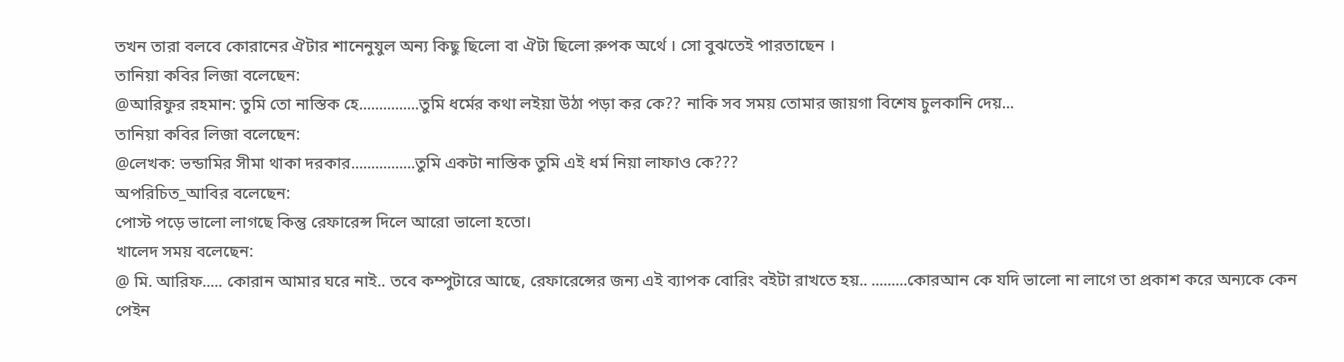তখন তারা বলবে কোরানের ঐটার শানেনুযুল অন্য কিছু ছিলো বা ঐটা ছিলো রুপক অর্থে । সো বুঝতেই পারতাছেন ।
তানিয়া কবির লিজা বলেছেন:
@আরিফুর রহমান: তুমি তো নাস্তিক হে...............তুমি ধর্মের কথা লইয়া উঠা পড়া কর কে?? নাকি সব সময় তোমার জায়গা বিশেষ চুলকানি দেয়...
তানিয়া কবির লিজা বলেছেন:
@লেখক: ভন্ডামির সীমা থাকা দরকার................তুমি একটা নাস্তিক তুমি এই ধর্ম নিয়া লাফাও কে???
অপরিচিত_আবির বলেছেন:
পোস্ট পড়ে ভালো লাগছে কিন্তু রেফারেন্স দিলে আরো ভালো হতো।
খালেদ সময় বলেছেন:
@ মি. আরিফ..... কোরান আমার ঘরে নাই.. তবে কম্পুটারে আছে, রেফারেন্সের জন্য এই ব্যাপক বোরিং বইটা রাখতে হয়.. .........কোরআন কে যদি ভালো না লাগে তা প্রকাশ করে অন্যকে কেন পেইন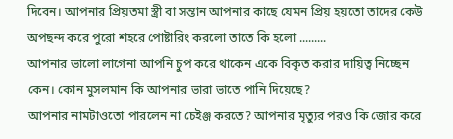দিবেন। আপনার প্রিয়তমা স্ত্রী বা সন্তান আপনার কাছে যেমন প্রিয় হয়তো তাদের কেউ অপছন্দ করে পুরো শহরে পোষ্টারিং করলো তাতে কি হলো .........
আপনার ভালো লাগেনা আপনি চুপ করে থাকেন একে বিকৃত করার দায়িত্ব নিচ্ছেন কেন। কোন মুসলমান কি আপনার ভারা ভাতে পানি দিয়েছে?
আপনার নামটাওতো পারলেন না চেইঞ্জ করতে? আপনার মৃত্যুর পরও কি জোর করে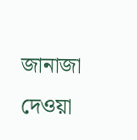জানাজা দেওয়া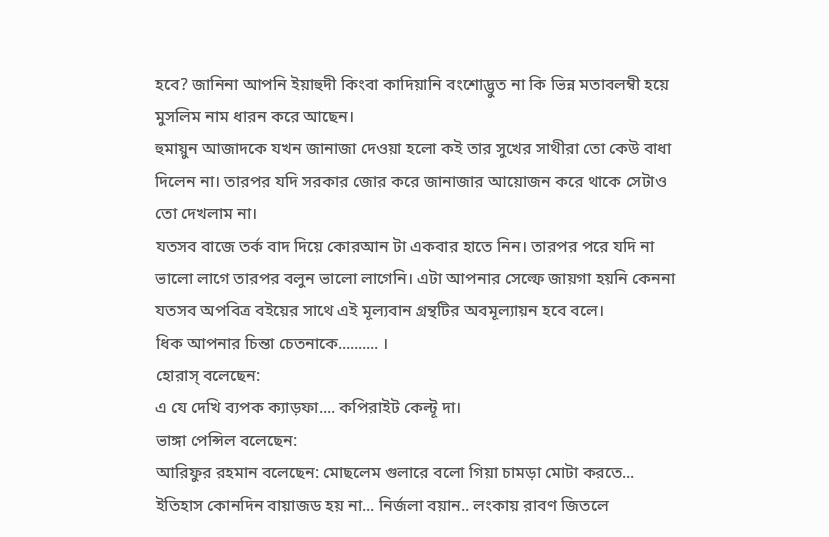হবে? জানিনা আপনি ইয়াহুদী কিংবা কাদিয়ানি বংশোদ্ভুত না কি ভিন্ন মতাবলম্বী হয়ে মুসলিম নাম ধারন করে আছেন।
হুমায়ুন আজাদকে যখন জানাজা দেওয়া হলো কই তার সুখের সাথীরা তো কেউ বাধা দিলেন না। তারপর যদি সরকার জোর করে জানাজার আয়োজন করে থাকে সেটাও তো দেখলাম না।
যতসব বাজে তর্ক বাদ দিয়ে কোরআন টা একবার হাতে নিন। তারপর পরে যদি না ভালো লাগে তারপর বলুন ভালো লাগেনি। এটা আপনার সেল্ফে জায়গা হয়নি কেননা যতসব অপবিত্র বইয়ের সাথে এই মূল্যবান গ্রন্থটির অবমূল্যায়ন হবে বলে।
ধিক আপনার চিন্তা চেতনাকে.......... ।
হোরাস্ বলেছেন:
এ যে দেখি ব্যপক ক্যাড়ফা.... কপিরাইট কেল্টূ দা।
ভাঙ্গা পেন্সিল বলেছেন:
আরিফুর রহমান বলেছেন: মোছলেম গুলারে বলো গিয়া চামড়া মোটা করতে... ইতিহাস কোনদিন বায়াজড হয় না... নির্জলা বয়ান.. লংকায় রাবণ জিতলে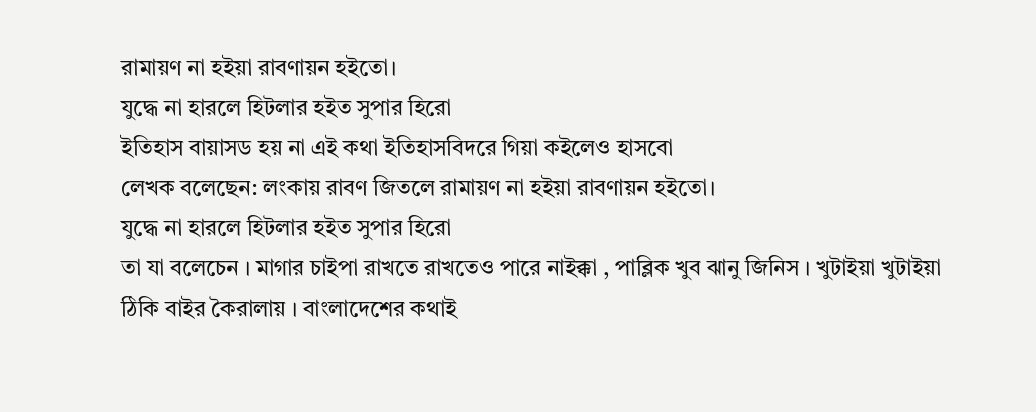রামায়ণ না হইয়া রাবণায়ন হইতো।
যুদ্ধে না হারলে হিটলার হইত সুপার হিরো
ইতিহাস বায়াসড হয় না এই কথা ইতিহাসবিদরে গিয়া কইলেও হাসবো
লেখক বলেছেন: লংকায় রাবণ জিতলে রামায়ণ না হইয়া রাবণায়ন হইতো।
যুদ্ধে না হারলে হিটলার হইত সুপার হিরো
তা যা বলেচেন । মাগার চাইপা রাখতে রাখতেও পারে নাইক্কা , পাব্লিক খুব ঝানু জিনিস । খুটাইয়া খুটাইয়া ঠিকি বাইর কৈরালায় । বাংলাদেশের কথাই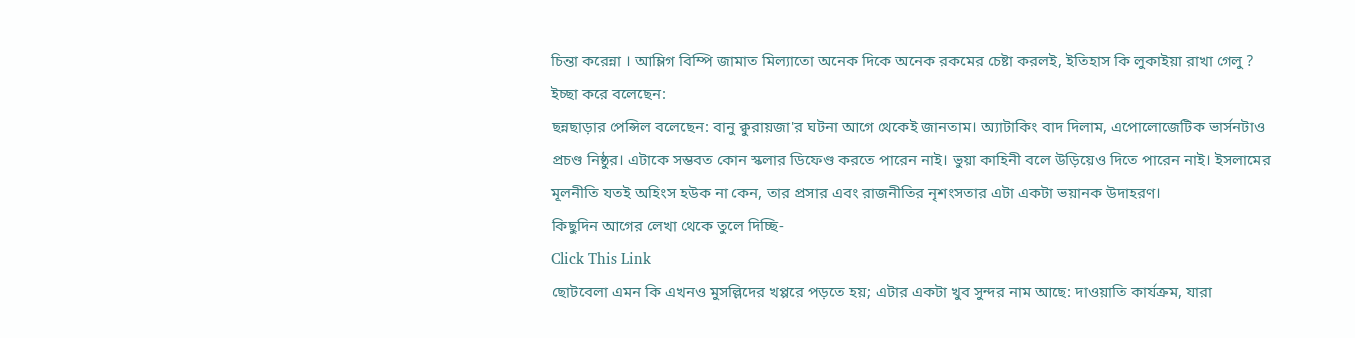চিন্তা করেন্না । আম্লিগ বিম্পি জামাত মিল্যাতো অনেক দিকে অনেক রকমের চেষ্টা করলই, ইতিহাস কি লুকাইয়া রাখা গেলু ?
ইচ্ছা করে বলেছেন:
ছন্নছাড়ার পেন্সিল বলেছেন: বানু ক্বুরায়জা'র ঘটনা আগে থেকেই জানতাম। অ্যাটাকিং বাদ দিলাম, এপোলোজেটিক ভার্সনটাও প্রচণ্ড নিষ্ঠুর। এটাকে সম্ভবত কোন স্কলার ডিফেণ্ড করতে পারেন নাই। ভুয়া কাহিনী বলে উড়িয়েও দিতে পারেন নাই। ইসলামের মূলনীতি যতই অহিংস হউক না কেন, তার প্রসার এবং রাজনীতির নৃশংসতার এটা একটা ভয়ানক উদাহরণ।
কিছুদিন আগের লেখা থেকে তুলে দিচ্ছি-
Click This Link
ছোটবেলা এমন কি এখনও মুসল্লিদের খপ্পরে পড়তে হয়; এটার একটা খুব সুন্দর নাম আছে: দাওয়াতি কার্যক্রম, যারা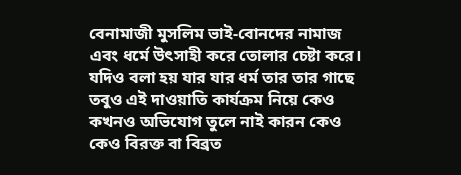বেনামাজী মুসলিম ভাই-বোনদের নামাজ এবং ধর্মে উৎসাহী করে তোলার চেষ্টা করে।
যদিও বলা হয় যার যার ধর্ম তার তার গাছে তবুও এই দাওয়াতি কার্যক্রম নিয়ে কেও কখনও অভিযোগ তুলে নাই কারন কেও কেও বিরক্ত বা বিব্রত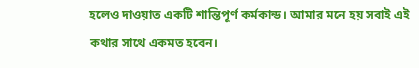হলেও দাওয়াত একটি শান্তিপূর্ণ কর্মকান্ড। আমার মনে হয় সবাই এই কথার সাথে একমত হবেন।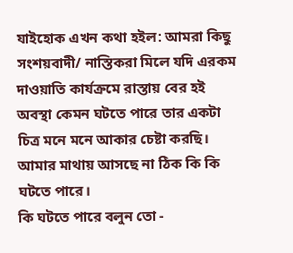যাইহোক এখন কথা হইল: আমরা কিছু সংশয়বাদী/ নাস্তিকরা মিলে যদি এরকম দাওয়াতি কার্যক্রমে রাস্তায় বের হই অবস্থা কেমন ঘটতে পারে তার একটা চিত্র মনে মনে আকার চেষ্টা করছি। আমার মাথায় আসছে না ঠিক কি কি ঘটতে পারে।
কি ঘটতে পারে বলুন তো -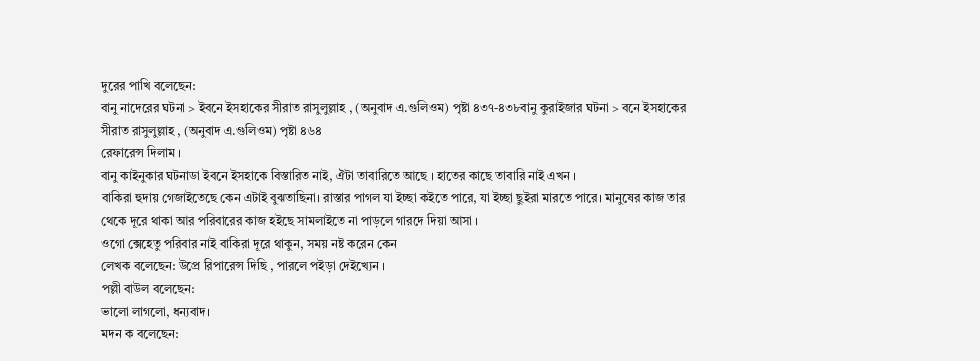দুরের পাখি বলেছেন:
বানু নাদেরের ঘটনা > ইবনে ইসহাকের সীরাত রাসুলুল্লাহ , (অনুবাদ এ.গুলিওম) পৃষ্টা ৪৩৭-৪৩৮বানু কুরাইজার ঘটনা > বনে ইসহাকের সীরাত রাসুলুল্লাহ , (অনুবাদ এ.গুলিওম) পৃষ্টা ৪৬৪
রেফারেন্স দিলাম ।
বানু কাইনুকার ঘটনাডা ইবনে ইসহাকে বিস্তারিত নাই, ঐটা তাবারিতে আছে । হাতের কাছে তাবারি নাই এখন ।
বাকিরা হুদায় গেজাইতেছে কেন এটাই বুঝতাছিনা। রাস্তার পাগল যা ইচ্ছা কইতে পারে, যা ইচ্ছা ছুইরা মারতে পারে। মানুষের কাজ তার থেকে দূরে থাকা আর পরিবারের কাজ হইছে সামলাইতে না পাড়লে গারদে দিয়া আসা ।
ওগো ক্সেহেতু পরিবার নাই বাকিরা দূরে থাকুন, সময় নষ্ট করেন কেন
লেখক বলেছেন: উপ্রে রিপারেন্স দিছি , পারলে পইড়া দেইখ্যেন ।
পল্লী বাউল বলেছেন:
ভালো লাগলো, ধন্যবাদ।
মদন ক বলেছেন: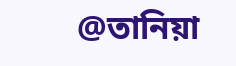@তানিয়া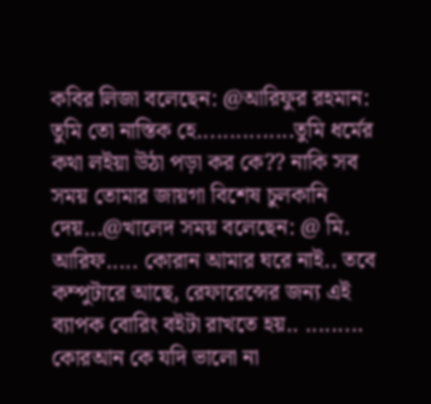কবির লিজা বলেছেন: @আরিফুর রহমান: তুমি তো নাস্তিক হে...............তুমি ধর্মের কথা লইয়া উঠা পড়া কর কে?? নাকি সব সময় তোমার জায়গা বিশেষ চুলকানি দেয়...@খালেদ সময় বলেছেন: @ মি. আরিফ..... কোরান আমার ঘরে নাই.. তবে কম্পুটারে আছে, রেফারেন্সের জন্য এই ব্যাপক বোরিং বইটা রাখতে হয়.. .........
কোরআন কে যদি ভালো না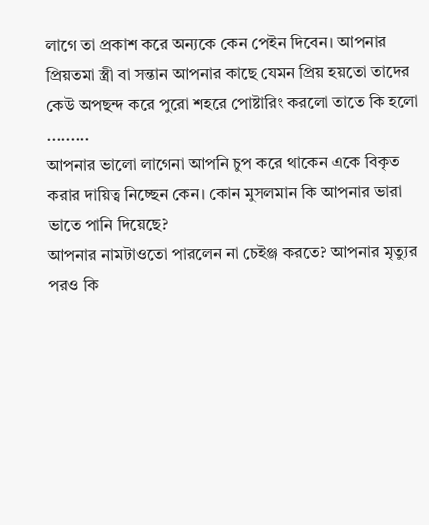লাগে তা প্রকাশ করে অন্যকে কেন পেইন দিবেন। আপনার প্রিয়তমা স্ত্রী বা সন্তান আপনার কাছে যেমন প্রিয় হয়তো তাদের কেউ অপছন্দ করে পুরো শহরে পোষ্টারিং করলো তাতে কি হলো .........
আপনার ভালো লাগেনা আপনি চুপ করে থাকেন একে বিকৃত করার দায়িত্ব নিচ্ছেন কেন। কোন মুসলমান কি আপনার ভারা ভাতে পানি দিয়েছে?
আপনার নামটাওতো পারলেন না চেইঞ্জ করতে? আপনার মৃত্যুর পরও কি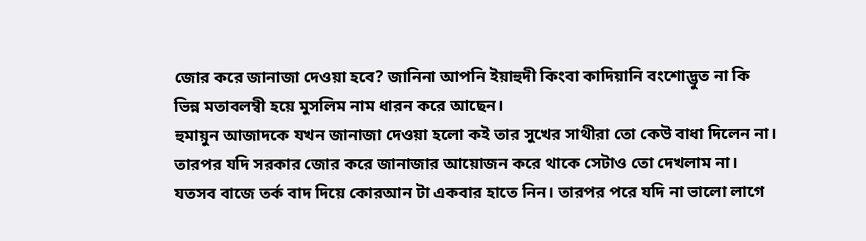জোর করে জানাজা দেওয়া হবে? জানিনা আপনি ইয়াহুদী কিংবা কাদিয়ানি বংশোদ্ভুত না কি ভিন্ন মতাবলম্বী হয়ে মুসলিম নাম ধারন করে আছেন।
হুমায়ুন আজাদকে যখন জানাজা দেওয়া হলো কই তার সুখের সাথীরা তো কেউ বাধা দিলেন না। তারপর যদি সরকার জোর করে জানাজার আয়োজন করে থাকে সেটাও তো দেখলাম না।
যতসব বাজে তর্ক বাদ দিয়ে কোরআন টা একবার হাতে নিন। তারপর পরে যদি না ভালো লাগে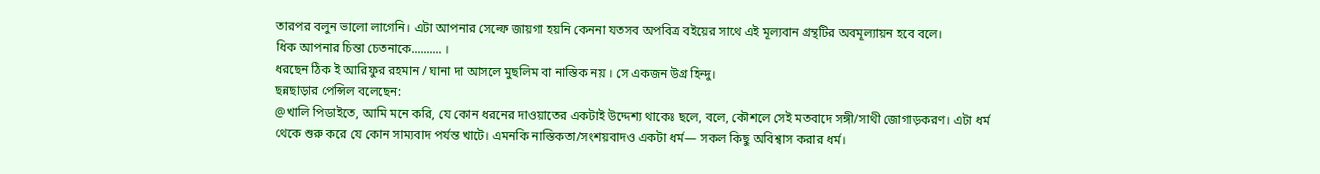তারপর বলুন ভালো লাগেনি। এটা আপনার সেল্ফে জায়গা হয়নি কেননা যতসব অপবিত্র বইয়ের সাথে এই মূল্যবান গ্রন্থটির অবমূল্যায়ন হবে বলে।
ধিক আপনার চিন্তা চেতনাকে.......... ।
ধরছেন ঠিক ই আরিফুর রহমান / ঘানা দা আসলে মুছলিম বা নাস্তিক নয় । সে একজন উগ্র হিন্দু।
ছন্নছাড়ার পেন্সিল বলেছেন:
@খালি পিডাইতে, আমি মনে করি, যে কোন ধরনের দাওয়াতের একটাই উদ্দেশ্য থাকেঃ ছলে, বলে, কৌশলে সেই মতবাদে সঙ্গী/সাথী জোগাড়করণ। এটা ধর্ম থেকে শুরু করে যে কোন সাম্যবাদ পর্যন্ত খাটে। এমনকি নাস্তিকতা/সংশয়বাদও একটা ধর্ম— সকল কিছু অবিশ্বাস করার ধর্ম।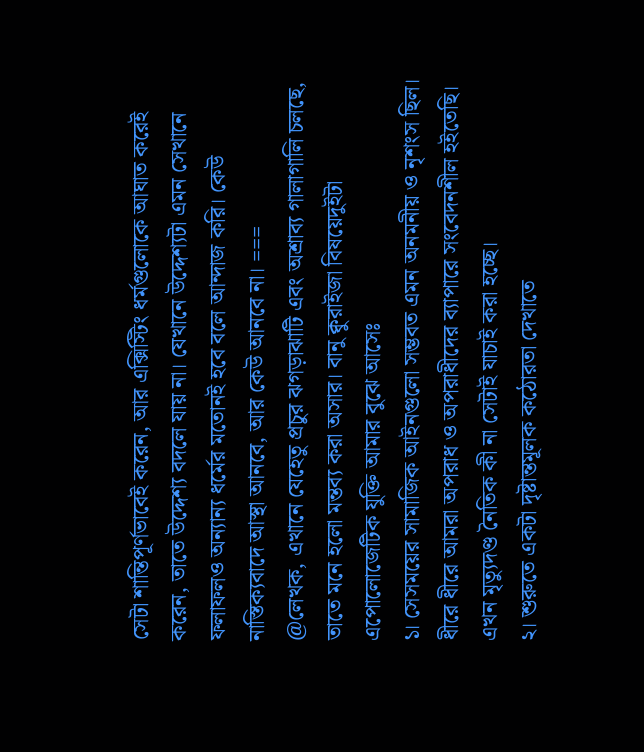সেটা শান্তিপূর্ণভাবেই করেন, আর এক্সিস্টিং ধর্মগুলোকে আঘাত করেই করেন, তাতে উদ্দেশ্য বদলে যায় না। যেখানে উদ্দেশ্যটা এমন সেখানে ফলাফলও অন্যান্য ধর্মের মতোনই হবে বলে আন্দাজ করি। কেউ নাস্তিক্যবাদে আস্থা আনবে, আর কেউ আনবে না। ===
@লেখক, এখানে যেহেতু প্রচুর ঝগড়াঝাটি এবং অশ্রাব্য গালাগালি চলছে, তাতে মনে হলো মন্তব্য করা অসার। বানু ক্বুরাইজা বিষয়েদুইটা এপোলোজেটিক যুক্তি আমার বুঝে আসেঃ
১। সেসময়ের সামাজিক আইনগুলো সম্ভবত এমন অনমনীয় ও নৃশংস ছিল। ধীরে ধীরে আমরা অপরাধ ও অপরাধীদের ব্যাপারে সংবেদনশীল হইতেছি। এখন মৃত্যুদণ্ড নৈতিক কী না সেটাই যাচাই করা হচ্ছে।
২। শুরুতে একটা দৃষ্টান্তমূলক কঠোরতা দেখাতে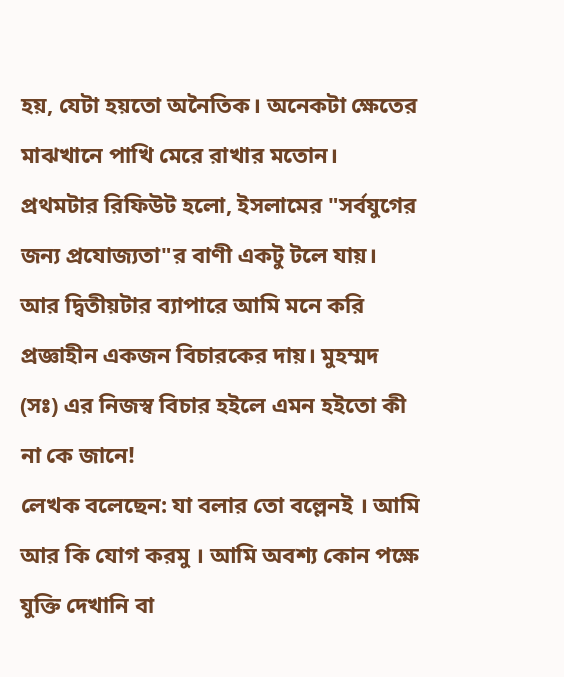হয়, যেটা হয়তো অনৈতিক। অনেকটা ক্ষেতের মাঝখানে পাখি মেরে রাখার মতোন।
প্রথমটার রিফিউট হলো, ইসলামের "সর্বযুগের জন্য প্রযোজ্যতা"র বাণী একটু টলে যায়। আর দ্বিতীয়টার ব্যাপারে আমি মনে করি প্রজ্ঞাহীন একজন বিচারকের দায়। মুহম্মদ (সঃ) এর নিজস্ব বিচার হইলে এমন হইতো কী না কে জানে!
লেখক বলেছেন: যা বলার তো বল্লেনই । আমি আর কি যোগ করমু । আমি অবশ্য কোন পক্ষে যুক্তি দেখানি বা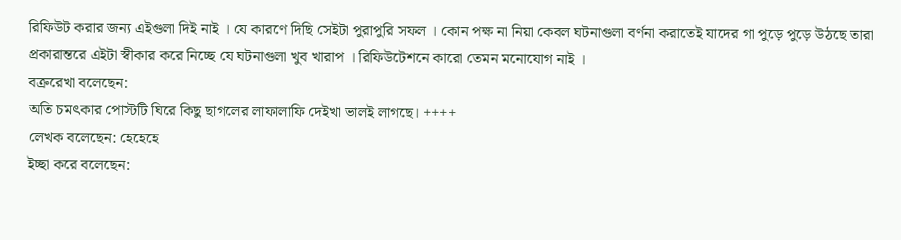রিফিউট করার জন্য এইগুলা দিই নাই । যে কারণে দিছি সেইটা পুরাপুরি সফল । কোন পক্ষ না নিয়া কেবল ঘটনাগুলা বর্ণনা করাতেই যাদের গা পুড়ে পুড়ে উঠছে তারা প্রকারান্তরে এইটা স্বীকার করে নিচ্ছে যে ঘটনাগুলা খুব খারাপ । রিফিউটেশনে কারো তেমন মনোযোগ নাই ।
বক্ররেখা বলেছেন:
অতি চমৎকার পোস্টটি ঘিরে কিছু ছাগলের লাফালাফি দেইখা ভালই লাগছে। ++++
লেখক বলেছেন: হেহেহে
ইচ্ছা করে বলেছেন: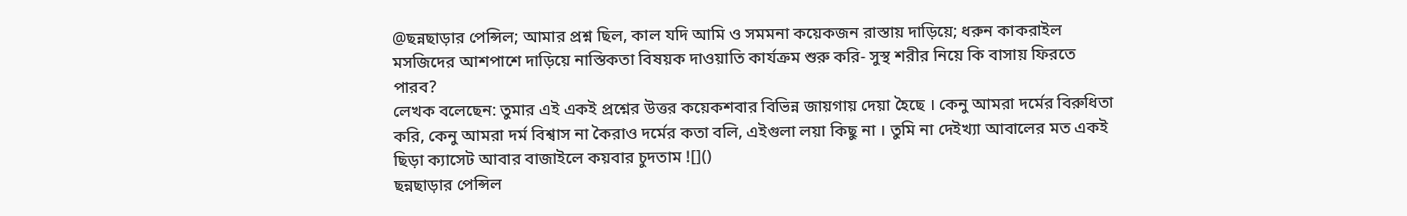@ছন্নছাড়ার পেন্সিল; আমার প্রশ্ন ছিল, কাল যদি আমি ও সমমনা কয়েকজন রাস্তায় দাড়িয়ে; ধরুন কাকরাইল মসজিদের আশপাশে দাড়িয়ে নাস্তিকতা বিষয়ক দাওয়াতি কার্যক্রম শুরু করি- সুস্থ শরীর নিয়ে কি বাসায় ফিরতে পারব?
লেখক বলেছেন: তুমার এই একই প্রশ্নের উত্তর কয়েকশবার বিভিন্ন জায়গায় দেয়া হৈছে । কেনু আমরা দর্মের বিরুধিতা করি, কেনু আমরা দর্ম বিশ্বাস না কৈরাও দর্মের কতা বলি, এইগুলা লয়া কিছু না । তুমি না দেইখ্যা আবালের মত একই ছিড়া ক্যাসেট আবার বাজাইলে কয়বার চুদতাম ![]()
ছন্নছাড়ার পেন্সিল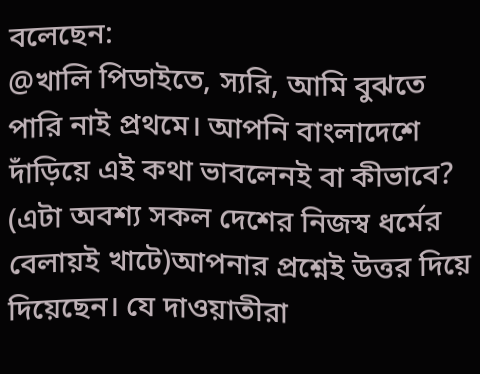বলেছেন:
@খালি পিডাইতে, স্যরি, আমি বুঝতে পারি নাই প্রথমে। আপনি বাংলাদেশে দাঁড়িয়ে এই কথা ভাবলেনই বা কীভাবে? (এটা অবশ্য সকল দেশের নিজস্ব ধর্মের বেলায়ই খাটে)আপনার প্রশ্নেই উত্তর দিয়ে দিয়েছেন। যে দাওয়াতীরা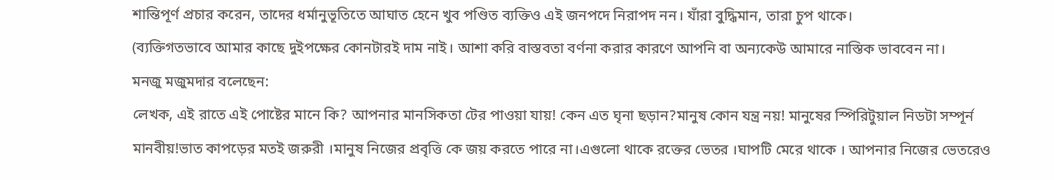শান্তিপূর্ণ প্রচার করেন, তাদের ধর্মানুভূতিতে আঘাত হেনে খুব পণ্ডিত ব্যক্তিও এই জনপদে নিরাপদ নন। যাঁরা বুদ্ধিমান, তারা চুপ থাকে।
(ব্যক্তিগতভাবে আমার কাছে দুইপক্ষের কোনটারই দাম নাই। আশা করি বাস্তবতা বর্ণনা করার কারণে আপনি বা অন্যকেউ আমারে নাস্তিক ভাববেন না।
মনজু মজুমদার বলেছেন:
লেখক, এই রাতে এই পোষ্টের মানে কি? আপনার মানসিকতা টের পাওয়া যায়! কেন এত ঘৃনা ছড়ান?মানুষ কোন যন্ত্র নয়! মানুষের স্পিরিটুয়াল নিডটা সম্পূর্ন মানবীয়!ভাত কাপড়ের মতই জরুরী ।মানুষ নিজের প্রবৃত্তি কে জয় করতে পারে না।এগুলো থাকে রক্তের ভেতর ।ঘাপটি মেরে থাকে । আপনার নিজের ভেতরেও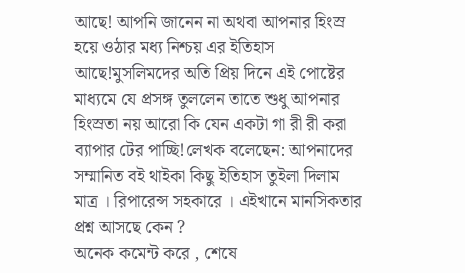আছে! আপনি জানেন না অথবা আপনার হিংস্র হয়ে ওঠার মধ্য নিশ্চয় এর ইতিহাস আছে!মুসলিমদের অতি প্রিয় দিনে এই পোষ্টের মাধ্যমে যে প্রসঙ্গ তুললেন তাতে শুধু আপনার হিংস্রতা নয় আরো কি যেন একটা গা রী রী করা ব্যাপার টের পাচ্ছি!লেখক বলেছেন: আপনাদের সম্মানিত বই থাইকা কিছু ইতিহাস তুইলা দিলাম মাত্র । রিপারেন্স সহকারে । এইখানে মানসিকতার প্রশ্ন আসছে কেন ?
অনেক কমেন্ট করে , শেষে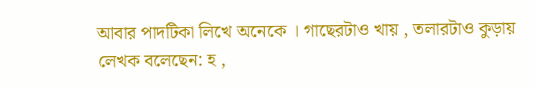আবার পাদটিকা লিখে অনেকে । গাছেরটাও খায় , তলারটাও কুড়ায়
লেখক বলেছেন: হ ,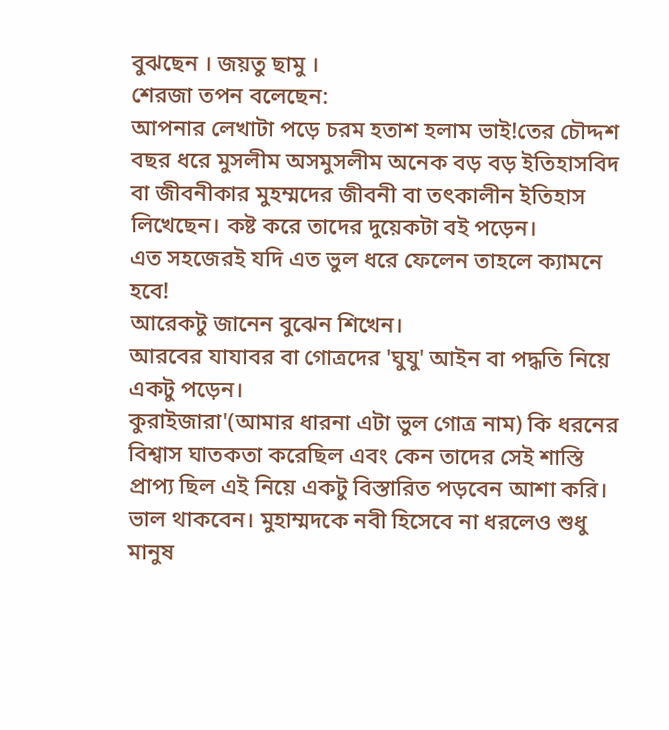বুঝছেন । জয়তু ছামু ।
শেরজা তপন বলেছেন:
আপনার লেখাটা পড়ে চরম হতাশ হলাম ভাই!তের চৌদ্দশ বছর ধরে মুসলীম অসমুসলীম অনেক বড় বড় ইতিহাসবিদ বা জীবনীকার মুহম্মদের জীবনী বা তৎকালীন ইতিহাস লিখেছেন। কষ্ট করে তাদের দুয়েকটা বই পড়েন।
এত সহজেরই যদি এত ভুল ধরে ফেলেন তাহলে ক্যামনে হবে!
আরেকটু জানেন বুঝেন শিখেন।
আরবের যাযাবর বা গোত্রদের 'ঘুযু' আইন বা পদ্ধতি নিয়ে একটু পড়েন।
কুরাইজারা'(আমার ধারনা এটা ভুল গোত্র নাম) কি ধরনের বিশ্বাস ঘাতকতা করেছিল এবং কেন তাদের সেই শাস্তি প্রাপ্য ছিল এই নিয়ে একটু বিস্তারিত পড়বেন আশা করি।
ভাল থাকবেন। মুহাম্মদকে নবী হিসেবে না ধরলেও শুধু মানুষ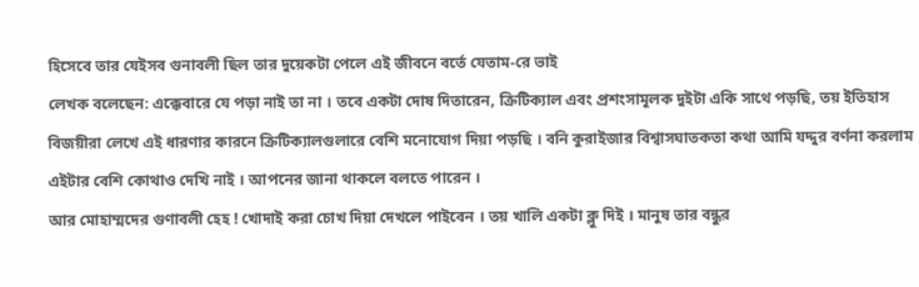হিসেবে তার যেইসব গুনাবলী ছিল তার দুয়েকটা পেলে এই জীবনে বর্তে যেতাম-রে ভাই
লেখক বলেছেন: এক্কেবারে যে পড়া নাই তা না । তবে একটা দোষ দিতারেন, ক্রিটিক্যাল এবং প্রশংসামূলক দুইটা একি সাথে পড়ছি, তয় ইতিহাস বিজয়ীরা লেখে এই ধারণার কারনে ক্রিটিক্যালগুলারে বেশি মনোযোগ দিয়া পড়ছি । বনি কুরাইজার বিশ্বাসঘাতকতা কথা আমি যদ্দুর বর্ণনা করলাম এইটার বেশি কোথাও দেখি নাই । আপনের জানা থাকলে বলতে পারেন ।
আর মোহাম্মদের গুণাবলী হেহ ! খোদাই করা চোখ দিয়া দেখলে পাইবেন । তয় খালি একটা ক্লু দিই । মানুষ তার বন্ধুর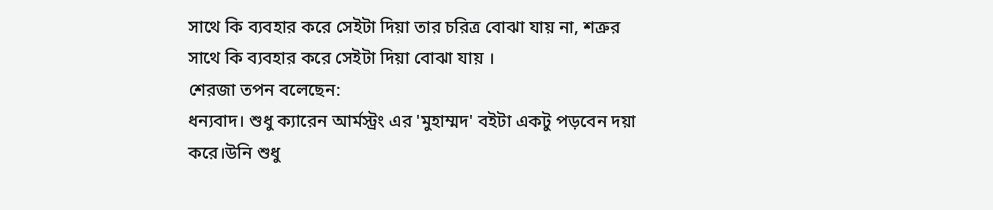সাথে কি ব্যবহার করে সেইটা দিয়া তার চরিত্র বোঝা যায় না, শত্রুর সাথে কি ব্যবহার করে সেইটা দিয়া বোঝা যায় ।
শেরজা তপন বলেছেন:
ধন্যবাদ। শুধু ক্যারেন আর্মস্ট্রং এর 'মুহাম্মদ' বইটা একটু পড়বেন দয়া করে।উনি শুধু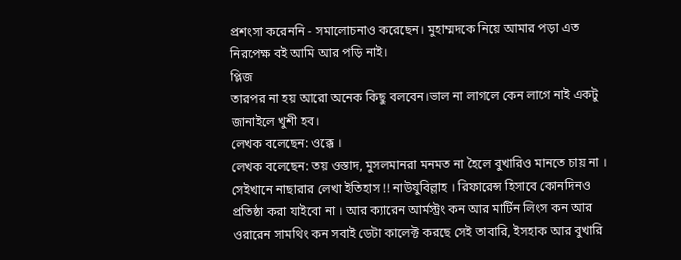প্রশংসা করেননি - সমালোচনাও করেছেন। মুহাম্মদকে নিয়ে আমার পড়া এত নিরপেক্ষ বই আমি আর পড়ি নাই।
প্লিজ
তারপর না হয় আরো অনেক কিছু বলবেন।ভাল না লাগলে কেন লাগে নাই একটু জানাইলে খুশী হব।
লেখক বলেছেন: ওক্কে ।
লেখক বলেছেন: তয় ওস্তাদ, মুসলমানরা মনমত না হৈলে বুখারিও মানতে চায় না । সেইখানে নাছারার লেখা ইতিহাস !! নাউযুবিল্লাহ । রিফারেন্স হিসাবে কোনদিনও প্রতিষ্ঠা করা যাইবো না । আর ক্যারেন আর্মস্ট্রং কন আর মার্টিন লিংস কন আর ওরারেন সামথিং কন সবাই ডেটা কালেক্ট করছে সেই তাবারি, ইসহাক আর বুখারি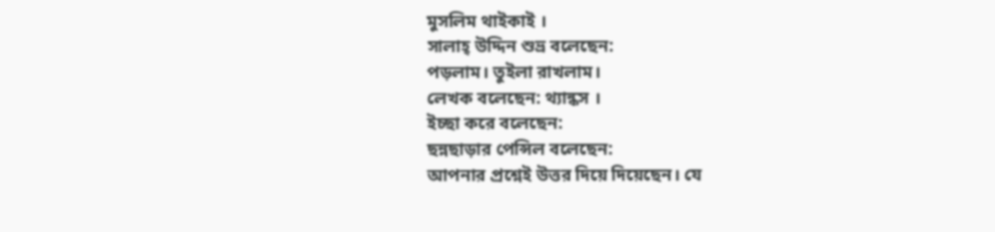মুসলিম থাইকাই ।
সালাহ্ উদ্দিন শুভ্র বলেছেন:
পড়লাম। তুইলা রাখলাম।
লেখক বলেছেন: থ্যান্কস ।
ইচ্ছা করে বলেছেন:
ছন্নছাড়ার পেন্সিল বলেছেন:
আপনার প্রশ্নেই উত্তর দিয়ে দিয়েছেন। যে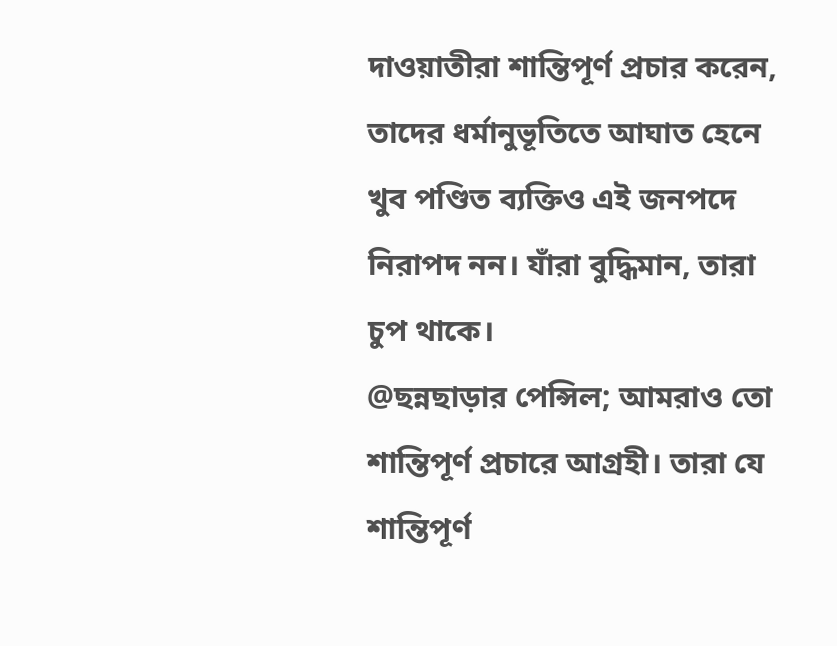দাওয়াতীরা শান্তিপূর্ণ প্রচার করেন, তাদের ধর্মানুভূতিতে আঘাত হেনে খুব পণ্ডিত ব্যক্তিও এই জনপদে নিরাপদ নন। যাঁরা বুদ্ধিমান, তারা চুপ থাকে।
@ছন্নছাড়ার পেন্সিল; আমরাও তো শান্তিপূর্ণ প্রচারে আগ্রহী। তারা যে শান্তিপূর্ণ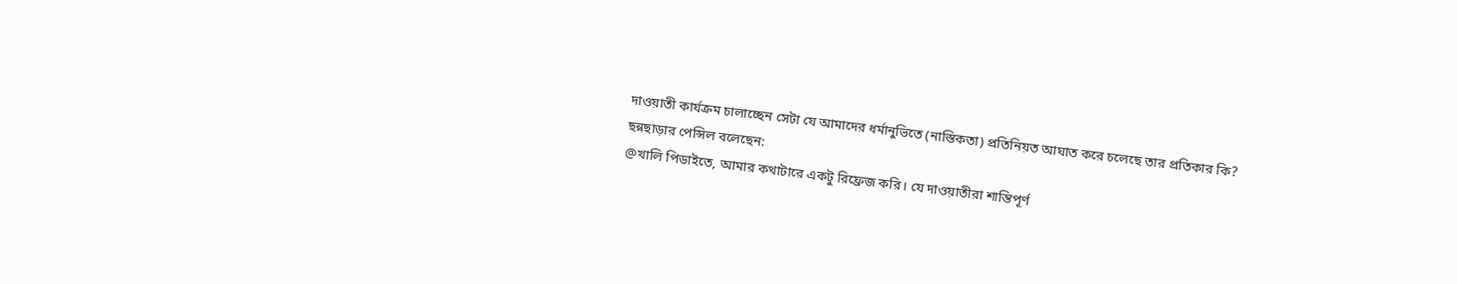দাওয়াতী কার্যক্রম চালাচ্ছেন সেটা যে আমাদের ধর্মানুভিতে (নাস্তিকতা) প্রতিনিয়ত আঘাত করে চলেছে তার প্রতিকার কি?
ছন্নছাড়ার পেন্সিল বলেছেন:
@খালি পিডাইতে, আমার কথাটারে একটু রিফ্রেজ করি। যে দাওয়াতীরা শান্তিপূর্ণ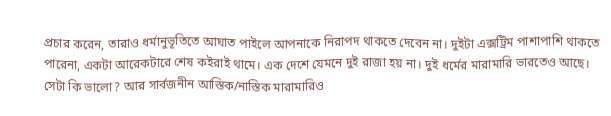প্রচার করেন, তারাও ধর্মানুভূতিতে আঘাত পাইলে আপনাকে নিরাপদ থাকতে দেবেন না। দুইটা এক্সট্রিম পাশাপাশি থাকতে পারেনা, একটা আরেকটারে শেষ কইরাই থামে। এক দেশে যেমনে দুই রাজা হয় না। দুই ধর্মের মারামারি ভারতেও আছে। সেটা কি ভালো? আর সার্বজনীন আস্তিক/নাস্তিক মারামারিও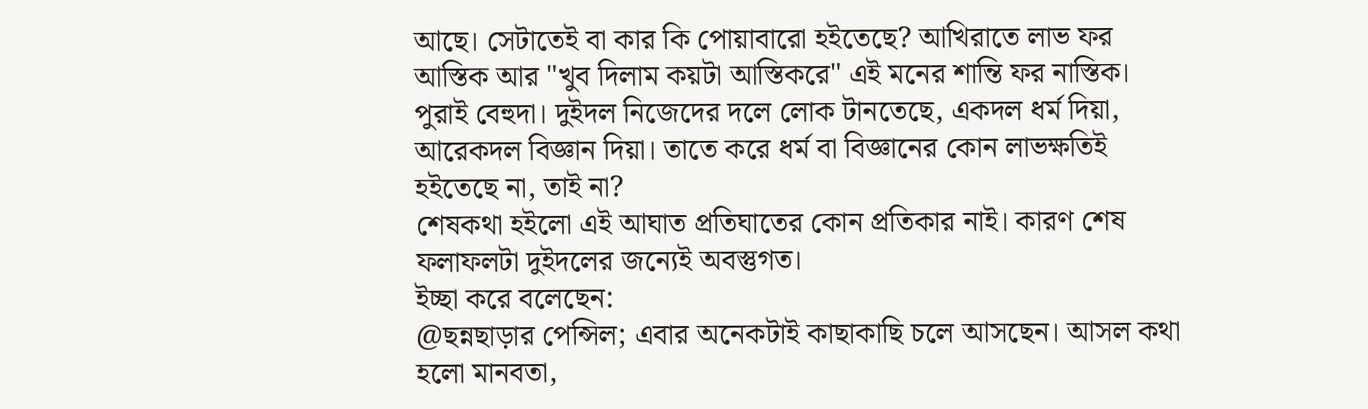আছে। সেটাতেই বা কার কি পোয়াবারো হইতেছে? আখিরাতে লাভ ফর আস্তিক আর "খুব দিলাম কয়টা আস্তিকরে" এই মনের শান্তি ফর নাস্তিক। পুরাই বেহুদা। দুইদল নিজেদের দলে লোক টানতেছে, একদল ধর্ম দিয়া, আরেকদল বিজ্ঞান দিয়া। তাতে করে ধর্ম বা বিজ্ঞানের কোন লাভক্ষতিই হইতেছে না, তাই না?
শেষকথা হইলো এই আঘাত প্রতিঘাতের কোন প্রতিকার নাই। কারণ শেষ ফলাফলটা দুইদলের জন্যেই অবস্তুগত।
ইচ্ছা করে বলেছেন:
@ছন্নছাড়ার পেন্সিল; এবার অনেকটাই কাছাকাছি চলে আসছেন। আসল কথা হলো মানবতা,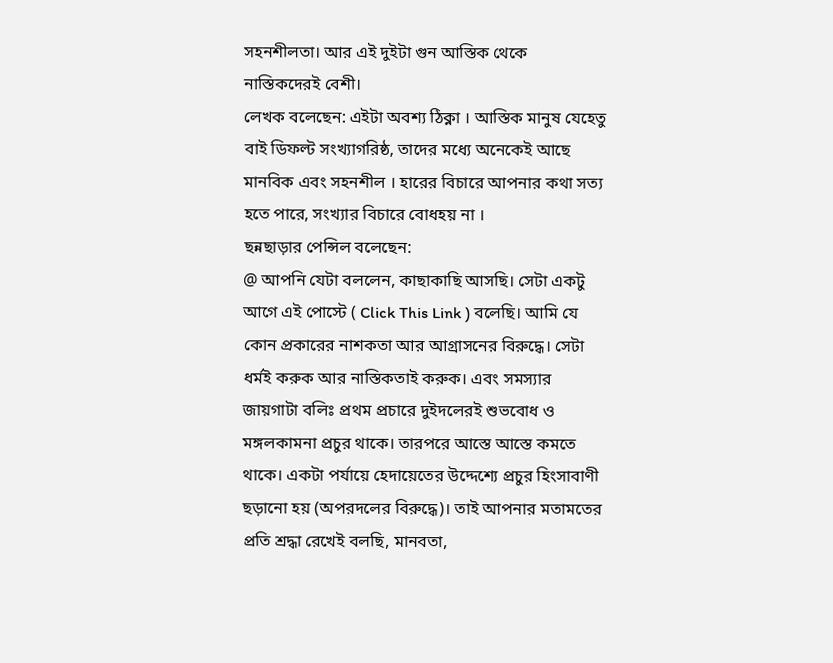সহনশীলতা। আর এই দুইটা গুন আস্তিক থেকে নাস্তিকদেরই বেশী।
লেখক বলেছেন: এইটা অবশ্য ঠিক্না । আস্তিক মানুষ যেহেতু বাই ডিফল্ট সংখ্যাগরিষ্ঠ, তাদের মধ্যে অনেকেই আছে মানবিক এবং সহনশীল । হারের বিচারে আপনার কথা সত্য হতে পারে, সংখ্যার বিচারে বোধহয় না ।
ছন্নছাড়ার পেন্সিল বলেছেন:
@ আপনি যেটা বললেন, কাছাকাছি আসছি। সেটা একটু আগে এই পোস্টে ( Click This Link ) বলেছি। আমি যে কোন প্রকারের নাশকতা আর আগ্রাসনের বিরুদ্ধে। সেটা ধর্মই করুক আর নাস্তিকতাই করুক। এবং সমস্যার জায়গাটা বলিঃ প্রথম প্রচারে দুইদলেরই শুভবোধ ও মঙ্গলকামনা প্রচুর থাকে। তারপরে আস্তে আস্তে কমতে থাকে। একটা পর্যায়ে হেদায়েতের উদ্দেশ্যে প্রচুর হিংসাবাণী ছড়ানো হয় (অপরদলের বিরুদ্ধে)। তাই আপনার মতামতের প্রতি শ্রদ্ধা রেখেই বলছি, মানবতা,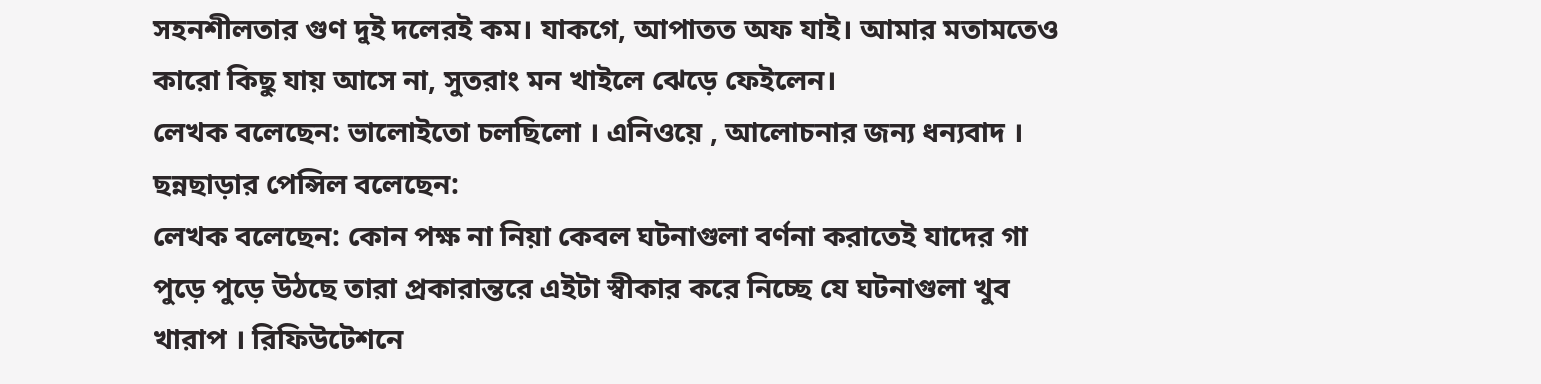সহনশীলতার গুণ দুই দলেরই কম। যাকগে, আপাতত অফ যাই। আমার মতামতেও কারো কিছু যায় আসে না, সুতরাং মন খাইলে ঝেড়ে ফেইলেন।
লেখক বলেছেন: ভালোইতো চলছিলো । এনিওয়ে , আলোচনার জন্য ধন্যবাদ ।
ছন্নছাড়ার পেন্সিল বলেছেন:
লেখক বলেছেন: কোন পক্ষ না নিয়া কেবল ঘটনাগুলা বর্ণনা করাতেই যাদের গা পুড়ে পুড়ে উঠছে তারা প্রকারান্তরে এইটা স্বীকার করে নিচ্ছে যে ঘটনাগুলা খুব খারাপ । রিফিউটেশনে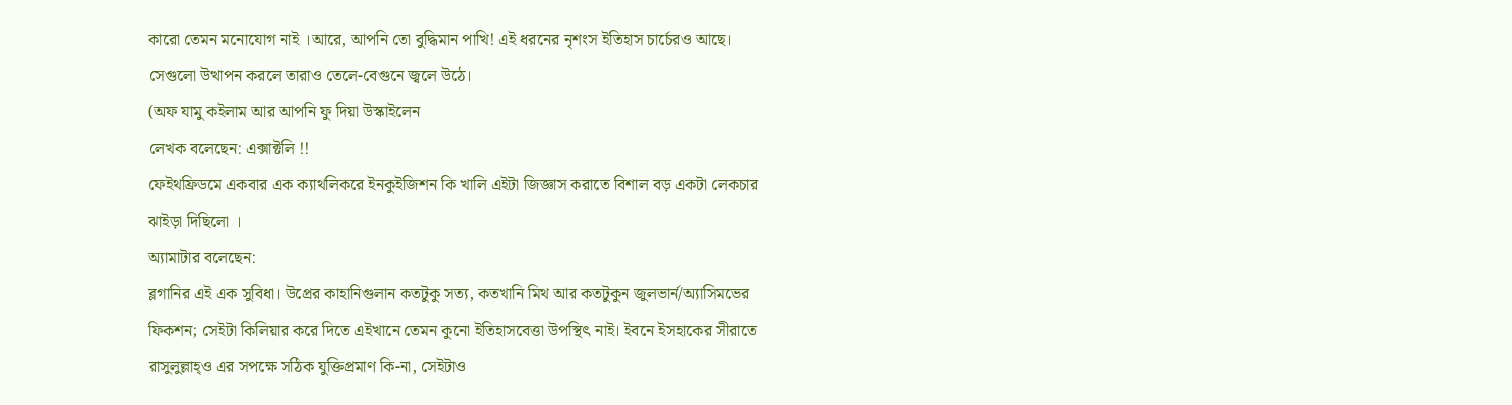কারো তেমন মনোযোগ নাই ।আরে, আপনি তো বুদ্ধিমান পাখি! এই ধরনের নৃশংস ইতিহাস চার্চেরও আছে। সেগুলো উত্থাপন করলে তারাও তেলে-বেগুনে জ্বলে উঠে।
(অফ যামু কইলাম আর আপনি ফু দিয়া উস্কাইলেন
লেখক বলেছেন: এক্সাক্টলি !!
ফেইথফ্রিডমে একবার এক ক্যাথলিকরে ইনকুইজিশন কি খালি এইটা জিজ্ঞাস করাতে বিশাল বড় একটা লেকচার ঝাইড়া দিছিলো ।
অ্যামাটার বলেছেন:
ব্লগানির এই এক সুবিধা। উপ্রের কাহানিগুলান কতটুকু সত্য, কতখানি মিথ আর কতটুকুন জুলভার্ন/অ্যাসিমভের ফিকশন; সেইটা কিলিয়ার করে দিতে এইখানে তেমন কুনো ইতিহাসবেত্তা উপস্থিৎ নাই। ইবনে ইসহাকের সীরাতে রাসুলুল্লাহ্ও এর সপক্ষে সঠিক যুক্তিপ্রমাণ কি-না, সেইটাও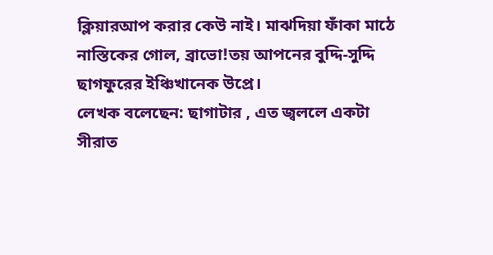ক্লিয়ারআপ করার কেউ নাই। মাঝদিয়া ফাঁকা মাঠে নাস্তিকের গোল, ব্রাভো!তয় আপনের বুদ্দি-সুদ্দি ছাগফুরের ইঞ্চিখানেক উপ্রে।
লেখক বলেছেন: ছাগাটার , এত জ্বললে একটা সীরাত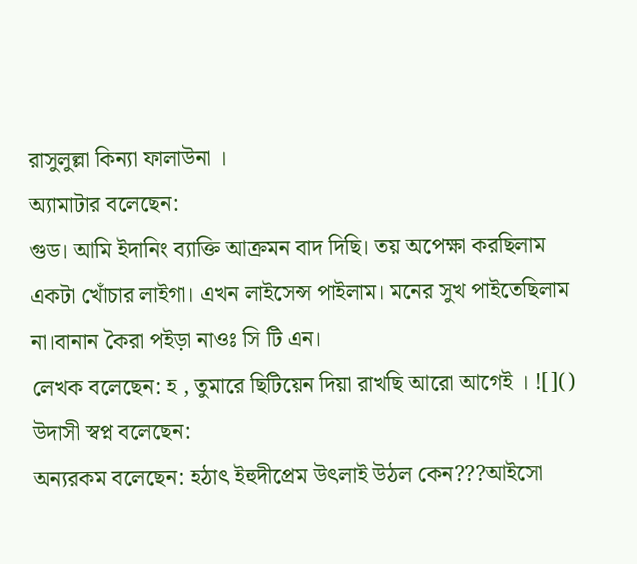রাসুলুল্লা কিন্যা ফালাউনা ।
অ্যামাটার বলেছেন:
গুড। আমি ইদানিং ব্যাক্তি আক্রমন বাদ দিছি। তয় অপেক্ষা করছিলাম একটা খোঁচার লাইগা। এখন লাইসেন্স পাইলাম। মনের সুখ পাইতেছিলাম না।বানান কৈরা পইড়া নাওঃ সি টি এন।
লেখক বলেছেন: হ , তুমারে ছিটিয়েন দিয়া রাখছি আরো আগেই । ![]()
উদাসী স্বপ্ন বলেছেন:
অন্যরকম বলেছেন: হঠাৎ ইহুদীপ্রেম উৎলাই উঠল কেন???আইসো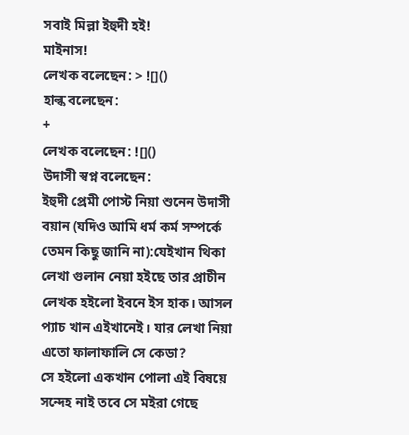সবাই মিল্লা ইহুদী হই!
মাইনাস!
লেখক বলেছেন: > ![]()
হাল্ক বলেছেন:
+
লেখক বলেছেন: ![]()
উদাসী স্বপ্ন বলেছেন:
ইহুদী প্রেমী পোস্ট নিয়া শুনেন উদাসী বয়ান (যদিও আমি ধর্ম কর্ম সম্পর্কে তেমন কিছু জানি না):যেইখান থিকা লেখা গুলান নেয়া হইছে তার প্রাচীন লেখক হইলো ইবনে ইস হাক। আসল প্যাচ খান এইখানেই। যার লেখা নিয়া এতো ফালাফালি সে কেডা?
সে হইলো একখান পোলা এই বিষয়ে সন্দেহ নাই তবে সে মইরা গেছে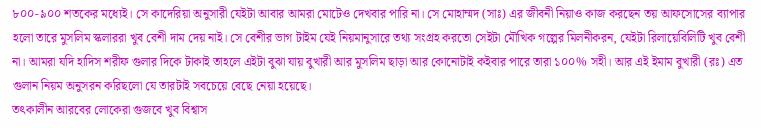৮০০-৯০০ শতকের মধ্যেই। সে কাদেরিয়া অনুসারী যেইটা আবার আমরা মোটেও দেখবার পারি না। সে মোহাম্মদ (সাঃ) এর জীবনী নিয়াও কাজ করছেন তয় আফসোসের ব্যাপার হলো তারে মুসলিম স্কলাররা খুব বেশী দাম দেয় নাই। সে বেশীর ভাগ টাইম যেই নিয়মানুসারে তথ্য সংগ্রহ করতো সেইটা মৌখিক গল্পের মিলনীকরন, যেইটা রিলায়েবিলিটি খুব বেশী না। আমরা যদি হাদিস শরীফ গুলার দিকে টাকাই তাহলে এইটা বুঝা যায় বুখারী আর মুসলিম ছাড়া আর কোনোটাই কইবার পারে তারা ১০০% সহী। আর এই ইমাম বুখারী (রঃ) এত গুলান নিয়ম অনুসরন করিছলো যে তারটাই সবচেয়ে বেছে নেয়া হয়েছে।
তৎকালীন আরবের লোকেরা গুজবে খুব বিশ্বাস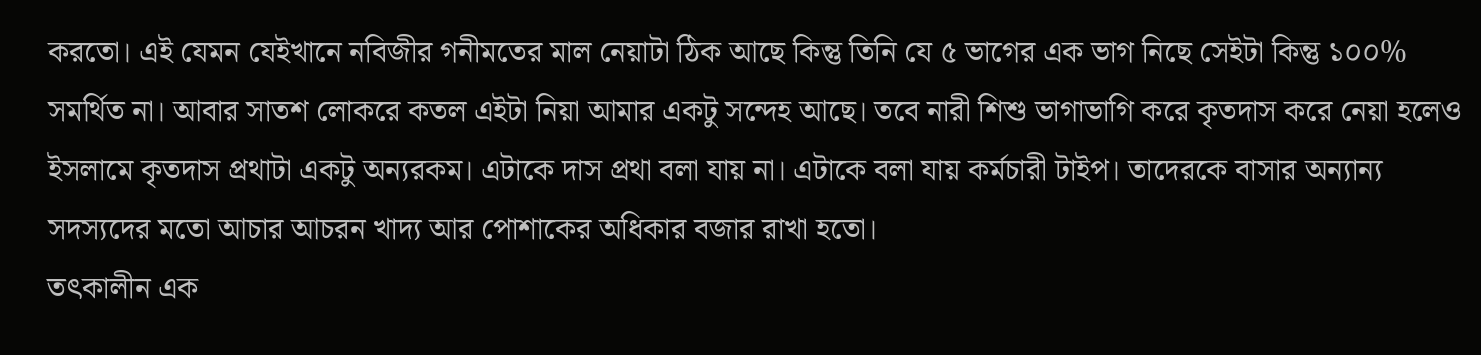করতো। এই যেমন যেইখানে নবিজীর গনীমতের মাল নেয়াটা ঠিক আছে কিন্তু তিনি যে ৫ ভাগের এক ভাগ নিছে সেইটা কিন্তু ১০০% সমর্থিত না। আবার সাতশ লোকরে কতল এইটা নিয়া আমার একটু সন্দেহ আছে। তবে নারী শিশু ভাগাভাগি করে কৃতদাস করে নেয়া হলেও ইসলামে কৃতদাস প্রথাটা একটু অন্যরকম। এটাকে দাস প্রথা বলা যায় না। এটাকে বলা যায় কর্মচারী টাইপ। তাদেরকে বাসার অন্যান্য সদস্যদের মতো আচার আচরন খাদ্য আর পোশাকের অধিকার বজার রাখা হতো।
তৎকালীন এক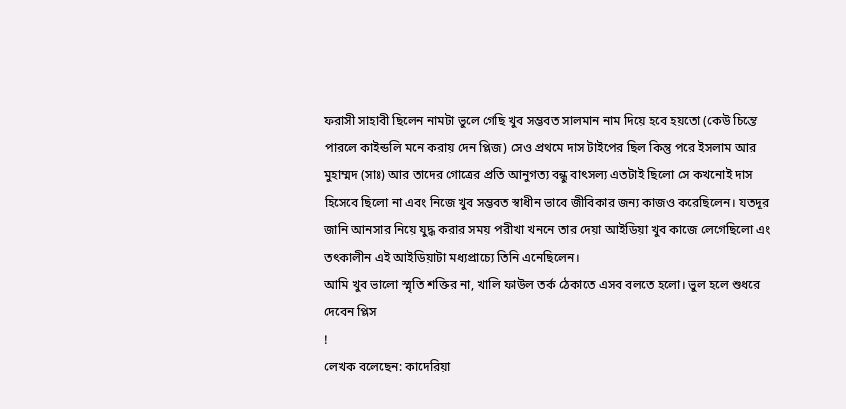ফরাসী সাহাবী ছিলেন নামটা ভুলে গেছি খুব সম্ভবত সালমান নাম দিয়ে হবে হয়তো (কেউ চিন্তে পারলে কাইন্ডলি মনে করায় দেন প্লিজ) সেও প্রথমে দাস টাইপের ছিল কিন্তু পরে ইসলাম আর মুহাম্মদ (সাঃ) আর তাদের গোত্রের প্রতি আনুগত্য বন্ধু বাৎসল্য এতটাই ছিলো সে কখনোই দাস হিসেবে ছিলো না এবং নিজে খুব সম্ভবত স্বাধীন ভাবে জীবিকার জন্য কাজও করেছিলেন। যতদূর জানি আনসার নিয়ে যুদ্ধ করার সময় পরীখা খননে তার দেয়া আইডিয়া খুব কাজে লেগেছিলো এং তৎকালীন এই আইডিয়াটা মধ্যপ্রাচ্যে তিনি এনেছিলেন।
আমি খুব ভালো স্মৃতি শক্তির না, খালি ফাউল তর্ক ঠেকাতে এসব বলতে হলো। ভুল হলে শুধরে দেবেন প্লিস
!
লেখক বলেছেন: কাদেরিয়া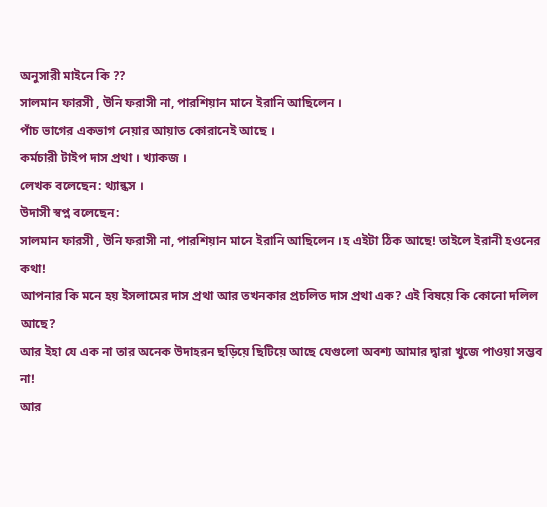অনুসারী মাইনে কি ??
সালমান ফারসী , উনি ফরাসী না, পারশিয়ান মানে ইরানি আছিলেন ।
পাঁচ ভাগের একভাগ নেয়ার আয়াত কোরানেই আছে ।
কর্মচারী টাইপ দাস প্রথা । খ্যাকজ ।
লেখক বলেছেন: থ্যান্কস ।
উদাসী স্বপ্ন বলেছেন:
সালমান ফারসী , উনি ফরাসী না, পারশিয়ান মানে ইরানি আছিলেন ।হ এইটা ঠিক আছে! তাইলে ইরানী হওনের কথা!
আপনার কি মনে হয় ইসলামের দাস প্রথা আর তখনকার প্রচলিত দাস প্রথা এক? এই বিষয়ে কি কোনো দলিল আছে?
আর ইহা যে এক না তার অনেক উদাহরন ছড়িয়ে ছিটিয়ে আছে যেগুলো অবশ্য আমার দ্বারা খুজে পাওয়া সম্ভব না!
আর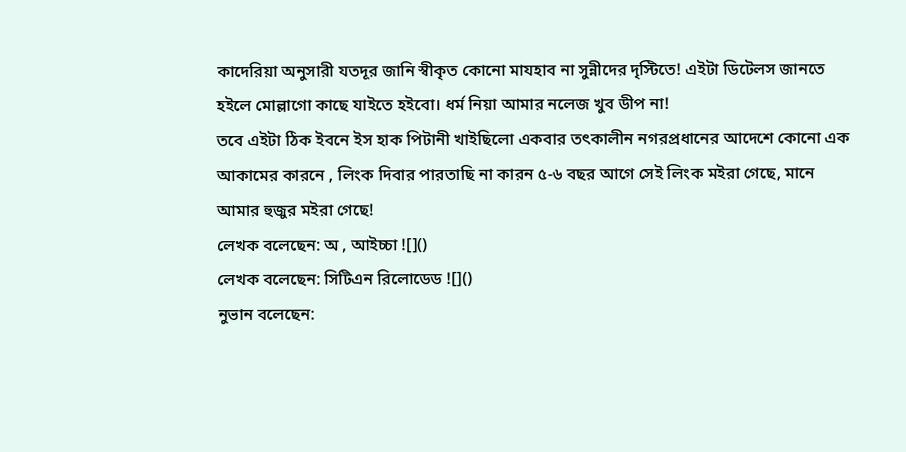কাদেরিয়া অনুসারী যতদূর জানি স্বীকৃত কোনো মাযহাব না সুন্নীদের দৃস্টিতে! এইটা ডিটেলস জানতে হইলে মোল্লাগো কাছে যাইতে হইবো। ধর্ম নিয়া আমার নলেজ খুব ডীপ না!
তবে এইটা ঠিক ইবনে ইস হাক পিটানী খাইছিলো একবার তৎকালীন নগরপ্রধানের আদেশে কোনো এক আকামের কারনে , লিংক দিবার পারতাছি না কারন ৫-৬ বছর আগে সেই লিংক মইরা গেছে, মানে আমার হুজুর মইরা গেছে!
লেখক বলেছেন: অ , আইচ্চা ![]()
লেখক বলেছেন: সিটিএন রিলোডেড ![]()
নুভান বলেছেন: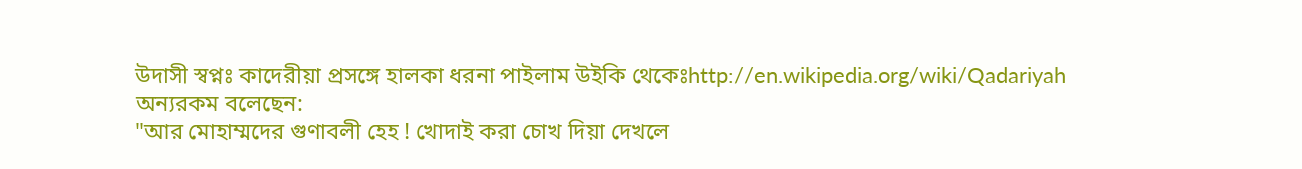উদাসী স্বপ্নঃ কাদেরীয়া প্রসঙ্গে হালকা ধরনা পাইলাম উইকি থেকেঃhttp://en.wikipedia.org/wiki/Qadariyah
অন্যরকম বলেছেন:
"আর মোহাম্মদের গুণাবলী হেহ ! খোদাই করা চোখ দিয়া দেখলে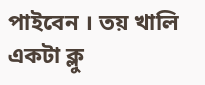পাইবেন । তয় খালি একটা ক্লু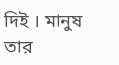দিই । মানুষ তার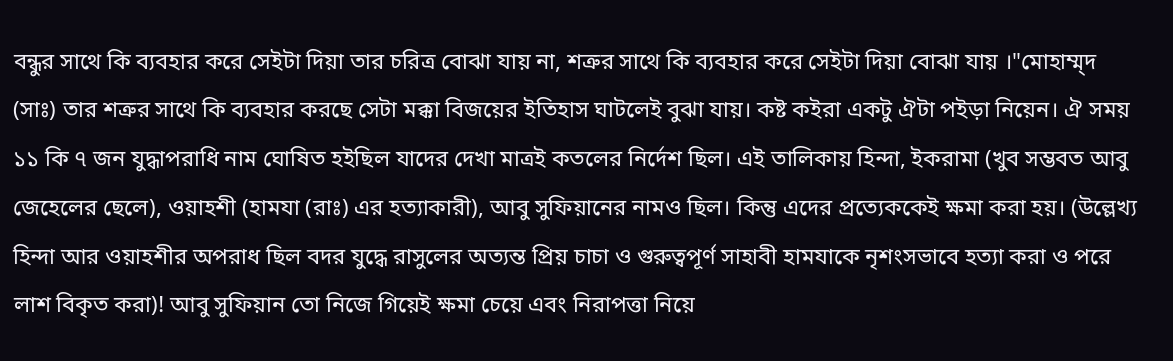বন্ধুর সাথে কি ব্যবহার করে সেইটা দিয়া তার চরিত্র বোঝা যায় না, শত্রুর সাথে কি ব্যবহার করে সেইটা দিয়া বোঝা যায় ।"মোহাম্ম্দ (সাঃ) তার শত্রুর সাথে কি ব্যবহার করছে সেটা মক্কা বিজয়ের ইতিহাস ঘাটলেই বুঝা যায়। কষ্ট কইরা একটু ঐটা পইড়া নিয়েন। ঐ সময় ১১ কি ৭ জন যুদ্ধাপরাধি নাম ঘোষিত হইছিল যাদের দেখা মাত্রই কতলের নির্দেশ ছিল। এই তালিকায় হিন্দা, ইকরামা (খুব সম্ভবত আবু জেহেলের ছেলে), ওয়াহশী (হামযা (রাঃ) এর হত্যাকারী), আবু সুফিয়ানের নামও ছিল। কিন্তু এদের প্রত্যেককেই ক্ষমা করা হয়। (উল্লেখ্য হিন্দা আর ওয়াহশীর অপরাধ ছিল বদর যুদ্ধে রাসুলের অত্যন্ত প্রিয় চাচা ও গুরুত্বপূর্ণ সাহাবী হামযাকে নৃশংসভাবে হত্যা করা ও পরে লাশ বিকৃত করা)! আবু সুফিয়ান তো নিজে গিয়েই ক্ষমা চেয়ে এবং নিরাপত্তা নিয়ে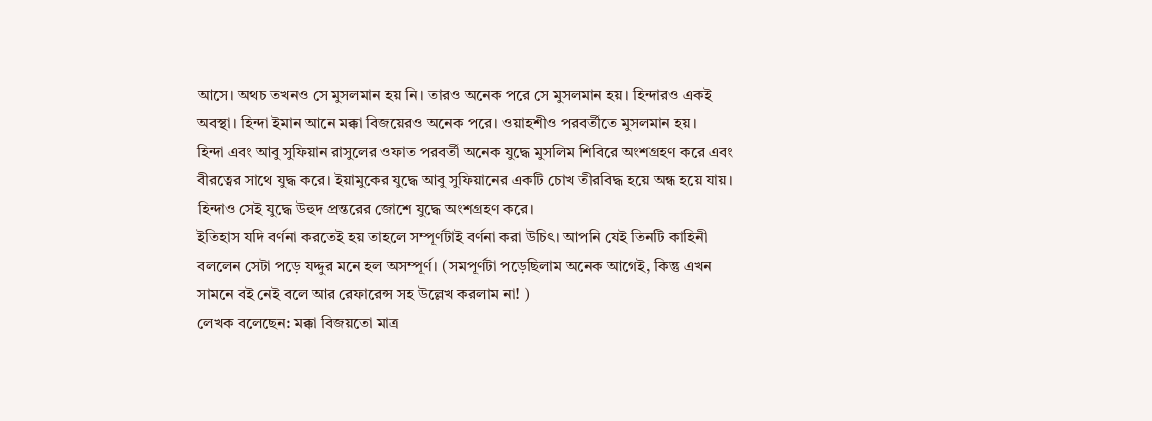আসে। অথচ তখনও সে মুসলমান হয় নি। তারও অনেক পরে সে মুসলমান হয়। হিন্দারও একই অবস্থা। হিন্দা ইমান আনে মক্কা বিজয়েরও অনেক পরে। ওয়াহশীও পরবর্তীতে মুসলমান হয়।
হিন্দা এবং আবু সুফিয়ান রাসুলের ওফাত পরবর্তী অনেক যুদ্ধে মুসলিম শিবিরে অংশগ্রহণ করে এবং বীরত্বের সাথে যুদ্ধ করে। ইয়ামুকের যুদ্ধে আবু সুফিয়ানের একটি চোখ তীরবিদ্ধ হয়ে অন্ধ হয়ে যায়। হিন্দাও সেই যুদ্ধে উহুদ প্রন্তরের জোশে যুদ্ধে অংশগ্রহণ করে।
ইতিহাস যদি বর্ণনা করতেই হয় তাহলে সম্পূর্ণটাই বর্ণনা করা উচিৎ। আপনি যেই তিনটি কাহিনী বললেন সেটা পড়ে যদ্দুর মনে হল অসম্পূর্ণ। (সমপূর্ণটা পড়েছিলাম অনেক আগেই, কিন্তু এখন সামনে বই নেই বলে আর রেফারেন্স সহ উল্লেখ করলাম না! )
লেখক বলেছেন: মক্কা বিজয়তো মাত্র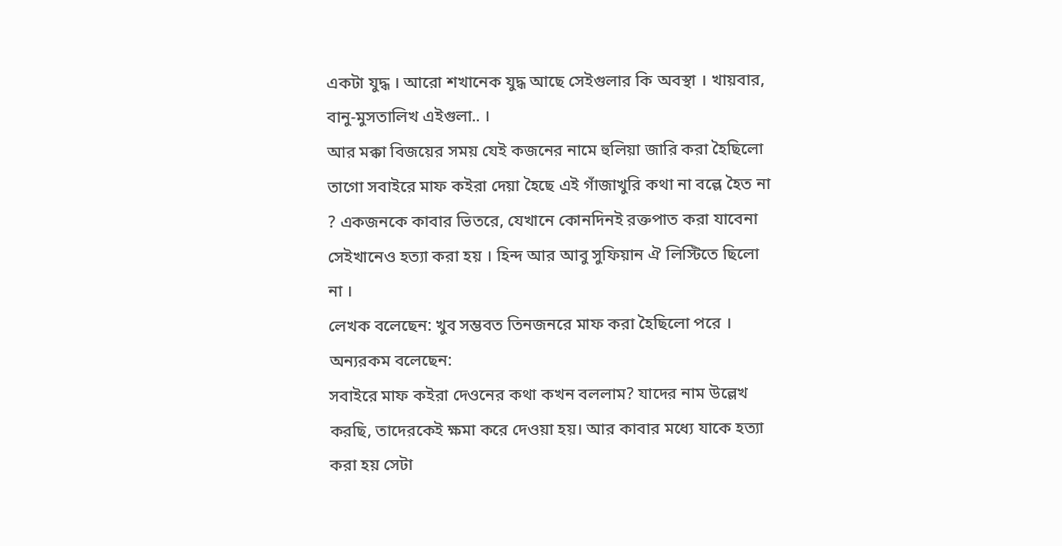একটা যুদ্ধ । আরো শখানেক যুদ্ধ আছে সেইগুলার কি অবস্থা । খায়বার, বানু-মুসতালিখ এইগুলা.. ।
আর মক্কা বিজয়ের সময় যেই কজনের নামে হুলিয়া জারি করা হৈছিলো তাগো সবাইরে মাফ কইরা দেয়া হৈছে এই গাঁজাখুরি কথা না বল্লে হৈত না ? একজনকে কাবার ভিতরে, যেখানে কোনদিনই রক্তপাত করা যাবেনা সেইখানেও হত্যা করা হয় । হিন্দ আর আবু সুফিয়ান ঐ লিস্টিতে ছিলো না ।
লেখক বলেছেন: খুব সম্ভবত তিনজনরে মাফ করা হৈছিলো পরে ।
অন্যরকম বলেছেন:
সবাইরে মাফ কইরা দেওনের কথা কখন বললাম? যাদের নাম উল্লেখ করছি, তাদেরকেই ক্ষমা করে দেওয়া হয়। আর কাবার মধ্যে যাকে হত্যা করা হয় সেটা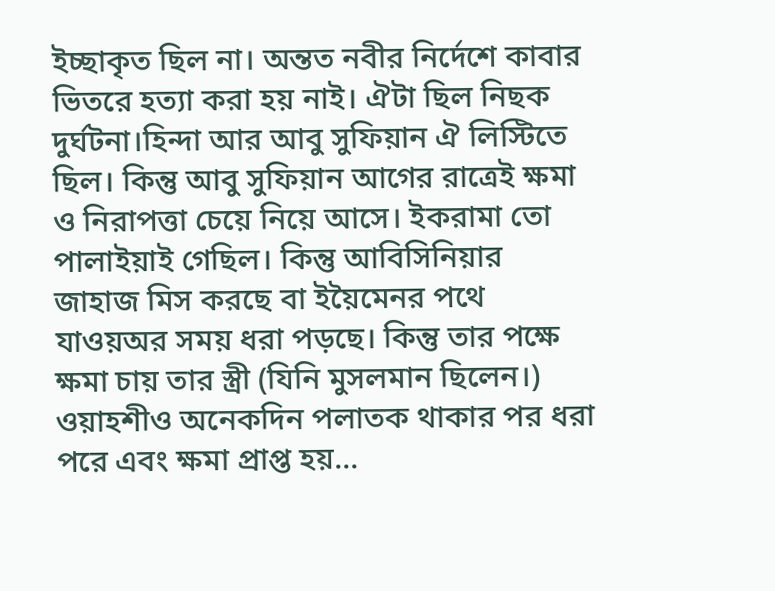ইচ্ছাকৃত ছিল না। অন্তত নবীর নির্দেশে কাবার ভিতরে হত্যা করা হয় নাই। ঐটা ছিল নিছক দুর্ঘটনা।হিন্দা আর আবু সুফিয়ান ঐ লিস্টিতে ছিল। কিন্তু আবু সুফিয়ান আগের রাত্রেই ক্ষমা ও নিরাপত্তা চেয়ে নিয়ে আসে। ইকরামা তো পালাইয়াই গেছিল। কিন্তু আবিসিনিয়ার জাহাজ মিস করছে বা ইয়ৈমেনর পথে যাওয়অর সময় ধরা পড়ছে। কিন্তু তার পক্ষে ক্ষমা চায় তার স্ত্রী (যিনি মুসলমান ছিলেন।) ওয়াহশীও অনেকদিন পলাতক থাকার পর ধরা পরে এবং ক্ষমা প্রাপ্ত হয়...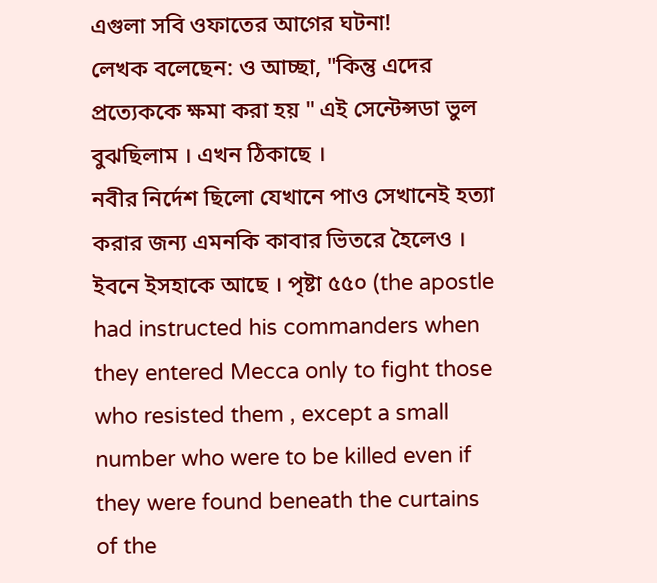এগুলা সবি ওফাতের আগের ঘটনা!
লেখক বলেছেন: ও আচ্ছা, "কিন্তু এদের প্রত্যেককে ক্ষমা করা হয় " এই সেন্টেন্সডা ভুল বুঝছিলাম । এখন ঠিকাছে ।
নবীর নির্দেশ ছিলো যেখানে পাও সেখানেই হত্যা করার জন্য এমনকি কাবার ভিতরে হৈলেও । ইবনে ইসহাকে আছে । পৃষ্টা ৫৫০ (the apostle had instructed his commanders when they entered Mecca only to fight those who resisted them , except a small number who were to be killed even if they were found beneath the curtains of the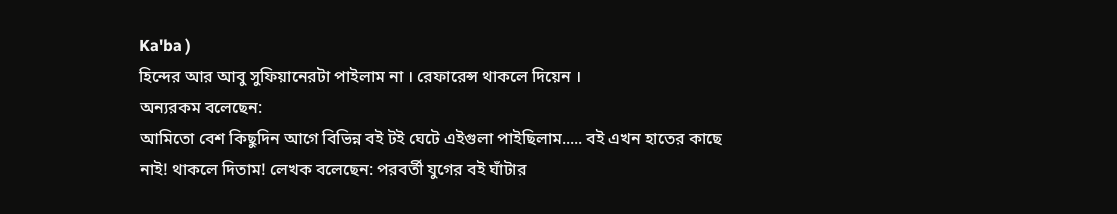Ka'ba )
হিন্দের আর আবু সুফিয়ানেরটা পাইলাম না । রেফারেন্স থাকলে দিয়েন ।
অন্যরকম বলেছেন:
আমিতো বেশ কিছুদিন আগে বিভিন্ন বই টই ঘেটে এইগুলা পাইছিলাম..... বই এখন হাতের কাছে নাই! থাকলে দিতাম! লেখক বলেছেন: পরবর্তী যুগের বই ঘাঁটার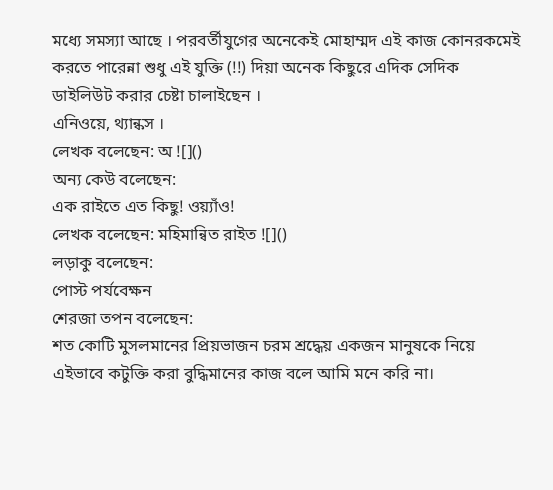মধ্যে সমস্যা আছে । পরবর্তীযুগের অনেকেই মোহাম্মদ এই কাজ কোনরকমেই করতে পারেন্না শুধু এই যুক্তি (!!) দিয়া অনেক কিছুরে এদিক সেদিক ডাইলিউট করার চেষ্টা চালাইছেন ।
এনিওয়ে, থ্যান্কস ।
লেখক বলেছেন: অ ![]()
অন্য কেউ বলেছেন:
এক রাইতে এত কিছু! ওয়্যাঁও!
লেখক বলেছেন: মহিমান্বিত রাইত ![]()
লড়াকু বলেছেন:
পোস্ট পর্যবেক্ষন
শেরজা তপন বলেছেন:
শত কোটি মুসলমানের প্রিয়ভাজন চরম শ্রদ্ধেয় একজন মানুষকে নিয়ে এইভাবে কটুক্তি করা বুদ্ধিমানের কাজ বলে আমি মনে করি না।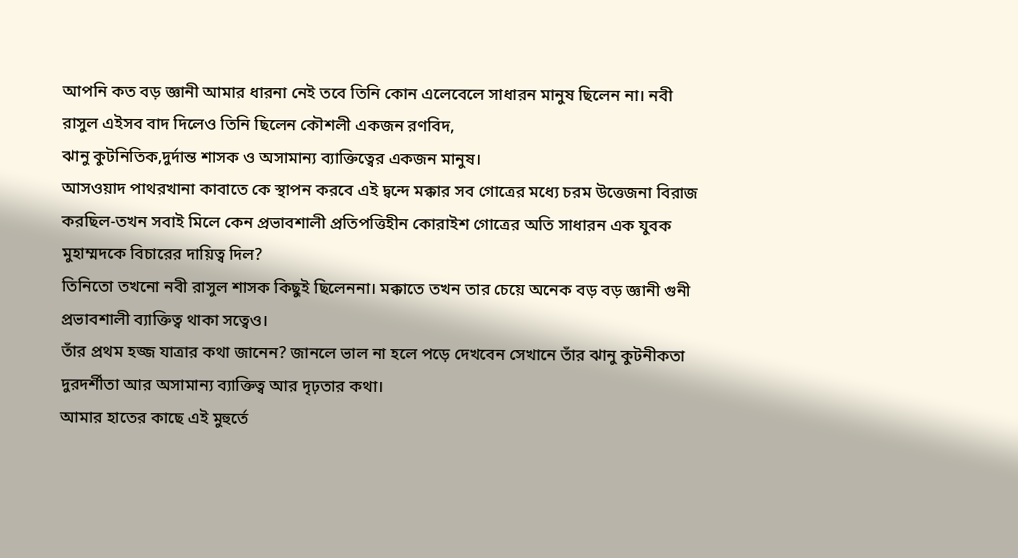আপনি কত বড় জ্ঞানী আমার ধারনা নেই তবে তিনি কোন এলেবেলে সাধারন মানুষ ছিলেন না। নবী রাসুল এইসব বাদ দিলেও তিনি ছিলেন কৌশলী একজন রণবিদ,
ঝানু কুটনিতিক,দুর্দান্ত শাসক ও অসামান্য ব্যাক্তিত্বের একজন মানুষ।
আসওয়াদ পাথরখানা কাবাতে কে স্থাপন করবে এই দ্বন্দে মক্কার সব গোত্রের মধ্যে চরম উত্তেজনা বিরাজ করছিল-তখন সবাই মিলে কেন প্রভাবশালী প্রতিপত্তিহীন কোরাইশ গোত্রের অতি সাধারন এক যুবক মুহাম্মদকে বিচারের দায়িত্ব দিল?
তিনিতো তখনো নবী রাসুল শাসক কিছুই ছিলেননা। মক্কাতে তখন তার চেয়ে অনেক বড় বড় জ্ঞানী গুনী প্রভাবশালী ব্যাক্তিত্ব থাকা সত্বেও।
তাঁর প্রথম হজ্জ যাত্রার কথা জানেন? জানলে ভাল না হলে পড়ে দেখবেন সেখানে তাঁর ঝানু কুটনীকতা দুরদর্শীতা আর অসামান্য ব্যাক্তিত্ব আর দৃঢ়তার কথা।
আমার হাতের কাছে এই মুহুর্তে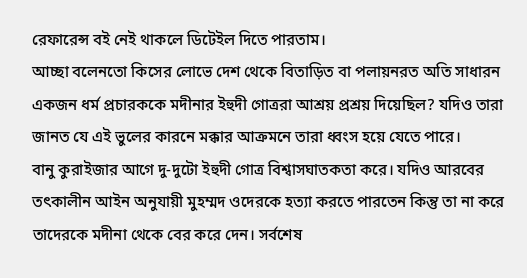রেফারেন্স বই নেই থাকলে ডিটেইল দিতে পারতাম।
আচ্ছা বলেনতো কিসের লোভে দেশ থেকে বিতাড়িত বা পলায়নরত অতি সাধারন একজন ধর্ম প্রচারককে মদীনার ইহুদী গোত্ররা আশ্রয় প্রশ্রয় দিয়েছিল? যদিও তারা জানত যে এই ভুলের কারনে মক্কার আক্রমনে তারা ধ্বংস হয়ে যেতে পারে।
বানু কুরাইজার আগে দু-দুটো ইহুদী গোত্র বিশ্বাসঘাতকতা করে। যদিও আরবের তৎকালীন আইন অনুযায়ী মুহম্মদ ওদেরকে হত্যা করতে পারতেন কিন্তু তা না করে তাদেরকে মদীনা থেকে বের করে দেন। সর্বশেষ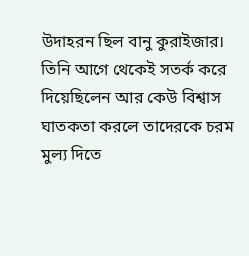উদাহরন ছিল বানু কুরাইজার। তিনি আগে থেকেই সতর্ক করে দিয়েছিলেন আর কেউ বিশ্বাস ঘাতকতা করলে তাদেরকে চরম মুল্য দিতে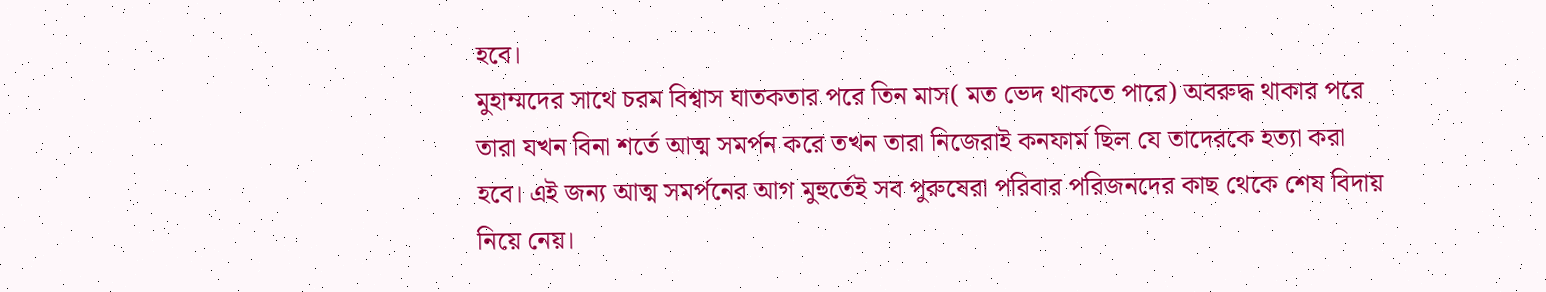হবে।
মুহাম্মদের সাথে চরম বিশ্বাস ঘাতকতার পরে তিন মাস( মত ভেদ থাকতে পারে) অবরুদ্ধ থাকার পরে তারা যখন বিনা শর্তে আত্ম সমর্পন করে তখন তারা নিজেরাই কনফার্ম ছিল যে তাদেরকে হত্যা করা হবে। এই জন্য আত্ম সমর্পনের আগ মুহুর্তেই সব পুরুষেরা পরিবার পরিজনদের কাছ থেকে শেষ বিদায় নিয়ে নেয়।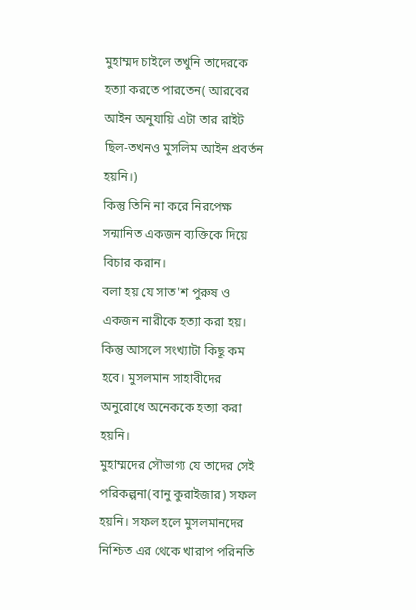মুহাম্মদ চাইলে তখুনি তাদেরকে হত্যা করতে পারতেন( আরবের আইন অনুযায়ি এটা তার রাইট ছিল-তখনও মুসলিম আইন প্রবর্তন হয়নি।)
কিন্তু তিনি না করে নিরপেক্ষ সন্মানিত একজন ব্যক্তিকে দিয়ে বিচার করান।
বলা হয় যে সাত'শ পুরুষ ও একজন নারীকে হত্যা করা হয়। কিন্তু আসলে সংখ্যাটা কিছূ কম হবে। মুসলমান সাহাবীদের অনুরোধে অনেককে হত্যা করা হয়নি।
মুহাম্মদের সৌভাগ্য যে তাদের সেই পরিকল্পনা(বানু কুরাইজার) সফল হয়নি। সফল হলে মুসলমানদের নিশ্চিত এর থেকে খারাপ পরিনতি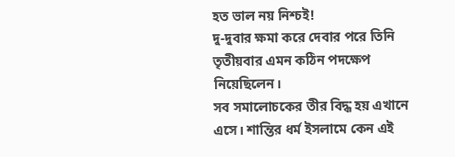হত ভাল নয় নিশ্চই!
দু-দুবার ক্ষমা করে দেবার পরে তিনি তৃতীয়বার এমন কঠিন পদক্ষেপ নিয়েছিলেন।
সব সমালোচকের তীর বিদ্ধ হয় এখানে এসে। শান্তির ধর্ম ইসলামে কেন এই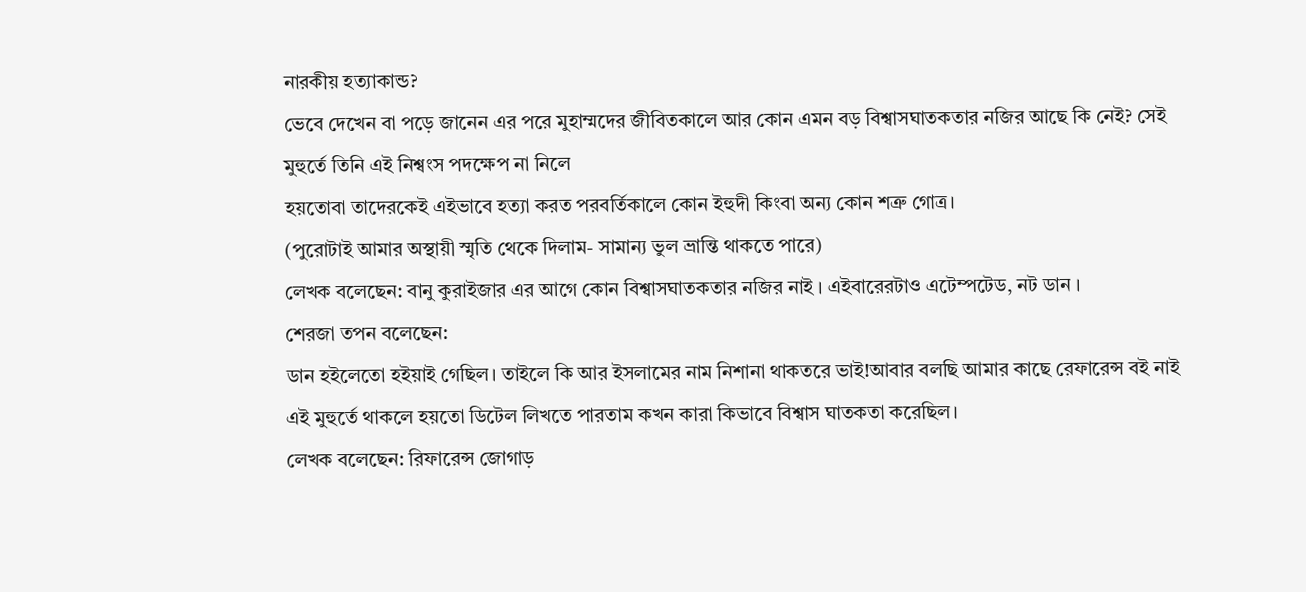নারকীয় হত্যাকান্ড?
ভেবে দেখেন বা পড়ে জানেন এর পরে মুহাম্মদের জীবিতকালে আর কোন এমন বড় বিশ্বাসঘাতকতার নজির আছে কি নেই? সেই মুহুর্তে তিনি এই নিশ্বংস পদক্ষেপ না নিলে
হয়তোবা তাদেরকেই এইভাবে হত্যা করত পরবর্তিকালে কোন ইহুদী কিংবা অন্য কোন শত্রু গোত্র।
(পুরোটাই আমার অস্থায়ী স্মৃতি থেকে দিলাম- সামান্য ভুল ভ্রান্তি থাকতে পারে)
লেখক বলেছেন: বানু কুরাইজার এর আগে কোন বিশ্বাসঘাতকতার নজির নাই । এইবারেরটাও এটেম্পটেড, নট ডান ।
শেরজা তপন বলেছেন:
ডান হইলেতো হইয়াই গেছিল। তাইলে কি আর ইসলামের নাম নিশানা থাকতরে ভাই!আবার বলছি আমার কাছে রেফারেন্স বই নাই এই মুহুর্তে থাকলে হয়তো ডিটেল লিখতে পারতাম কখন কারা কিভাবে বিশ্বাস ঘাতকতা করেছিল।
লেখক বলেছেন: রিফারেন্স জোগাড়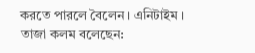করতে পারলে বৈলেন । এনিটাইম ।
তাজা কলম বলেছেন: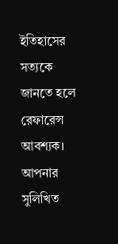ইতিহাসের সত্যকে জানতে হলে রেফারেন্স আবশ্যক। আপনার সুলিখিত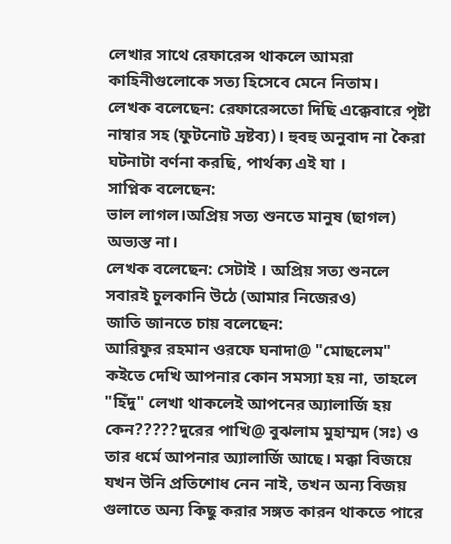লেখার সাথে রেফারেন্স থাকলে আমরা কাহিনীগুলোকে সত্য হিসেবে মেনে নিতাম।
লেখক বলেছেন: রেফারেন্সতো দিছি এক্কেবারে পৃষ্টা নাম্বার সহ (ফুটনোট দ্রষ্টব্য)। হুবহু অনুবাদ না কৈরা ঘটনাটা বর্ণনা করছি, পার্থক্য এই যা ।
সাপ্নিক বলেছেন:
ভাল লাগল।অপ্রিয় সত্য শুনতে মানুষ (ছাগল) অভ্যস্ত না।
লেখক বলেছেন: সেটাই । অপ্রিয় সত্য শুনলে সবারই চুলকানি উঠে (আমার নিজেরও)
জাতি জানতে চায় বলেছেন:
আরিফুর রহমান ওরফে ঘনাদা@ "মোছলেম" কইতে দেখি আপনার কোন সমস্যা হয় না, তাহলে "হিঁদু" লেখা থাকলেই আপনের অ্যালার্জি হয় কেন?????দুরের পাখি@ বুঝলাম মুহাম্মদ (সঃ) ও তার ধর্মে আপনার অ্যালার্জি আছে। মক্কা বিজয়ে যখন উনি প্রতিশোধ নেন নাই, তখন অন্য বিজয় গুলাতে অন্য কিছু করার সঙ্গত কারন থাকতে পারে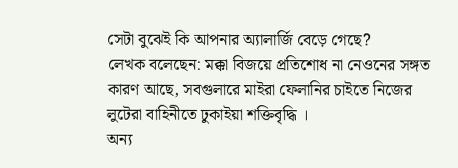সেটা বুঝেই কি আপনার অ্যালার্জি বেড়ে গেছে?
লেখক বলেছেন: মক্কা বিজয়ে প্রতিশোধ না নেওনের সঙ্গত কারণ আছে, সবগুলারে মাইরা ফেলানির চাইতে নিজের লুটেরা বাহিনীতে ঢুকাইয়া শক্তিবৃদ্ধি ।
অন্য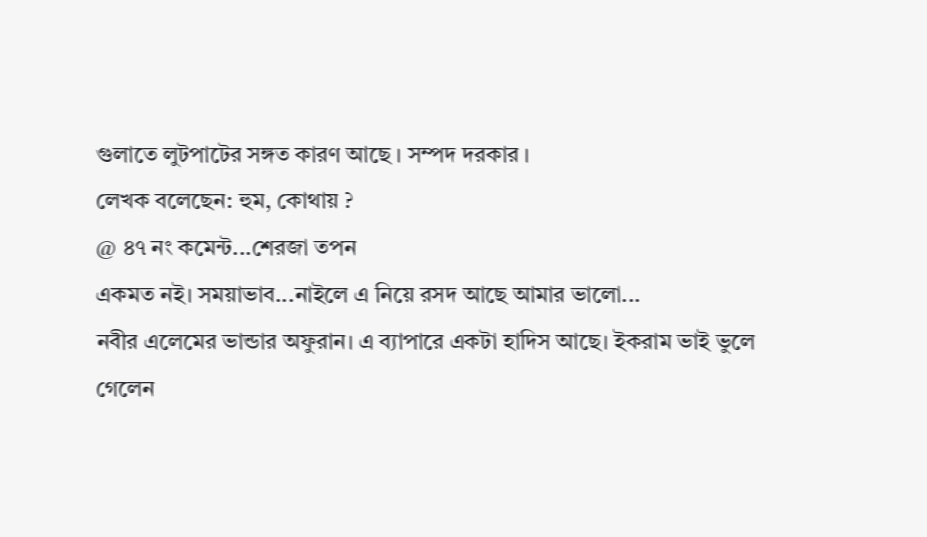গুলাতে লুটপাটের সঙ্গত কারণ আছে । সম্পদ দরকার ।
লেখক বলেছেন: হুম, কোথায় ?
@ ৪৭ নং কমেন্ট...শেরজা তপন
একমত নই। সময়াভাব...নাইলে এ নিয়ে রসদ আছে আমার ভালো...
নবীর এলেমের ভান্ডার অফুরান। এ ব্যাপারে একটা হাদিস আছে। ইকরাম ভাই ভুলে গেলেন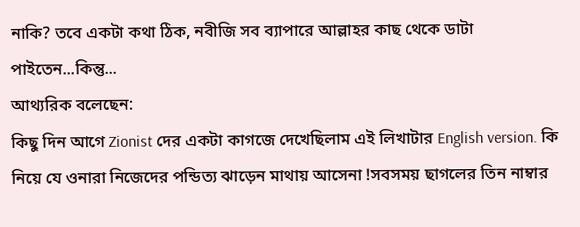নাকি? তবে একটা কথা ঠিক, নবীজি সব ব্যাপারে আল্লাহর কাছ থেকে ডাটা পাইতেন...কিন্তু...
আথ্যরিক বলেছেন:
কিছু দিন আগে Zionist দের একটা কাগজে দেখেছিলাম এই লিখাটার English version. কি নিয়ে যে ওনারা নিজেদের পন্ডিত্য ঝাড়েন মাথায় আসেনা !সবসময় ছাগলের তিন নাম্বার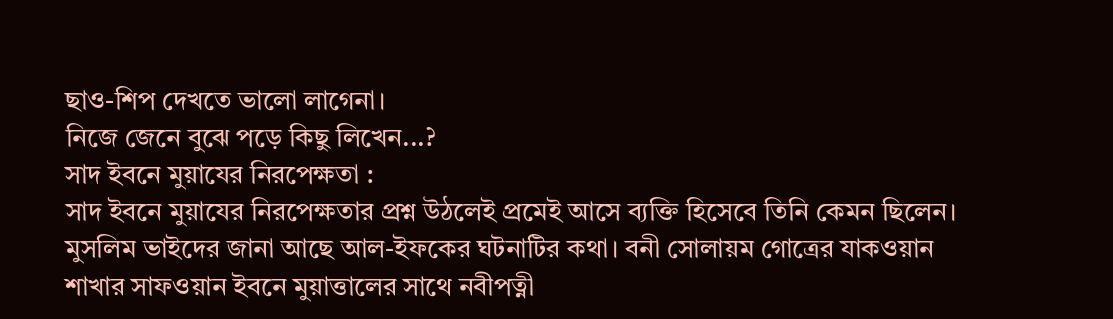ছাও-শিপ দেখতে ভালো লাগেনা।
নিজে জেনে বুঝে পড়ে কিছু লিখেন...?
সাদ ইবনে মুয়াযের নিরপেক্ষতা :
সাদ ইবনে মুয়াযের নিরপেক্ষতার প্রশ্ন উঠলেই প্রমেই আসে ব্যক্তি হিসেবে তিনি কেমন ছিলেন। মুসলিম ভাইদের জানা আছে আল-ইফকের ঘটনাটির কথা। বনী সোলায়ম গোত্রের যাকওয়ান শাখার সাফওয়ান ইবনে মুয়াত্তালের সাথে নবীপত্নী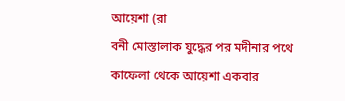আয়েশা (রা
বনী মোস্তালাক যুদ্ধের পর মদীনার পথে কাফেলা থেকে আয়েশা একবার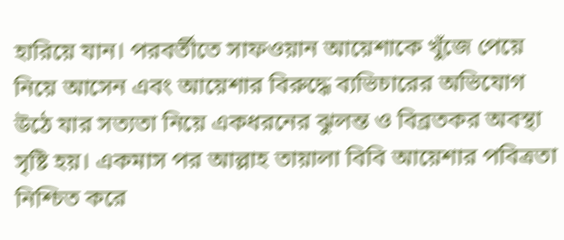হারিয়ে যান। পরবর্তীতে সাফওয়ান আয়েশাকে খুঁজে পেয়ে নিয়ে আসেন এবং আয়েশার বিরুদ্ধে ব্যভিচারের অভিযোগ উঠে যার সত্যতা নিয়ে একধরনের ঝুলন্ত ও বিব্রতকর অবস্থা সৃষ্টি হয়। একমাস পর আল্লাহ তায়ালা বিবি আয়েশার পবিত্রতা নিশ্চিত করে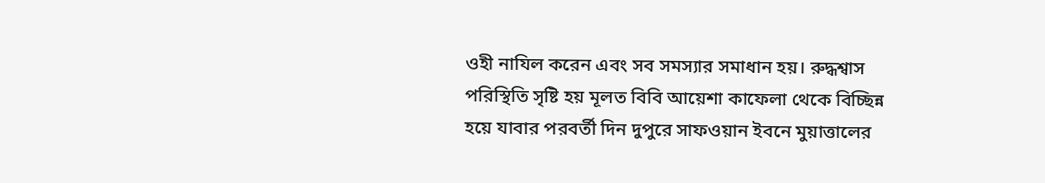ওহী নাযিল করেন এবং সব সমস্যার সমাধান হয়। রুদ্ধশ্বাস পরিস্থিতি সৃষ্টি হয় মূলত বিবি আয়েশা কাফেলা থেকে বিচ্ছিন্ন হয়ে যাবার পরবর্তী দিন দুপুরে সাফওয়ান ইবনে মুয়াত্তালের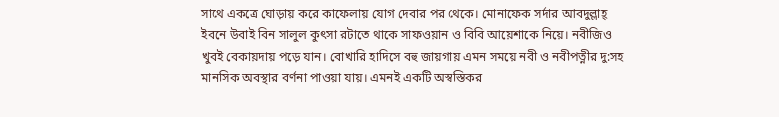সাথে একত্রে ঘোড়ায় করে কাফেলায় যোগ দেবার পর থেকে। মোনাফেক সর্দার আবদুল্লাহ্ ইবনে উবাই বিন সালুল কুৎসা রটাতে থাকে সাফওয়ান ও বিবি আয়েশাকে নিয়ে। নবীজিও খুবই বেকায়দায় পড়ে যান। বোখারি হাদিসে বহু জায়গায় এমন সময়ে নবী ও নবীপত্নীর দু:সহ মানসিক অবস্থার বর্ণনা পাওয়া যায়। এমনই একটি অস্বস্তিকর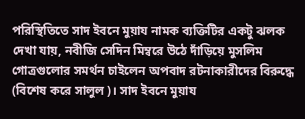পরিস্থিতিতে সাদ ইবনে মুয়ায নামক ব্যক্তিটির একটু ঝলক দেখা যায়, নবীজি সেদিন মিম্বরে উঠে দাঁড়িয়ে মুসলিম গোত্রগুলোর সমর্থন চাইলেন অপবাদ রটনাকারীদের বিরুদ্ধে (বিশেষ করে সালুল)। সাদ ইবনে মুয়ায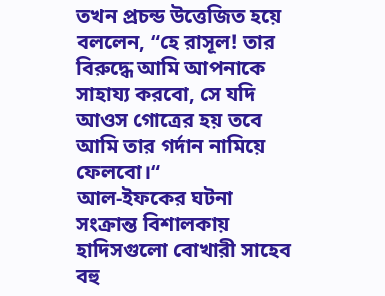তখন প্রচন্ড উত্তেজিত হয়ে বললেন, “হে রাসূল! তার বিরুদ্ধে আমি আপনাকে সাহায্য করবো, সে যদি আওস গোত্রের হয় তবে আমি তার গর্দান নামিয়ে ফেলবো।“
আল-ইফকের ঘটনা সংক্রান্ত বিশালকায় হাদিসগুলো বোখারী সাহেব বহু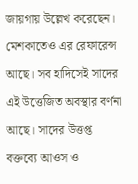জায়গায় উল্লেখ করেছেন। মেশকাতেও এর রেফারেন্স আছে। সব হাদিসেই সাদের এই উত্তেজিত অবস্থার বর্ণনা আছে। সাদের উত্তপ্ত বক্তব্যে আওস ও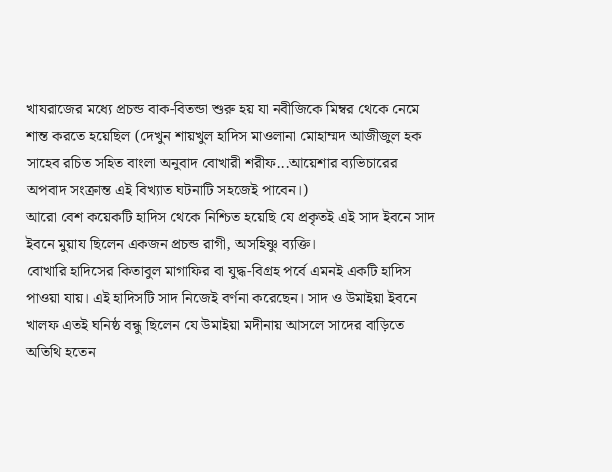খাযরাজের মধ্যে প্রচন্ড বাক-বিতন্ডা শুরু হয় যা নবীজিকে মিম্বর থেকে নেমে শান্ত করতে হয়েছিল (দেখুন শায়খুল হাদিস মাওলানা মোহাম্মদ আজীজুল হক সাহেব রচিত সহিত বাংলা অনুবাদ বোখারী শরীফ...আয়েশার ব্যভিচারের অপবাদ সংক্রান্ত এই বিখ্যাত ঘটনাটি সহজেই পাবেন।)
আরো বেশ কয়েকটি হাদিস থেকে নিশ্চিত হয়েছি যে প্রকৃতই এই সাদ ইবনে সাদ ইবনে মুয়ায ছিলেন একজন প্রচন্ড রাগী, অসহিষ্ণু ব্যক্তি।
বোখারি হাদিসের কিতাবুল মাগাফির বা যুদ্ধ-বিগ্রহ পর্বে এমনই একটি হাদিস পাওয়া যায়। এই হাদিসটি সাদ নিজেই বর্ণনা করেছেন। সাদ ও উমাইয়া ইবনে খালফ এতই ঘনিষ্ঠ বন্ধু ছিলেন যে উমাইয়া মদীনায় আসলে সাদের বাড়িতে অতিথি হতেন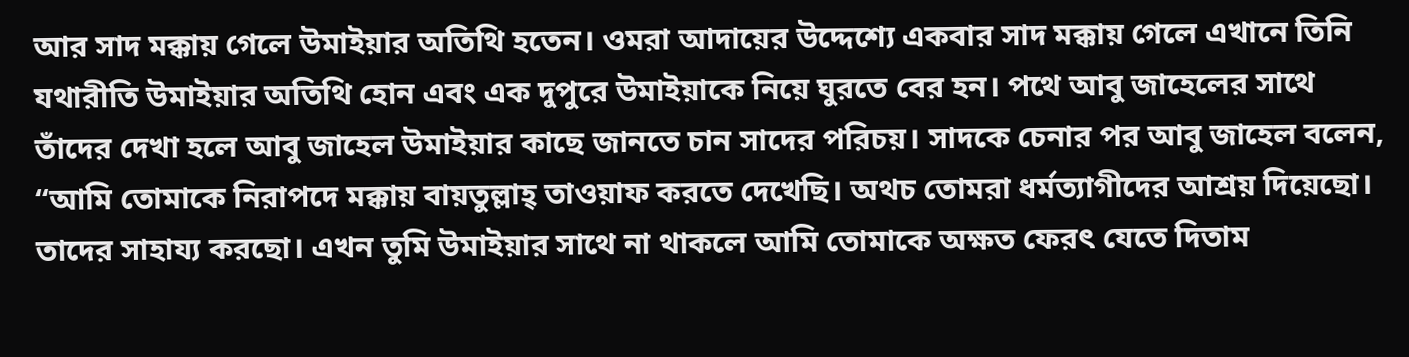আর সাদ মক্কায় গেলে উমাইয়ার অতিথি হতেন। ওমরা আদায়ের উদ্দেশ্যে একবার সাদ মক্কায় গেলে এখানে তিনি যথারীতি উমাইয়ার অতিথি হোন এবং এক দুপুরে উমাইয়াকে নিয়ে ঘুরতে বের হন। পথে আবু জাহেলের সাথে তাঁদের দেখা হলে আবু জাহেল উমাইয়ার কাছে জানতে চান সাদের পরিচয়। সাদকে চেনার পর আবু জাহেল বলেন, “আমি তোমাকে নিরাপদে মক্কায় বায়তুল্লাহ্ তাওয়াফ করতে দেখেছি। অথচ তোমরা ধর্মত্যাগীদের আশ্রয় দিয়েছো। তাদের সাহায্য করছো। এখন তুমি উমাইয়ার সাথে না থাকলে আমি তোমাকে অক্ষত ফেরৎ যেতে দিতাম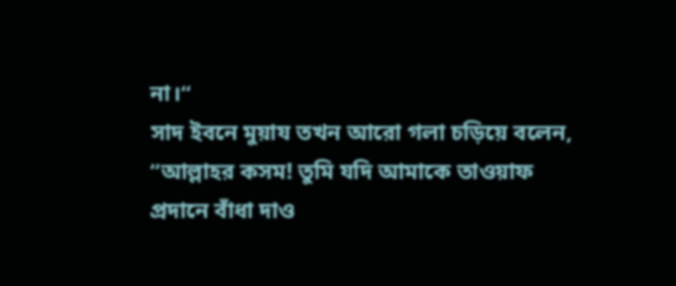না।“
সাদ ইবনে মুয়ায তখন আরো গলা চড়িয়ে বলেন, “আল্লাহর কসম! তুমি যদি আমাকে তাওয়াফ প্রদানে বাঁধা দাও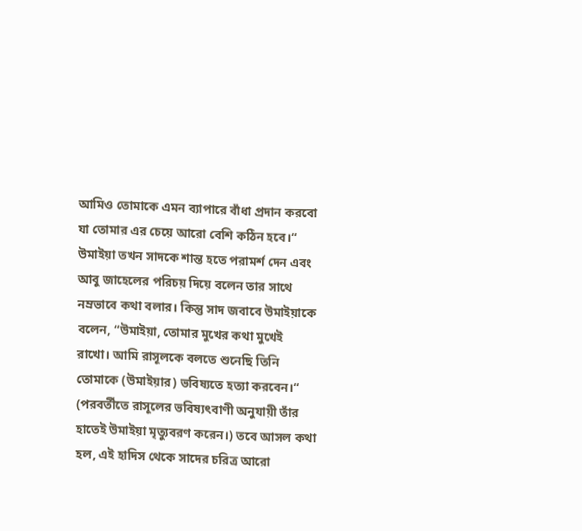আমিও তোমাকে এমন ব্যাপারে বাঁধা প্রদান করবো যা তোমার এর চেয়ে আরো বেশি কঠিন হবে।“
উমাইয়া তখন সাদকে শান্ত হতে পরামর্শ দেন এবং আবু জাহেলের পরিচয় দিয়ে বলেন তার সাথে নম্রভাবে কথা বলার। কিন্তু সাদ জবাবে উমাইয়াকে বলেন, “উমাইয়া, তোমার মুখের কথা মুখেই রাখো। আমি রাসূলকে বলতে শুনেছি তিনি তোমাকে (উমাইয়ার) ভবিষ্যতে হত্যা করবেন।“ (পরবর্তীতে রাসূলের ভবিষ্যৎবাণী অনুযায়ী তাঁর হাতেই উমাইয়া মৃত্যুবরণ করেন।) তবে আসল কথা হল, এই হাদিস থেকে সাদের চরিত্র আরো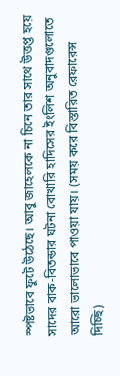স্পষ্টভাবে ফুটে উঠেছে। আবু জাহেলকে না চিনে তার সাথে উত্তপ্ত হয়ে সাদের বাক-বিতন্ডার ঘটনা বোখারি হাদিসের ইংলিশ অনুবাদগুলোতে আরো ভালোভাবে পাওয়া যায়। (সময় করে বিস্তারিত রেফারেন্স দিচ্ছি)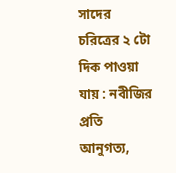সাদের চরিত্রের ২ টো দিক পাওয়া যায় : নবীজির প্রতি আনুগত্য,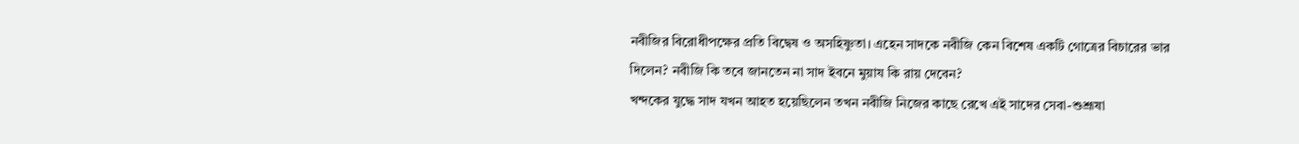নবীজির বিরোধীপক্ষের প্রতি বিদ্বেষ ও অসহিষ্ণুতা। এহেন সাদকে নবীজি কেন বিশেষ একটি গোত্রের বিচারের ভার দিলেন? নবীজি কি তবে জানতেন না সাদ ইবনে মুয়ায কি রায় দেবেন?
খন্দকের যুদ্ধে সাদ যখন আহত হয়েছিলেন তখন নবীজি নিজের কাছে রেখে এই সাদের সেবা-শুশ্রূষা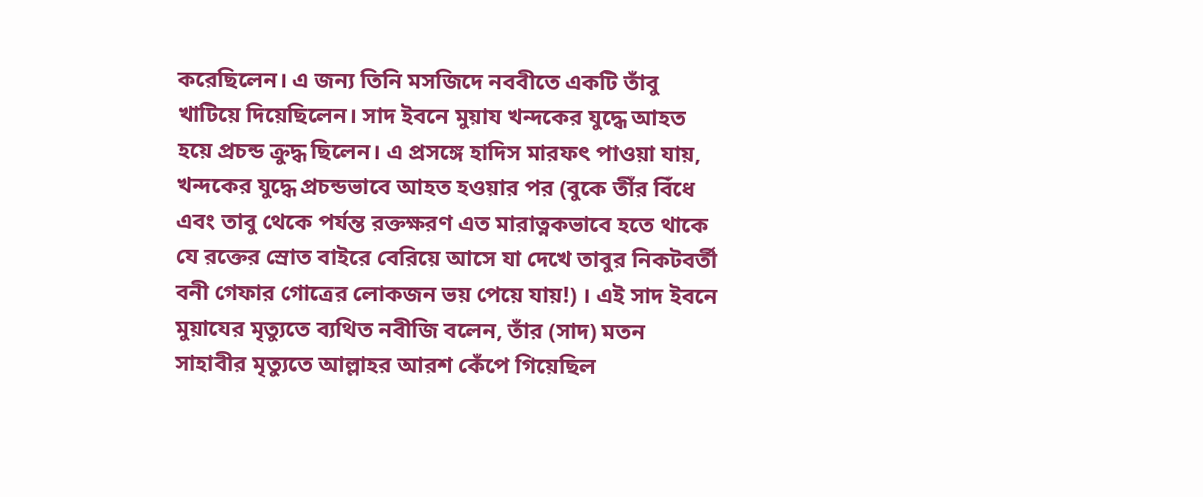করেছিলেন। এ জন্য তিনি মসজিদে নববীতে একটি তাঁবু খাটিয়ে দিয়েছিলেন। সাদ ইবনে মুয়ায খন্দকের যুদ্ধে আহত হয়ে প্রচন্ড ক্রুদ্ধ ছিলেন। এ প্রসঙ্গে হাদিস মারফৎ পাওয়া যায়, খন্দকের যুদ্ধে প্রচন্ডভাবে আহত হওয়ার পর (বুকে তীঁর বিঁধে এবং তাবু থেকে পর্যন্ত রক্তক্ষরণ এত মারাত্নকভাবে হতে থাকে যে রক্তের স্রোত বাইরে বেরিয়ে আসে যা দেখে তাবুর নিকটবর্তী বনী গেফার গোত্রের লোকজন ভয় পেয়ে যায়!) । এই সাদ ইবনে মুয়াযের মৃত্যুতে ব্যথিত নবীজি বলেন, তাঁর (সাদ) মতন সাহাবীর মৃত্যুতে আল্লাহর আরশ কেঁপে গিয়েছিল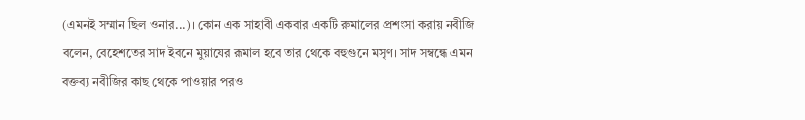(এমনই সম্মান ছিল ওনার...)। কোন এক সাহাবী একবার একটি রুমালের প্রশংসা করায় নবীজি বলেন, বেহেশতের সাদ ইবনে মুয়াযের রূমাল হবে তার থেকে বহুগুনে মসৃণ। সাদ সম্বন্ধে এমন বক্তব্য নবীজির কাছ থেকে পাওয়ার পরও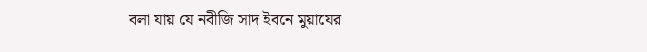বলা যায় যে নবীজি সাদ ইবনে মুয়াযের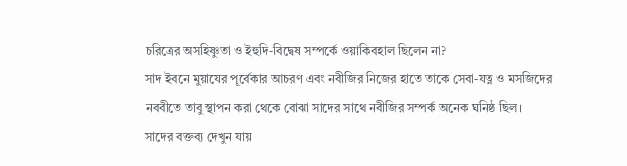চরিত্রের অসহিষ্ণুতা ও ইহুদি-বিদ্বেষ সম্পর্কে ওয়াকিবহাল ছিলেন না?
সাদ ইবনে মুয়াযের পূর্বেকার আচরণ এবং নবীজির নিজের হাতে তাকে সেবা-যত্ন ও মসজিদের নববীতে তাবু স্থাপন করা থেকে বোঝা সাদের সাথে নবীজির সম্পর্ক অনেক ঘনিষ্ঠ ছিল।
সাদের বক্তব্য দেখুন যায়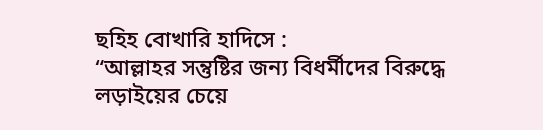ছহিহ বোখারি হাদিসে :
“আল্লাহর সন্তুষ্টির জন্য বিধর্মীদের বিরুদ্ধে লড়াইয়ের চেয়ে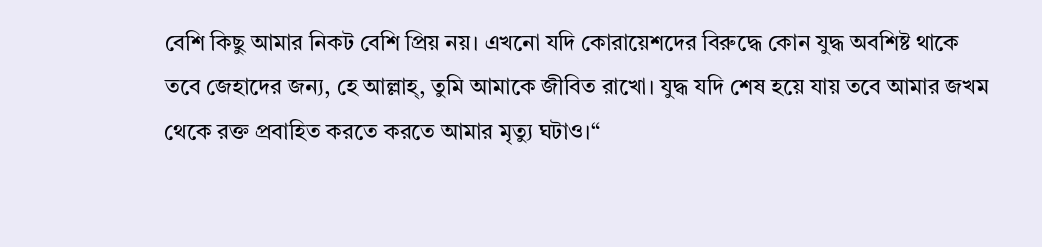বেশি কিছু আমার নিকট বেশি প্রিয় নয়। এখনো যদি কোরায়েশদের বিরুদ্ধে কোন যুদ্ধ অবশিষ্ট থাকে তবে জেহাদের জন্য, হে আল্লাহ্, তুমি আমাকে জীবিত রাখো। যুদ্ধ যদি শেষ হয়ে যায় তবে আমার জখম থেকে রক্ত প্রবাহিত করতে করতে আমার মৃত্যু ঘটাও।“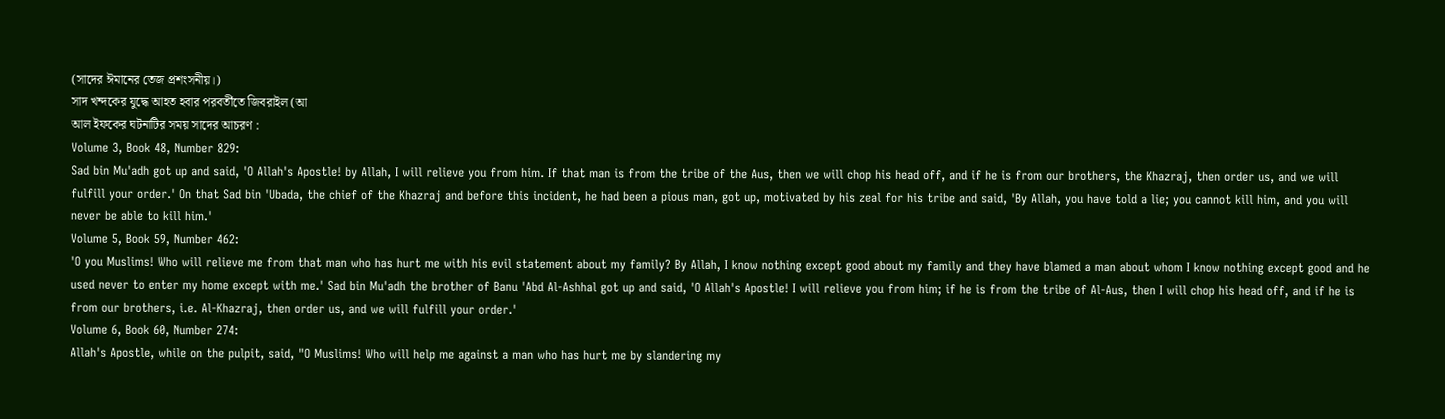(সাদের ঈমানের তেজ প্রশংসনীয়।)
সাদ খন্দকের যুদ্ধে আহত হবার পরবর্তীতে জিবরাইল (আ
আল ইফকের ঘটনাটির সময় সাদের আচরণ :
Volume 3, Book 48, Number 829:
Sad bin Mu'adh got up and said, 'O Allah's Apostle! by Allah, I will relieve you from him. If that man is from the tribe of the Aus, then we will chop his head off, and if he is from our brothers, the Khazraj, then order us, and we will fulfill your order.' On that Sad bin 'Ubada, the chief of the Khazraj and before this incident, he had been a pious man, got up, motivated by his zeal for his tribe and said, 'By Allah, you have told a lie; you cannot kill him, and you will never be able to kill him.'
Volume 5, Book 59, Number 462:
'O you Muslims! Who will relieve me from that man who has hurt me with his evil statement about my family? By Allah, I know nothing except good about my family and they have blamed a man about whom I know nothing except good and he used never to enter my home except with me.' Sad bin Mu'adh the brother of Banu 'Abd Al-Ashhal got up and said, 'O Allah's Apostle! I will relieve you from him; if he is from the tribe of Al-Aus, then I will chop his head off, and if he is from our brothers, i.e. Al-Khazraj, then order us, and we will fulfill your order.'
Volume 6, Book 60, Number 274:
Allah's Apostle, while on the pulpit, said, "O Muslims! Who will help me against a man who has hurt me by slandering my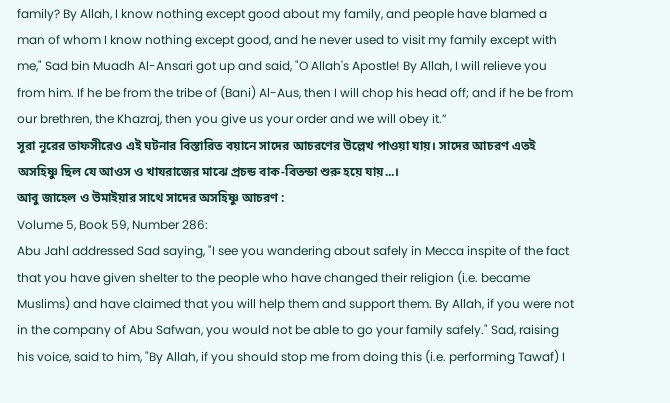family? By Allah, I know nothing except good about my family, and people have blamed a man of whom I know nothing except good, and he never used to visit my family except with me," Sad bin Muadh Al-Ansari got up and said, "O Allah's Apostle! By Allah, I will relieve you from him. If he be from the tribe of (Bani) Al-Aus, then I will chop his head off; and if he be from our brethren, the Khazraj, then you give us your order and we will obey it.”
সূরা নূরের তাফসীরেও এই ঘটনার বিস্তারিত বয়ানে সাদের আচরণের উল্লেখ পাওয়া যায়। সাদের আচরণ এতই অসহিষ্ণু ছিল যে আওস ও খাযরাজের মাঝে প্রচন্ড বাক-বিতন্ডা শুরু হয়ে যায়...।
আবু জাহেল ও উমাইয়ার সাথে সাদের অসহিষ্ণু আচরণ :
Volume 5, Book 59, Number 286:
Abu Jahl addressed Sad saying, "I see you wandering about safely in Mecca inspite of the fact that you have given shelter to the people who have changed their religion (i.e. became Muslims) and have claimed that you will help them and support them. By Allah, if you were not in the company of Abu Safwan, you would not be able to go your family safely." Sad, raising his voice, said to him, "By Allah, if you should stop me from doing this (i.e. performing Tawaf) I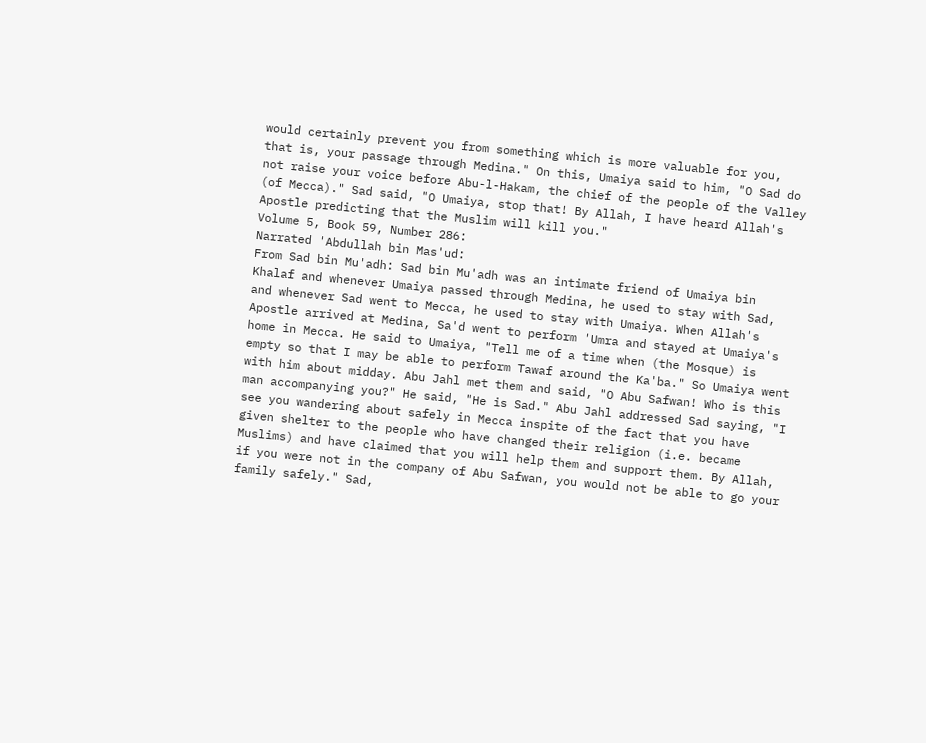would certainly prevent you from something which is more valuable for you, that is, your passage through Medina." On this, Umaiya said to him, "O Sad do not raise your voice before Abu-l-Hakam, the chief of the people of the Valley (of Mecca)." Sad said, "O Umaiya, stop that! By Allah, I have heard Allah's Apostle predicting that the Muslim will kill you."
Volume 5, Book 59, Number 286:
Narrated 'Abdullah bin Mas'ud:
From Sad bin Mu'adh: Sad bin Mu'adh was an intimate friend of Umaiya bin Khalaf and whenever Umaiya passed through Medina, he used to stay with Sad, and whenever Sad went to Mecca, he used to stay with Umaiya. When Allah's Apostle arrived at Medina, Sa'd went to perform 'Umra and stayed at Umaiya's home in Mecca. He said to Umaiya, "Tell me of a time when (the Mosque) is empty so that I may be able to perform Tawaf around the Ka'ba." So Umaiya went with him about midday. Abu Jahl met them and said, "O Abu Safwan! Who is this man accompanying you?" He said, "He is Sad." Abu Jahl addressed Sad saying, "I see you wandering about safely in Mecca inspite of the fact that you have given shelter to the people who have changed their religion (i.e. became Muslims) and have claimed that you will help them and support them. By Allah, if you were not in the company of Abu Safwan, you would not be able to go your family safely." Sad,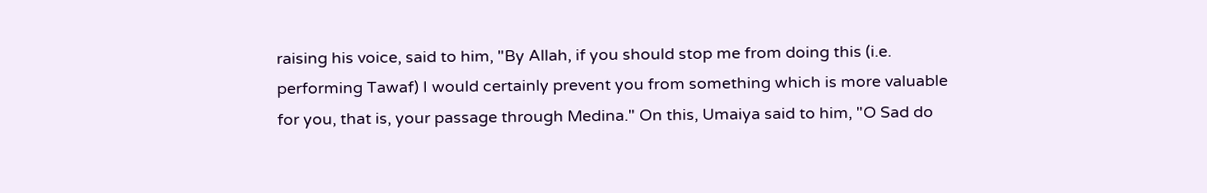raising his voice, said to him, "By Allah, if you should stop me from doing this (i.e. performing Tawaf) I would certainly prevent you from something which is more valuable for you, that is, your passage through Medina." On this, Umaiya said to him, "O Sad do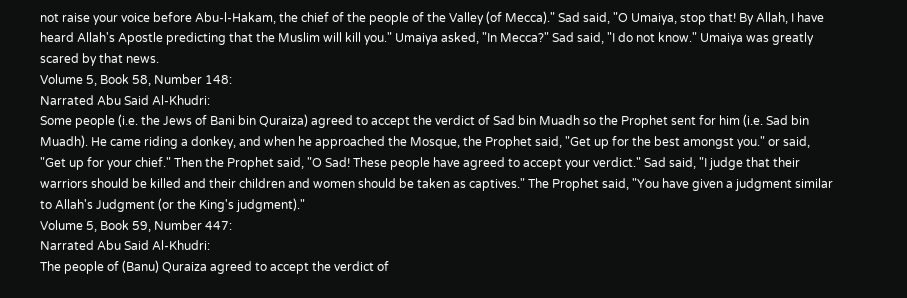not raise your voice before Abu-l-Hakam, the chief of the people of the Valley (of Mecca)." Sad said, "O Umaiya, stop that! By Allah, I have heard Allah's Apostle predicting that the Muslim will kill you." Umaiya asked, "In Mecca?" Sad said, "I do not know." Umaiya was greatly scared by that news.
Volume 5, Book 58, Number 148:
Narrated Abu Said Al-Khudri:
Some people (i.e. the Jews of Bani bin Quraiza) agreed to accept the verdict of Sad bin Muadh so the Prophet sent for him (i.e. Sad bin Muadh). He came riding a donkey, and when he approached the Mosque, the Prophet said, "Get up for the best amongst you." or said, "Get up for your chief." Then the Prophet said, "O Sad! These people have agreed to accept your verdict." Sad said, "I judge that their warriors should be killed and their children and women should be taken as captives." The Prophet said, "You have given a judgment similar to Allah's Judgment (or the King's judgment)."
Volume 5, Book 59, Number 447:
Narrated Abu Said Al-Khudri:
The people of (Banu) Quraiza agreed to accept the verdict of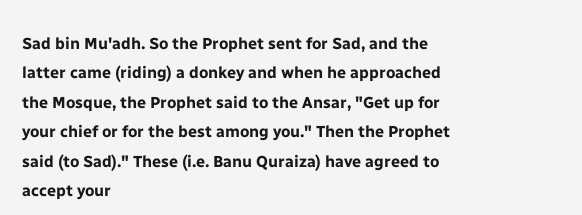Sad bin Mu'adh. So the Prophet sent for Sad, and the latter came (riding) a donkey and when he approached the Mosque, the Prophet said to the Ansar, "Get up for your chief or for the best among you." Then the Prophet said (to Sad)." These (i.e. Banu Quraiza) have agreed to accept your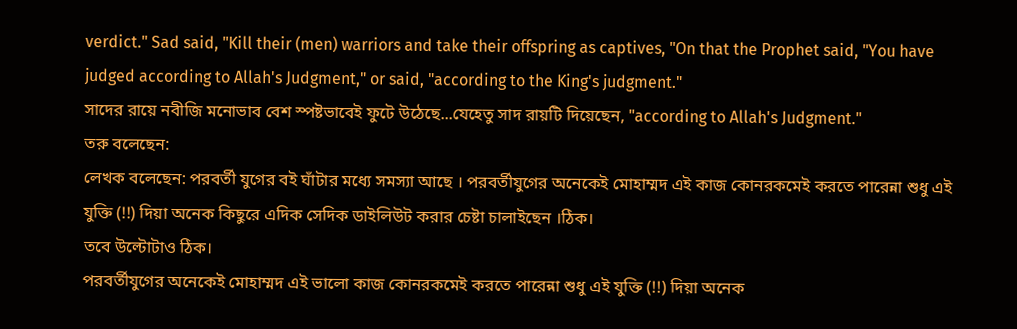verdict." Sad said, "Kill their (men) warriors and take their offspring as captives, "On that the Prophet said, "You have judged according to Allah's Judgment," or said, "according to the King's judgment."
সাদের রায়ে নবীজি মনোভাব বেশ স্পষ্টভাবেই ফুটে উঠেছে...যেহেতু সাদ রায়টি দিয়েছেন, "according to Allah's Judgment."
তরু বলেছেন:
লেখক বলেছেন: পরবর্তী যুগের বই ঘাঁটার মধ্যে সমস্যা আছে । পরবর্তীযুগের অনেকেই মোহাম্মদ এই কাজ কোনরকমেই করতে পারেন্না শুধু এই যুক্তি (!!) দিয়া অনেক কিছুরে এদিক সেদিক ডাইলিউট করার চেষ্টা চালাইছেন ।ঠিক।
তবে উল্টোটাও ঠিক।
পরবর্তীযুগের অনেকেই মোহাম্মদ এই ভালো কাজ কোনরকমেই করতে পারেন্না শুধু এই যুক্তি (!!) দিয়া অনেক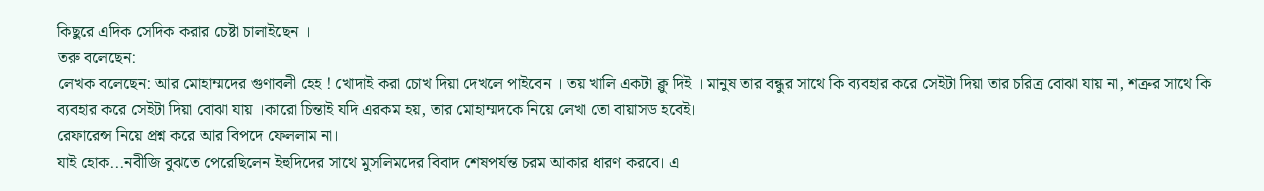কিছুরে এদিক সেদিক করার চেষ্টা চালাইছেন ।
তরু বলেছেন:
লেখক বলেছেন: আর মোহাম্মদের গুণাবলী হেহ ! খোদাই করা চোখ দিয়া দেখলে পাইবেন । তয় খালি একটা ক্লু দিই । মানুষ তার বন্ধুর সাথে কি ব্যবহার করে সেইটা দিয়া তার চরিত্র বোঝা যায় না, শত্রুর সাথে কি ব্যবহার করে সেইটা দিয়া বোঝা যায় ।কারো চিন্তাই যদি এরকম হয়, তার মোহাম্মদকে নিয়ে লেখা তো বায়াসড হবেই।
রেফারেন্স নিয়ে প্রশ্ন করে আর বিপদে ফেললাম না।
যাই হোক...নবীজি বুঝতে পেরেছিলেন ইহুদিদের সাথে মুসলিমদের বিবাদ শেষপর্যন্ত চরম আকার ধারণ করবে। এ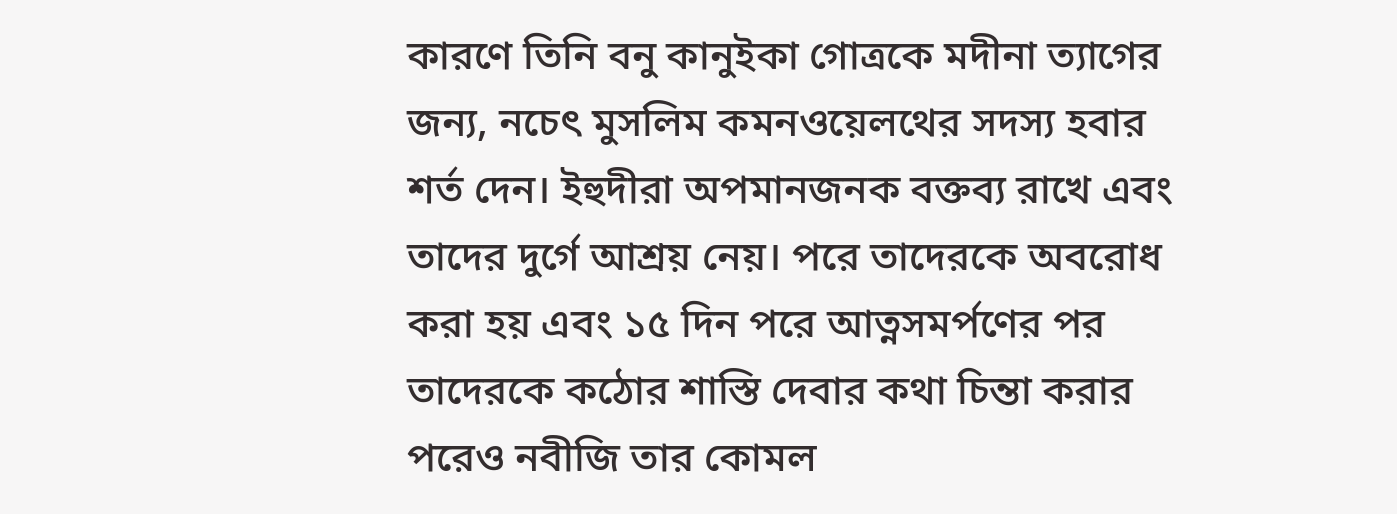কারণে তিনি বনু কানুইকা গোত্রকে মদীনা ত্যাগের জন্য, নচেৎ মুসলিম কমনওয়েলথের সদস্য হবার শর্ত দেন। ইহুদীরা অপমানজনক বক্তব্য রাখে এবং তাদের দুর্গে আশ্রয় নেয়। পরে তাদেরকে অবরোধ করা হয় এবং ১৫ দিন পরে আত্নসমর্পণের পর তাদেরকে কঠোর শাস্তি দেবার কথা চিন্তা করার পরেও নবীজি তার কোমল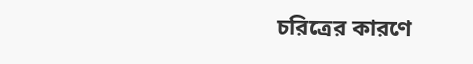চরিত্রের কারণে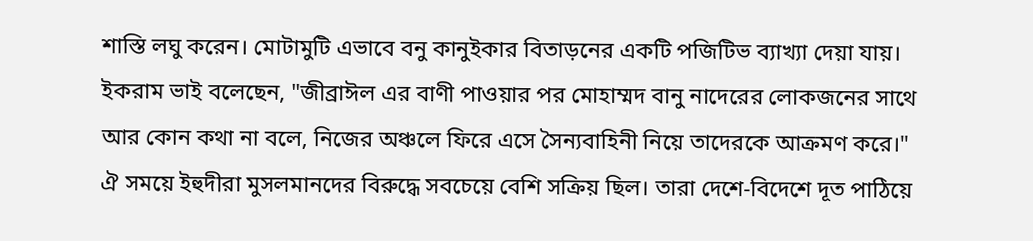শাস্তি লঘু করেন। মোটামুটি এভাবে বনু কানুইকার বিতাড়নের একটি পজিটিভ ব্যাখ্যা দেয়া যায়।
ইকরাম ভাই বলেছেন, "জীব্রাঈল এর বাণী পাওয়ার পর মোহাম্মদ বানু নাদেরের লোকজনের সাথে আর কোন কথা না বলে, নিজের অঞ্চলে ফিরে এসে সৈন্যবাহিনী নিয়ে তাদেরকে আক্রমণ করে।"
ঐ সময়ে ইহুদীরা মুসলমানদের বিরুদ্ধে সবচেয়ে বেশি সক্রিয় ছিল। তারা দেশে-বিদেশে দূত পাঠিয়ে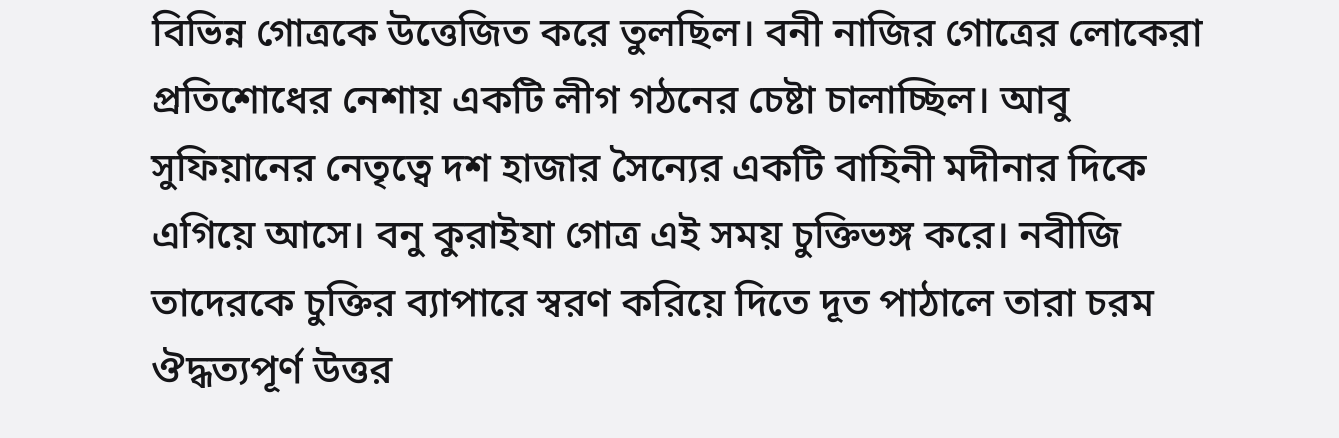বিভিন্ন গোত্রকে উত্তেজিত করে তুলছিল। বনী নাজির গোত্রের লোকেরা প্রতিশোধের নেশায় একটি লীগ গঠনের চেষ্টা চালাচ্ছিল। আবু সুফিয়ানের নেতৃত্বে দশ হাজার সৈন্যের একটি বাহিনী মদীনার দিকে এগিয়ে আসে। বনু কুরাইযা গোত্র এই সময় চুক্তিভঙ্গ করে। নবীজি তাদেরকে চুক্তির ব্যাপারে স্বরণ করিয়ে দিতে দূত পাঠালে তারা চরম ঔদ্ধত্যপূর্ণ উত্তর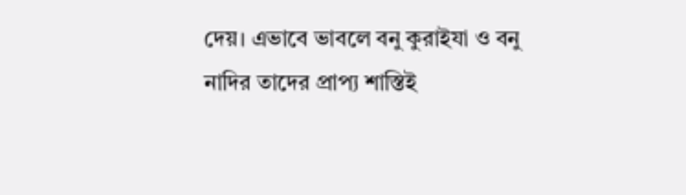দেয়। এভাবে ভাবলে বনু কুরাইযা ও বনু নাদির তাদের প্রাপ্য শাস্তিই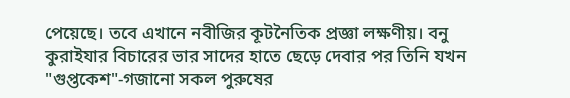পেয়েছে। তবে এখানে নবীজির কূটনৈতিক প্রজ্ঞা লক্ষণীয়। বনু কুরাইযার বিচারের ভার সাদের হাতে ছেড়ে দেবার পর তিনি যখন "গুপ্তকেশ"-গজানো সকল পুরুষের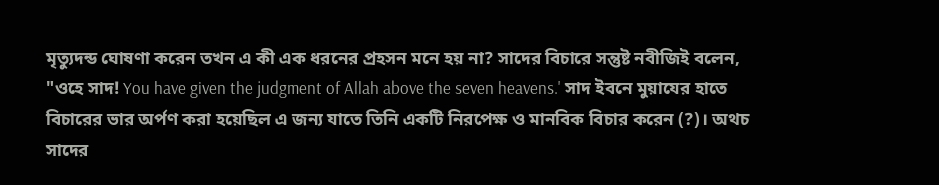মৃত্যুদন্ড ঘোষণা করেন তখন এ কী এক ধরনের প্রহসন মনে হয় না? সাদের বিচারে সন্তুষ্ট নবীজিই বলেন, "ওহে সাদ! You have given the judgment of Allah above the seven heavens.' সাদ ইবনে মুয়াযের হাতে বিচারের ভার অর্পণ করা হয়েছিল এ জন্য যাতে তিনি একটি নিরপেক্ষ ও মানবিক বিচার করেন (?)। অথচ সাদের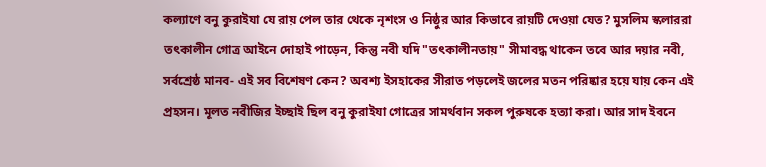কল্যাণে বনু কুরাইযা যে রায় পেল তার থেকে নৃশংস ও নিষ্ঠুর আর কিভাবে রায়টি দেওয়া যেত? মুসলিম স্কলাররা তৎকালীন গোত্র আইনে দোহাই পাড়েন, কিন্তু নবী যদি "তৎকালীনতায়" সীমাবদ্ধ থাকেন তবে আর দয়ার নবী, সর্বশ্রেষ্ঠ মানব- এই সব বিশেষণ কেন? অবশ্য ইসহাকের সীরাত পড়লেই জলের মতন পরিষ্কার হয়ে যায় কেন এই প্রহসন। মূলত নবীজির ইচ্ছাই ছিল বনু কুরাইযা গোত্রের সামর্থবান সকল পুরুষকে হত্যা করা। আর সাদ ইবনে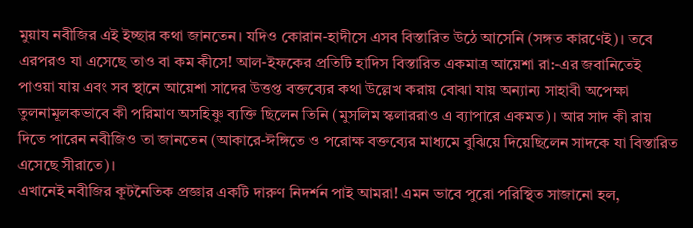মুয়ায নবীজির এই ইচ্ছার কথা জানতেন। যদিও কোরান-হাদীসে এসব বিস্তারিত উঠে আসেনি (সঙ্গত কারণেই)। তবে এরপরও যা এসেছে তাও বা কম কীসে! আল-ইফকের প্রতিটি হাদিস বিস্তারিত একমাত্র আয়েশা রা:-এর জবানিতেই পাওয়া যায় এবং সব স্থানে আয়েশা সাদের উত্তপ্ত বক্তব্যের কথা উল্লেখ করায় বোঝা যায় অন্যান্য সাহাবী অপেক্ষা তুলনামূলকভাবে কী পরিমাণ অসহিষ্ণু ব্যক্তি ছিলেন তিনি (মুসলিম স্কলাররাও এ ব্যাপারে একমত)। আর সাদ কী রায় দিতে পারেন নবীজিও তা জানতেন (আকারে-ঈঙ্গিতে ও পরোক্ষ বক্তব্যের মাধ্যমে বুঝিয়ে দিয়েছিলেন সাদকে যা বিস্তারিত এসেছে সীরাতে)।
এখানেই নবীজির কূটনৈতিক প্রজ্ঞার একটি দারুণ নিদর্শন পাই আমরা! এমন ভাবে পুরো পরিস্থিত সাজানো হল,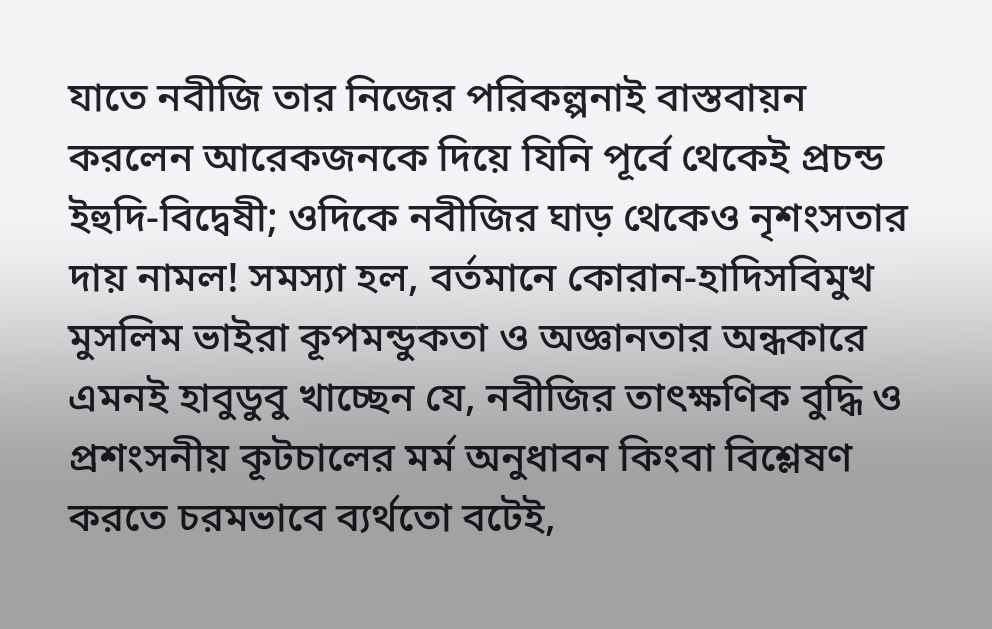যাতে নবীজি তার নিজের পরিকল্পনাই বাস্তবায়ন করলেন আরেকজনকে দিয়ে যিনি পূর্বে থেকেই প্রচন্ড ইহুদি-বিদ্বেষী; ওদিকে নবীজির ঘাড় থেকেও নৃশংসতার দায় নামল! সমস্যা হল, বর্তমানে কোরান-হাদিসবিমুখ মুসলিম ভাইরা কূপমন্ডুকতা ও অজ্ঞানতার অন্ধকারে এমনই হাবুডুবু খাচ্ছেন যে, নবীজির তাৎক্ষণিক বুদ্ধি ও প্রশংসনীয় কূটচালের মর্ম অনুধাবন কিংবা বিশ্লেষণ করতে চরমভাবে ব্যর্থতো বটেই,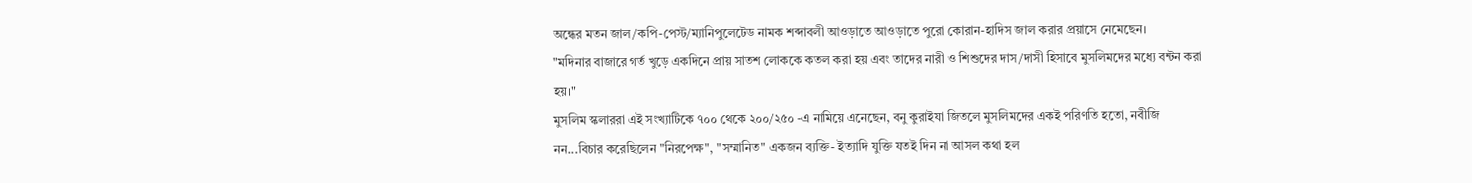অন্ধের মতন জাল/কপি-পেস্ট/ম্যানিপুলেটেড নামক শব্দাবলী আওড়াতে আওড়াতে পুরো কোরান-হাদিস জাল করার প্রয়াসে নেমেছেন।
"মদিনার বাজারে গর্ত খুড়ে একদিনে প্রায় সাতশ লোককে কতল করা হয় এবং তাদের নারী ও শিশুদের দাস/দাসী হিসাবে মুসলিমদের মধ্যে বন্টন করা হয়।"
মুসলিম স্কলাররা এই সংখ্যাটিকে ৭০০ থেকে ২০০/২৫০ -এ নামিয়ে এনেছেন, বনু কুরাইযা জিতলে মুসলিমদের একই পরিণতি হতো, নবীজি নন...বিচার করেছিলেন "নিরপেক্ষ", "সম্মানিত" একজন ব্যক্তি- ইত্যাদি যুক্তি যতই দিন না আসল কথা হল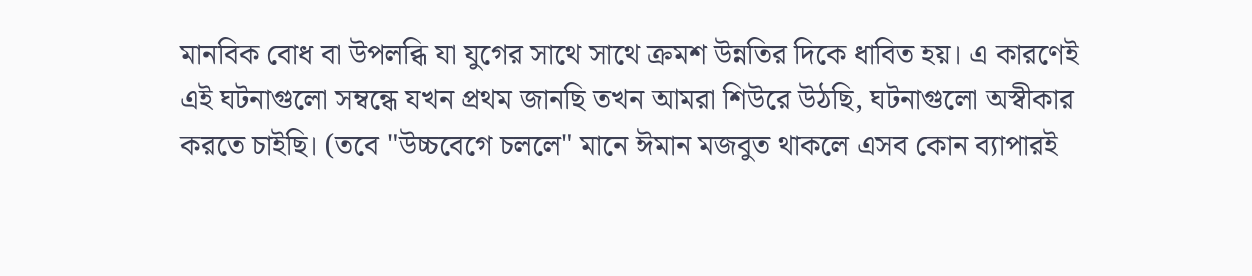মানবিক বোধ বা উপলব্ধি যা যুগের সাথে সাথে ক্রমশ উন্নতির দিকে ধাবিত হয়। এ কারণেই এই ঘটনাগুলো সম্বন্ধে যখন প্রথম জানছি তখন আমরা শিউরে উঠছি, ঘটনাগুলো অস্বীকার করতে চাইছি। (তবে "উচ্চবেগে চললে" মানে ঈমান মজবুত থাকলে এসব কোন ব্যাপারই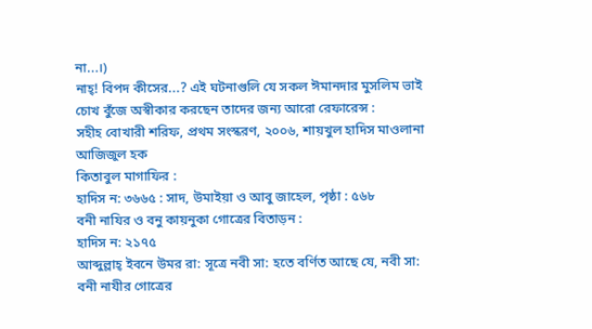না...।)
নাহ্! বিপদ কীসের...? এই ঘটনাগুলি যে সকল ঈমানদার মুসলিম ভাই চোখ বুঁজে অস্বীকার করছেন তাদের জন্য আরো রেফারেন্স :
সহীহ বোখারী শরিফ, প্রথম সংস্করণ, ২০০৬, শায়খুল হাদিস মাওলানা আজিজুল হক
কিতাবুল মাগাফির :
হাদিস ন: ৩৬৬৫ : সাদ, উমাইয়া ও আবু জাহেল, পৃষ্ঠা : ৫৬৮
বনী নাযির ও বনু কায়নুকা গোত্রের বিতাড়ন :
হাদিস ন: ২১৭৫
আব্দুল্লাহ্ ইবনে উমর রা: সূত্রে নবী সা: হতে বর্ণিত আছে যে, নবী সা: বনী নাযীর গোত্রের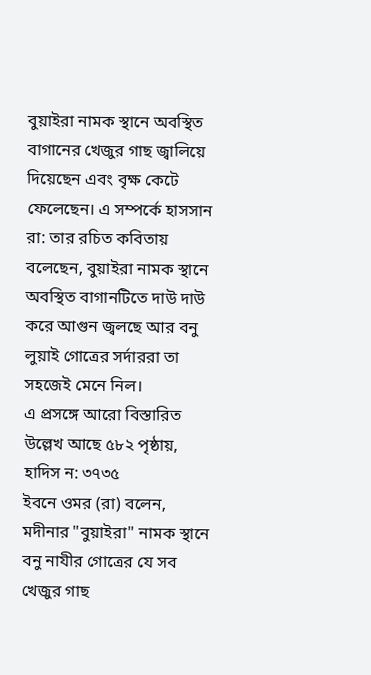বুয়াইরা নামক স্থানে অবস্থিত বাগানের খেজুর গাছ জ্বালিয়ে দিয়েছেন এবং বৃক্ষ কেটে ফেলেছেন। এ সম্পর্কে হাসসান রা: তার রচিত কবিতায় বলেছেন, বুয়াইরা নামক স্থানে অবস্থিত বাগানটিতে দাউ দাউ করে আগুন জ্বলছে আর বনু লুয়াই গোত্রের সর্দাররা তা সহজেই মেনে নিল।
এ প্রসঙ্গে আরো বিস্তারিত উল্লেখ আছে ৫৮২ পৃষ্ঠায়,
হাদিস ন: ৩৭৩৫
ইবনে ওমর (রা) বলেন, মদীনার "বুয়াইরা" নামক স্থানে বনু নাযীর গোত্রের যে সব খেজুর গাছ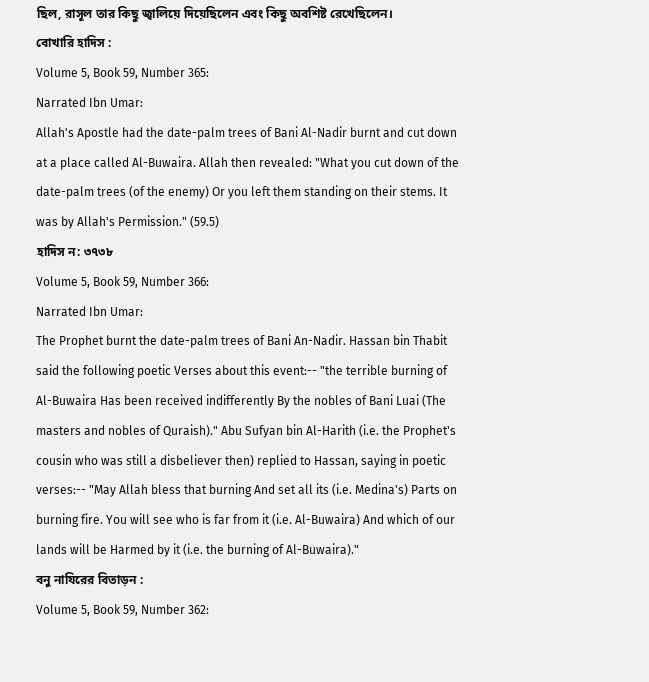ছিল, রাসূল তার কিছু জ্বালিয়ে দিয়েছিলেন এবং কিছু অবশিষ্ট রেখেছিলেন।
বোখারি হাদিস :
Volume 5, Book 59, Number 365:
Narrated Ibn Umar:
Allah's Apostle had the date-palm trees of Bani Al-Nadir burnt and cut down at a place called Al-Buwaira. Allah then revealed: "What you cut down of the date-palm trees (of the enemy) Or you left them standing on their stems. It was by Allah's Permission." (59.5)
হাদিস ন: ৩৭৩৮
Volume 5, Book 59, Number 366:
Narrated Ibn Umar:
The Prophet burnt the date-palm trees of Bani An-Nadir. Hassan bin Thabit said the following poetic Verses about this event:-- "the terrible burning of Al-Buwaira Has been received indifferently By the nobles of Bani Luai (The masters and nobles of Quraish)." Abu Sufyan bin Al-Harith (i.e. the Prophet's cousin who was still a disbeliever then) replied to Hassan, saying in poetic verses:-- "May Allah bless that burning And set all its (i.e. Medina's) Parts on burning fire. You will see who is far from it (i.e. Al-Buwaira) And which of our lands will be Harmed by it (i.e. the burning of Al-Buwaira)."
বনু নাযিরের বিতাড়ন :
Volume 5, Book 59, Number 362: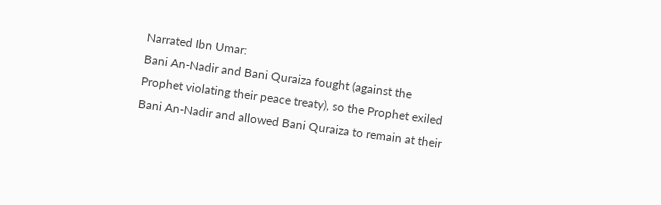Narrated Ibn Umar:
Bani An-Nadir and Bani Quraiza fought (against the Prophet violating their peace treaty), so the Prophet exiled Bani An-Nadir and allowed Bani Quraiza to remain at their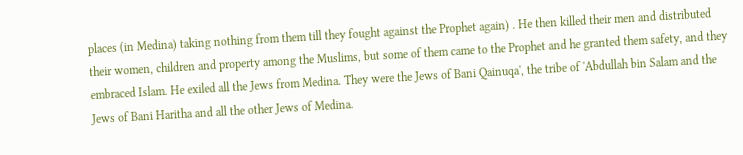places (in Medina) taking nothing from them till they fought against the Prophet again) . He then killed their men and distributed their women, children and property among the Muslims, but some of them came to the Prophet and he granted them safety, and they embraced Islam. He exiled all the Jews from Medina. They were the Jews of Bani Qainuqa', the tribe of 'Abdullah bin Salam and the Jews of Bani Haritha and all the other Jews of Medina.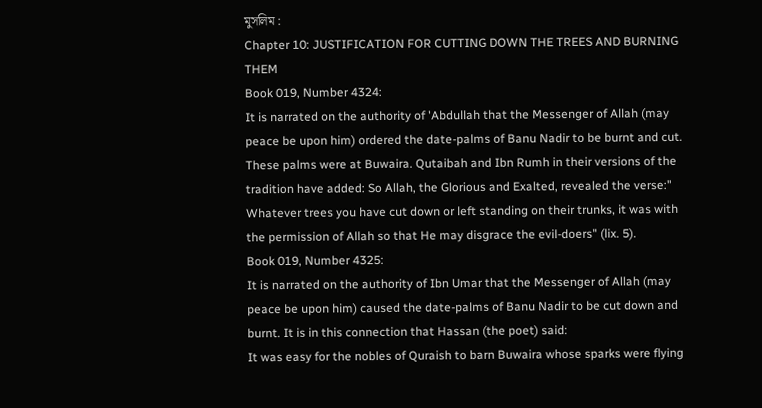মুসলিম :
Chapter 10: JUSTIFICATION FOR CUTTING DOWN THE TREES AND BURNING THEM
Book 019, Number 4324:
It is narrated on the authority of 'Abdullah that the Messenger of Allah (may peace be upon him) ordered the date-palms of Banu Nadir to be burnt and cut. These palms were at Buwaira. Qutaibah and Ibn Rumh in their versions of the tradition have added: So Allah, the Glorious and Exalted, revealed the verse:" Whatever trees you have cut down or left standing on their trunks, it was with the permission of Allah so that He may disgrace the evil-doers" (lix. 5).
Book 019, Number 4325:
It is narrated on the authority of Ibn Umar that the Messenger of Allah (may peace be upon him) caused the date-palms of Banu Nadir to be cut down and burnt. It is in this connection that Hassan (the poet) said:
It was easy for the nobles of Quraish to barn Buwaira whose sparks were flying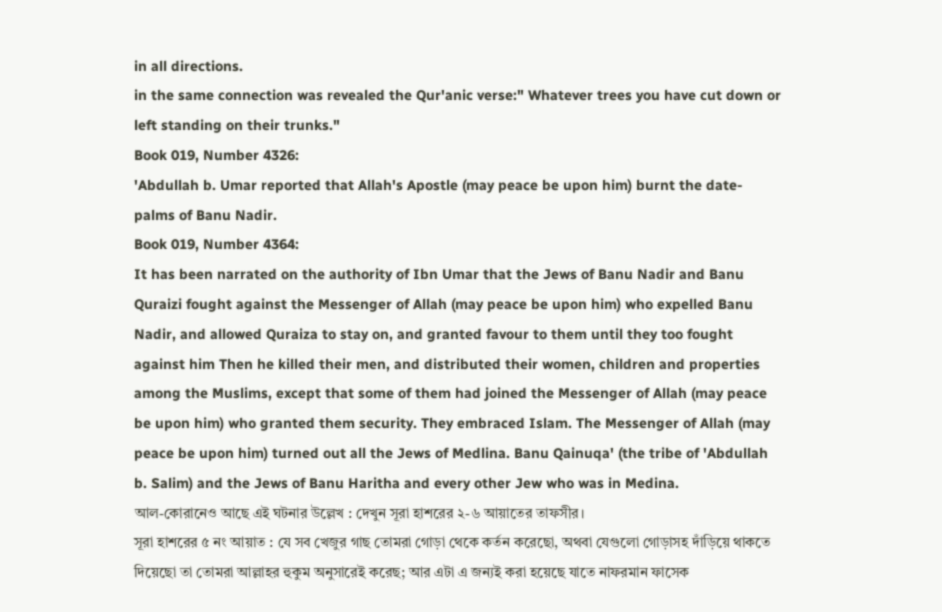in all directions.
in the same connection was revealed the Qur'anic verse:" Whatever trees you have cut down or left standing on their trunks."
Book 019, Number 4326:
'Abdullah b. Umar reported that Allah's Apostle (may peace be upon him) burnt the date-palms of Banu Nadir.
Book 019, Number 4364:
It has been narrated on the authority of Ibn Umar that the Jews of Banu Nadir and Banu Quraizi fought against the Messenger of Allah (may peace be upon him) who expelled Banu Nadir, and allowed Quraiza to stay on, and granted favour to them until they too fought against him Then he killed their men, and distributed their women, children and properties among the Muslims, except that some of them had joined the Messenger of Allah (may peace be upon him) who granted them security. They embraced Islam. The Messenger of Allah (may peace be upon him) turned out all the Jews of Medlina. Banu Qainuqa' (the tribe of 'Abdullah b. Salim) and the Jews of Banu Haritha and every other Jew who was in Medina.
আল-কোরানেও আছে এই ঘটনার উল্লেখ : দেখুন সূরা হাশরের ২-৬ আয়াতের তাফসীর।
সূরা হাশরের ৫ নং আয়াত : যে সব খেজুর গাছ তোমরা গোড়া থেকে কর্তন করেছো, অথবা যেগুলো গোড়াসহ দাঁড়িয়ে থাকতে দিয়েছো তা তোমরা আল্লাহর হুকুম অনুসারেই করেছ; আর এটা এ জন্যই করা হয়েছে যাতে নাফরমান ফাসেক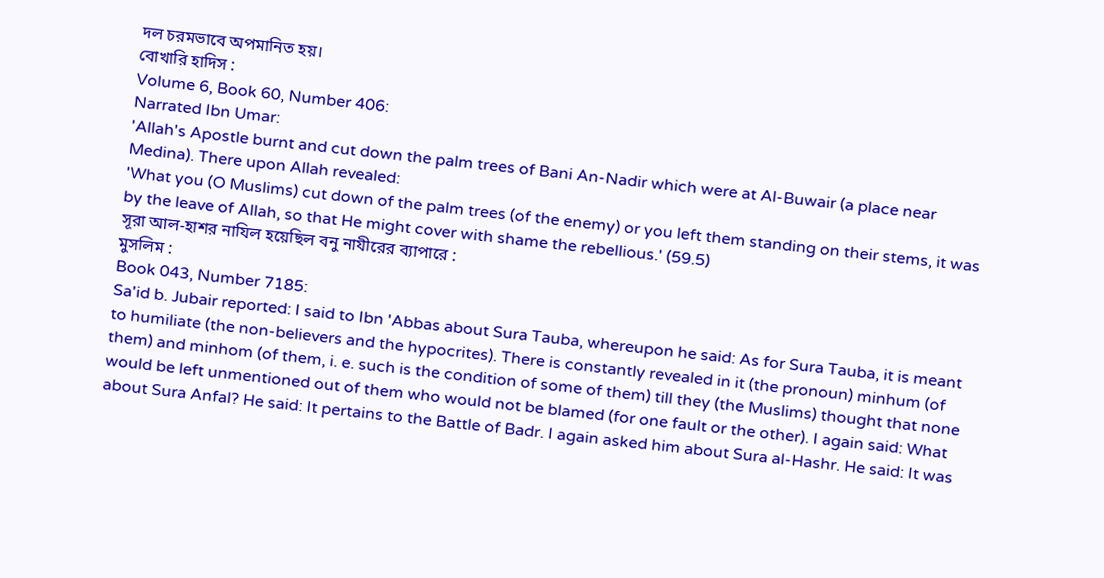দল চরমভাবে অপমানিত হয়।
বোখারি হাদিস :
Volume 6, Book 60, Number 406:
Narrated Ibn Umar:
'Allah's Apostle burnt and cut down the palm trees of Bani An-Nadir which were at Al-Buwair (a place near Medina). There upon Allah revealed:
'What you (O Muslims) cut down of the palm trees (of the enemy) or you left them standing on their stems, it was by the leave of Allah, so that He might cover with shame the rebellious.' (59.5)
সূরা আল-হাশর নাযিল হয়েছিল বনু নাযীরের ব্যাপারে :
মুসলিম :
Book 043, Number 7185:
Sa'id b. Jubair reported: I said to Ibn 'Abbas about Sura Tauba, whereupon he said: As for Sura Tauba, it is meant to humiliate (the non-believers and the hypocrites). There is constantly revealed in it (the pronoun) minhum (of them) and minhom (of them, i. e. such is the condition of some of them) till they (the Muslims) thought that none would be left unmentioned out of them who would not be blamed (for one fault or the other). I again said: What about Sura Anfal? He said: It pertains to the Battle of Badr. I again asked him about Sura al-Hashr. He said: It was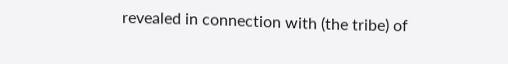revealed in connection with (the tribe) of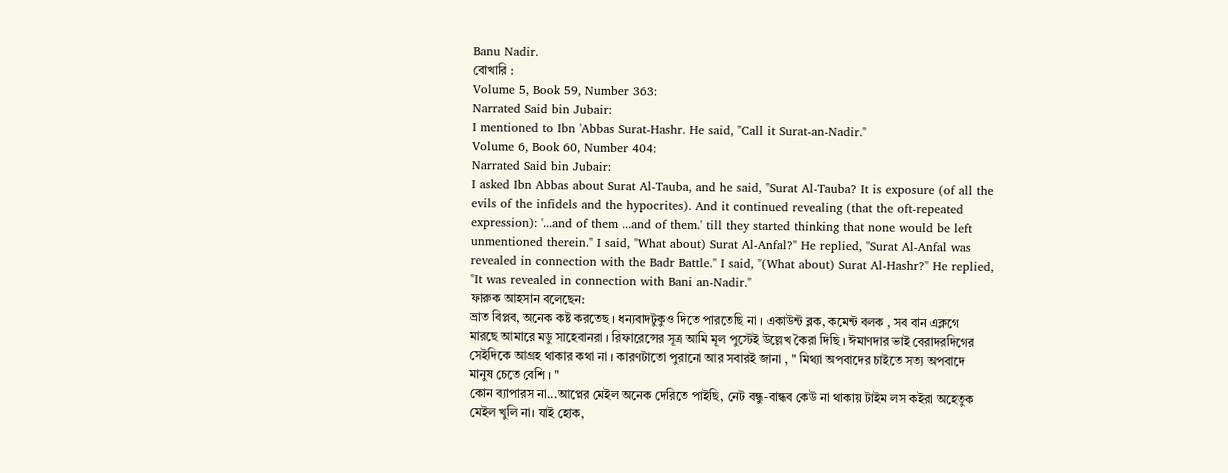Banu Nadir.
বোখারি :
Volume 5, Book 59, Number 363:
Narrated Said bin Jubair:
I mentioned to Ibn 'Abbas Surat-Hashr. He said, "Call it Surat-an-Nadir."
Volume 6, Book 60, Number 404:
Narrated Said bin Jubair:
I asked Ibn Abbas about Surat Al-Tauba, and he said, "Surat Al-Tauba? It is exposure (of all the evils of the infidels and the hypocrites). And it continued revealing (that the oft-repeated expression): '...and of them ...and of them.' till they started thinking that none would be left unmentioned therein." I said, "What about) Surat Al-Anfal?" He replied, "Surat Al-Anfal was revealed in connection with the Badr Battle." I said, "(What about) Surat Al-Hashr?" He replied, "It was revealed in connection with Bani an-Nadir."
ফারুক আহসান বলেছেন:
ভ্রাত বিপ্লব, অনেক কষ্ট করতেছ । ধন্যবাদটুকুও দিতে পারতেছি না । একাউন্ট ব্লক, কমেন্ট বলক , সব বান এক্লগে মারছে আমারে মডু সাহেবানরা । রিফারেন্সের সূত্র আমি মূল পুস্টেই উল্লেখ কৈরা দিছি । ঈমাণদার ভাই বেরাদরদিগের সেইদিকে আগ্রহ থাকার কথা না । কারণটাতো পুরানো আর সবারই জানা , " মিথ্যা অপবাদের চাইতে সত্য অপবাদে মানুষ চেতে বেশি । "
কোন ব্যাপারস না...আপ্নের মেইল অনেক দেরিতে পাইছি, নেট বন্ধু-বান্ধব কেউ না থাকায় টাইম লস কইরা অহেতুক মেইল খুলি না। যাই হোক,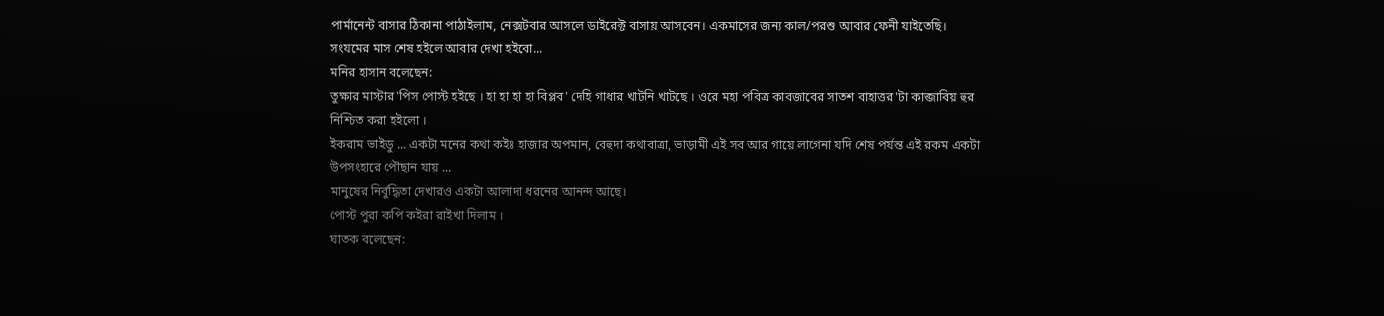পার্মানেন্ট বাসার ঠিকানা পাঠাইলাম, নেক্সটবার আসলে ডাইরেক্ট বাসায় আসবেন। একমাসের জন্য কাল/পরশু আবার ফেনী যাইতেছি। সংযমের মাস শেষ হইলে আবার দেখা হইবো...
মনির হাসান বলেছেন:
তুক্ষার মাস্টার'পিস পোস্ট হইছে । হা হা হা হা বিপ্লব' দেহি গাধার খাটনি খাটছে । ওরে মহা পবিত্র কাবজাবের সাতশ বাহাত্তর'টা কাব্জাবিয় হুর নিশ্চিত করা হইলো ।
ইকরাম ভাইডু ... একটা মনের কথা কইঃ হাজার অপমান, বেহুদা কথাবাত্রা, ভাড়ামী এই সব আর গায়ে লাগেনা যদি শেষ পর্যন্ত এই রকম একটা উপসংহারে পৌছান যায় ...
মানুষের নির্বুদ্ধিতা দেখারও একটা আলাদা ধরনের আনন্দ আছে।
পোস্ট পুরা কপি কইরা রাইখা দিলাম ।
ঘাতক বলেছেন: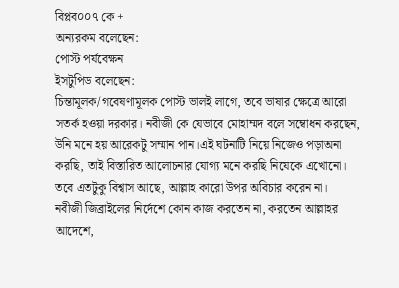বিপ্লব০০৭ কে +
অন্যরকম বলেছেন:
পোস্ট পর্যবেক্ষন
ইসটুপিড বলেছেন:
চিন্তামূলক/গবেষণামূলক পোস্ট ভালই লাগে, তবে ভাষার ক্ষেত্রে আরো সতর্ক হওয়া দরকার। নবীজী কে যেভাবে মোহাম্মদ বলে সম্বোধন করছেন, উনি মনে হয় আরেকটু সম্মান পান।এই ঘটনাটি নিয়ে নিজেও পড়াঅনা করছি, তাই বিস্তারিত আলোচনার যোগ্য মনে করছি নিযেকে এখোনো। তবে এতটুকু বিশ্বাস আছে, আল্লাহ কারো উপর অবিচার করেন না।
নবীজী জিব্রাইলের নির্দেশে কোন কাজ করতেন না, করতেন আল্লাহর আদেশে,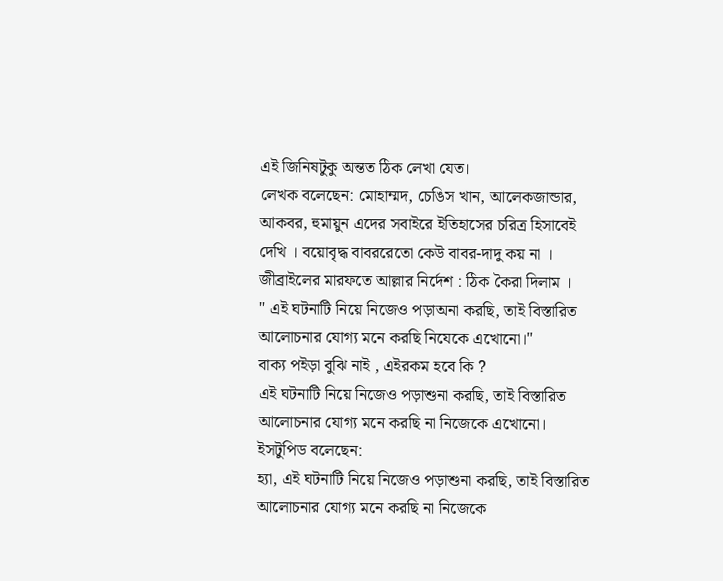এই জিনিষটুকু অন্তত ঠিক লেখা যেত।
লেখক বলেছেন: মোহাম্মদ, চেঙিস খান, আলেকজান্ডার, আকবর, হুমায়ুন এদের সবাইরে ইতিহাসের চরিত্র হিসাবেই দেখি । বয়োবৃদ্ধ বাবররেতো কেউ বাবর-দাদু কয় না ।
জীব্রাইলের মারফতে আল্লার নির্দেশ : ঠিক কৈরা দিলাম ।
" এই ঘটনাটি নিয়ে নিজেও পড়াঅনা করছি, তাই বিস্তারিত আলোচনার যোগ্য মনে করছি নিযেকে এখোনো।"
বাক্য পইড়া বুঝি নাই , এইরকম হবে কি ?
এই ঘটনাটি নিয়ে নিজেও পড়াশুনা করছি, তাই বিস্তারিত আলোচনার যোগ্য মনে করছি না নিজেকে এখোনো।
ইসটুপিড বলেছেন:
হ্যা, এই ঘটনাটি নিয়ে নিজেও পড়াশুনা করছি, তাই বিস্তারিত আলোচনার যোগ্য মনে করছি না নিজেকে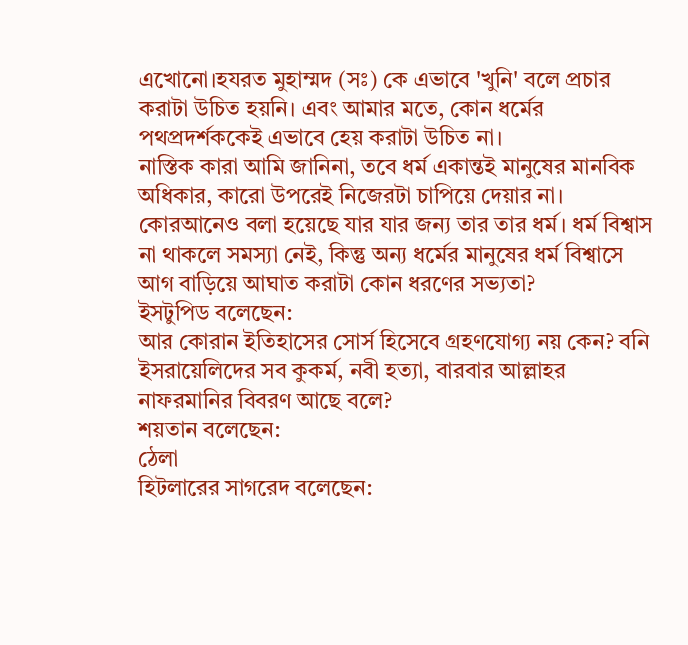এখোনো।হযরত মুহাম্মদ (সঃ) কে এভাবে 'খুনি' বলে প্রচার করাটা উচিত হয়নি। এবং আমার মতে, কোন ধর্মের পথপ্রদর্শককেই এভাবে হেয় করাটা উচিত না।
নাস্তিক কারা আমি জানিনা, তবে ধর্ম একান্তই মানুষের মানবিক অধিকার, কারো উপরেই নিজেরটা চাপিয়ে দেয়ার না। কোরআনেও বলা হয়েছে যার যার জন্য তার তার ধর্ম। ধর্ম বিশ্বাস না থাকলে সমস্যা নেই, কিন্তু অন্য ধর্মের মানুষের ধর্ম বিশ্বাসে আগ বাড়িয়ে আঘাত করাটা কোন ধরণের সভ্যতা?
ইসটুপিড বলেছেন:
আর কোরান ইতিহাসের সোর্স হিসেবে গ্রহণযোগ্য নয় কেন? বনি ইসরায়েলিদের সব কুকর্ম, নবী হত্যা, বারবার আল্লাহর নাফরমানির বিবরণ আছে বলে?
শয়তান বলেছেন:
ঠেলা
হিটলারের সাগরেদ বলেছেন: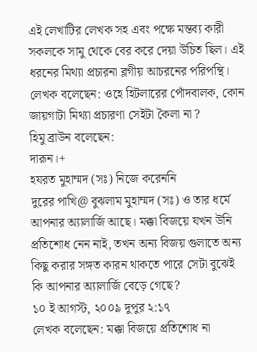এই লেখাটির লেখক সহ এবং পক্ষে মন্তব্য কারী সকলকে সামু থেকে বের করে দেয়া উচিত ছিল। এই ধরনের মিথ্যা প্রচারনা ব্লগীয় আচরনের পরিপন্থি।
লেখক বলেছেন: ওহে হিটলারের পোঁদবালক, কোন জায়গাটা মিথ্যা প্রচারণা সেইটা কৈলা না ?
হিমু ব্রাউন বলেছেন:
দারূন।+
হযরত মুহাম্মদ (সঃ) নিজে করেননি
দুরের পাখি@ বুঝলাম মুহাম্মদ (সঃ) ও তার ধর্মে আপনার অ্যালার্জি আছে। মক্কা বিজয়ে যখন উনি প্রতিশোধ নেন নাই, তখন অন্য বিজয় গুলাতে অন্য কিছু করার সঙ্গত কারন থাকতে পারে সেটা বুঝেই কি আপনার অ্যালার্জি বেড়ে গেছে?
১০ ই আগস্ট, ২০০৯ দুপুর ২:১৭
লেখক বলেছেন: মক্কা বিজয়ে প্রতিশোধ না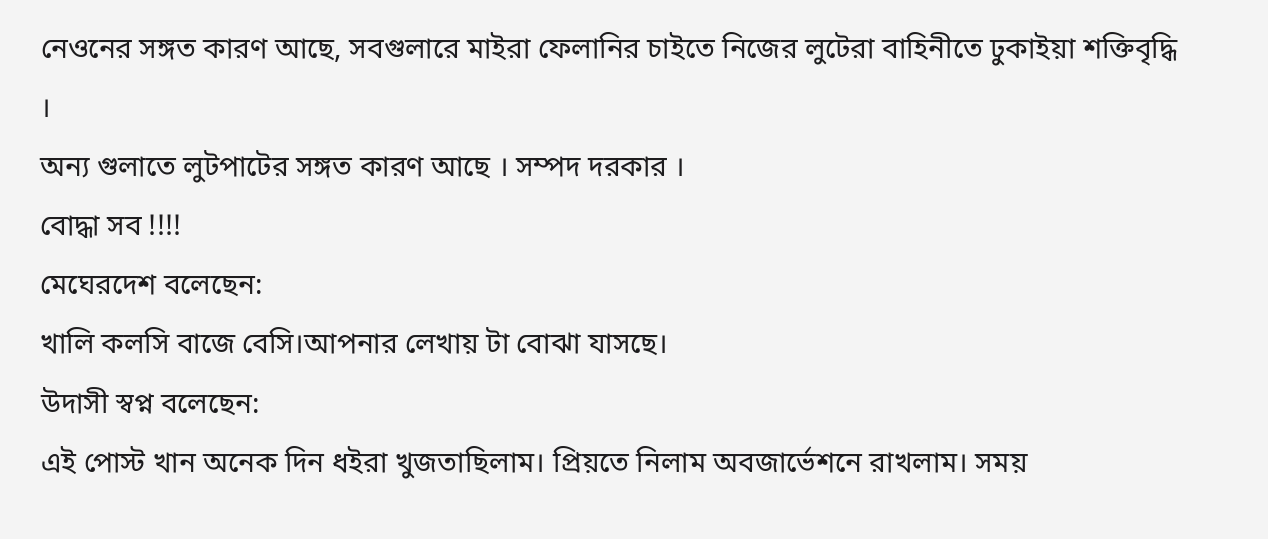নেওনের সঙ্গত কারণ আছে, সবগুলারে মাইরা ফেলানির চাইতে নিজের লুটেরা বাহিনীতে ঢুকাইয়া শক্তিবৃদ্ধি ।
অন্য গুলাতে লুটপাটের সঙ্গত কারণ আছে । সম্পদ দরকার ।
বোদ্ধা সব !!!!
মেঘেরদেশ বলেছেন:
খালি কলসি বাজে বেসি।আপনার লেখায় টা বোঝা যাসছে।
উদাসী স্বপ্ন বলেছেন:
এই পোস্ট খান অনেক দিন ধইরা খুজতাছিলাম। প্রিয়তে নিলাম অবজার্ভেশনে রাখলাম। সময়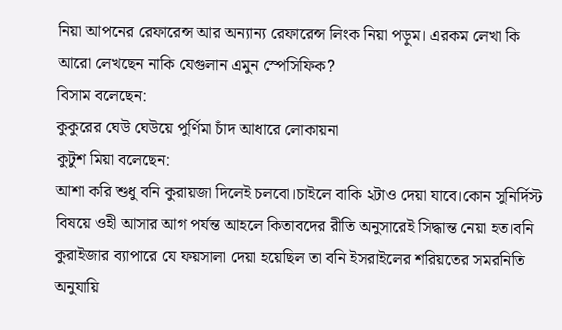নিয়া আপনের রেফারেন্স আর অন্যান্য রেফারেন্স লিংক নিয়া পড়ুম। এরকম লেখা কি আরো লেখছেন নাকি যেগুলান এমুন স্পেসিফিক?
বিসাম বলেছেন:
কুকুরের ঘেউ ঘেউয়ে পুর্ণিমা চাঁদ আধারে লোকায়না
কুটুশ মিয়া বলেছেন:
আশা করি শুধু বনি কুরায়জা দিলেই চলবো।চাইলে বাকি ২টাও দেয়া যাবে।কোন সুনির্দিস্ট বিষয়ে ওহী আসার আগ পর্যন্ত আহলে কিতাবদের রীতি অনুসারেই সিদ্ধান্ত নেয়া হত।বনি কুরাইজার ব্যাপারে যে ফয়সালা দেয়া হয়েছিল তা বনি ইসরাইলের শরিয়তের সমরনিতি অনুযায়ি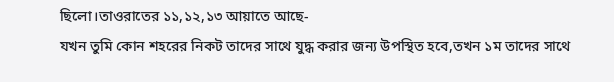ছিলো।তাওরাতের ১১,১২,১৩ আয়াতে আছে-
যখন তুমি কোন শহরের নিকট তাদের সাথে যুদ্ধ করার জন্য উপস্থিত হবে,তখন ১ম তাদের সাথে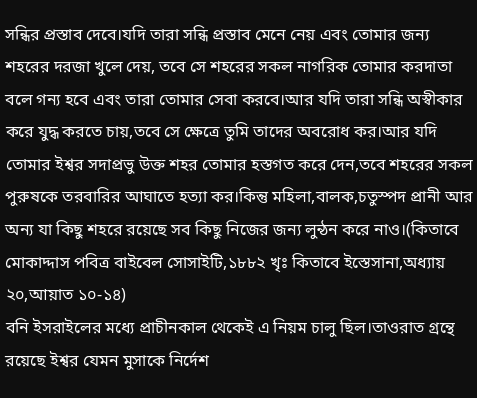সন্ধির প্রস্তাব দেবে।যদি তারা সন্ধি প্রস্তাব মেনে নেয় এবং তোমার জন্য শহরের দরজা খুলে দেয়, তবে সে শহরের সকল নাগরিক তোমার করদাতা বলে গন্য হবে এবং তারা তোমার সেবা করবে।আর যদি তারা সন্ধি অস্বীকার করে যুদ্ধ করতে চায়,তবে সে ক্ষেত্রে তুমি তাদের অবরোধ কর।আর যদি তোমার ইশ্বর সদাপ্রভু উক্ত শহর তোমার হস্তগত করে দেন,তবে শহরের সকল পুরুষকে তরবারির আঘাতে হত্যা কর।কিন্তু মহিলা,বালক,চতুস্পদ প্রানী আর অন্য যা কিছু শহরে রয়েছে সব কিছু নিজের জন্য লুন্ঠন করে নাও।(কিতাবে মোকাদ্দাস পবিত্র বাইবেল সোসাইটি,১৮৮২ খৃঃ কিতাবে ইস্তেসানা,অধ্যায় ২০,আয়াত ১০-১৪)
বনি ইসরাইলের মধ্যে প্রাচীনকাল থেকেই এ নিয়ম চালু ছিল।তাওরাত গ্রন্থে রয়েছে ইশ্বর যেমন মুসাকে নির্দেশ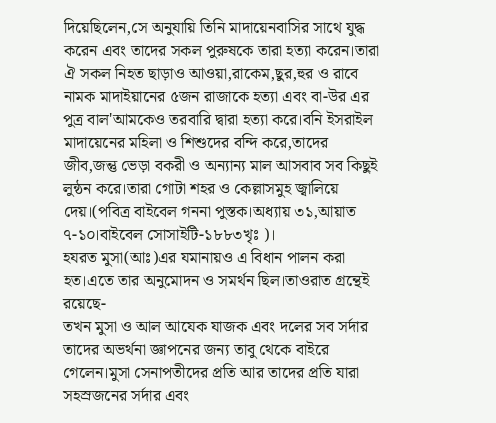দিয়েছিলেন,সে অনুযায়ি তিনি মাদায়েনবাসির সাথে যুদ্ধ করেন এবং তাদের সকল পুরুষকে তারা হত্যা করেন।তারা ঐ সকল নিহত ছাড়াও আওয়া,রাকেম,ছুর,হুর ও রাবে নামক মাদাইয়ানের ৫জন রাজাকে হত্যা এবং বা-উর এর পুত্র বাল'আমকেও তরবারি দ্বারা হত্যা করে।বনি ইসরাইল মাদায়েনের মহিলা ও শিশুদের বন্দি করে,তাদের জীব,জন্তু ভেড়া বকরী ও অন্যান্য মাল আসবাব সব কিছুই লুন্ঠন করে।তারা গোটা শহর ও কেল্লাসমুহ জ্বালিয়ে দেয়।(পবিত্র বাইবেল গননা পুস্তক।অধ্যায় ৩১,আয়াত ৭-১০।বাইবেল সোসাইটি-১৮৮৩খৃঃ )।
হযরত মুসা(আঃ)এর যমানায়ও এ বিধান পালন করা হত।এতে তার অনুমোদন ও সমর্থন ছিল।তাওরাত গ্রন্থেই রয়েছে-
তখন মুসা ও আল আযেক যাজক এবং দলের সব সর্দার তাদের অভর্থনা জ্ঞাপনের জন্য তাবু থেকে বাইরে গেলেন।মুসা সেনাপতীদের প্রতি আর তাদের প্রতি যারা সহস্রজনের সর্দার এবং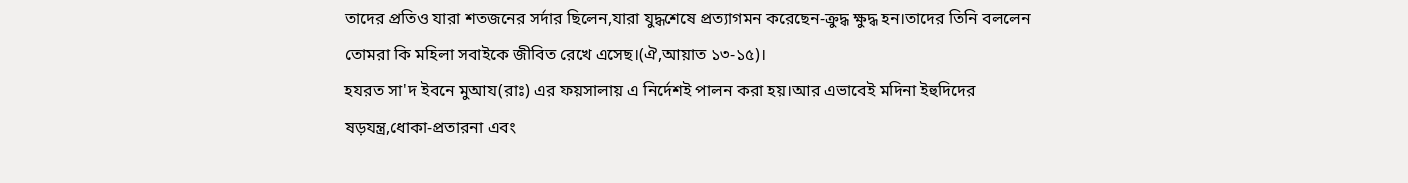তাদের প্রতিও যারা শতজনের সর্দার ছিলেন,যারা যুদ্ধশেষে প্রত্যাগমন করেছেন-ক্রুদ্ধ ক্ষুদ্ধ হন।তাদের তিনি বললেন তোমরা কি মহিলা সবাইকে জীবিত রেখে এসেছ।(ঐ,আয়াত ১৩-১৫)।
হযরত সা'দ ইবনে মুআয(রাঃ) এর ফয়সালায় এ নির্দেশই পালন করা হয়।আর এভাবেই মদিনা ইহুদিদের ষড়যন্ত্র,ধোকা-প্রতারনা এবং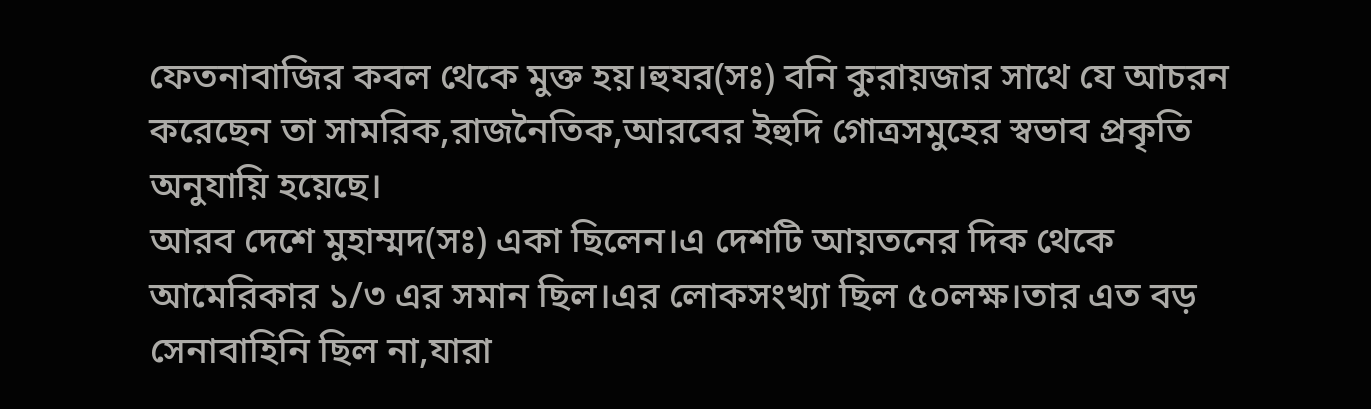ফেতনাবাজির কবল থেকে মুক্ত হয়।হুযর(সঃ) বনি কুরায়জার সাথে যে আচরন করেছেন তা সামরিক,রাজনৈতিক,আরবের ইহুদি গোত্রসমুহের স্বভাব প্রকৃতি অনুযায়ি হয়েছে।
আরব দেশে মুহাম্মদ(সঃ) একা ছিলেন।এ দেশটি আয়তনের দিক থেকে আমেরিকার ১/৩ এর সমান ছিল।এর লোকসংখ্যা ছিল ৫০লক্ষ।তার এত বড় সেনাবাহিনি ছিল না,যারা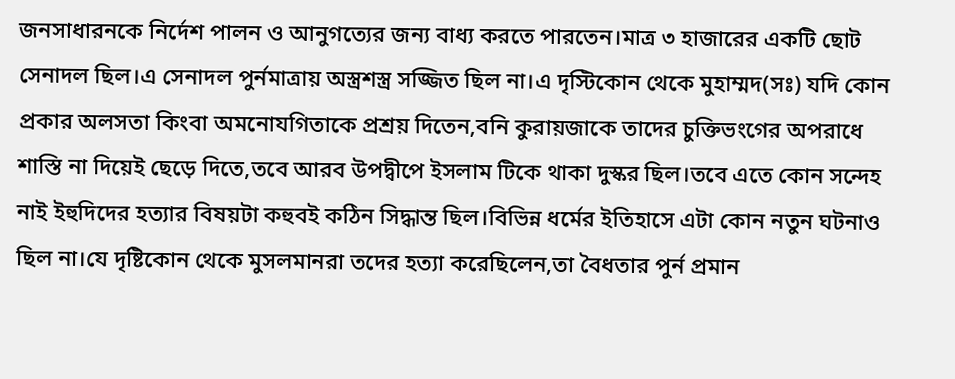জনসাধারনকে নির্দেশ পালন ও আনুগত্যের জন্য বাধ্য করতে পারতেন।মাত্র ৩ হাজারের একটি ছোট সেনাদল ছিল।এ সেনাদল পুর্নমাত্রায় অস্ত্রশস্ত্র সজ্জিত ছিল না।এ দৃস্টিকোন থেকে মুহাম্মদ(সঃ) যদি কোন প্রকার অলসতা কিংবা অমনোযগিতাকে প্রশ্রয় দিতেন,বনি কুরায়জাকে তাদের চুক্তিভংগের অপরাধে শাস্তি না দিয়েই ছেড়ে দিতে,তবে আরব উপদ্বীপে ইসলাম টিকে থাকা দুস্কর ছিল।তবে এতে কোন সন্দেহ নাই ইহুদিদের হত্যার বিষয়টা কহুবই কঠিন সিদ্ধান্ত ছিল।বিভিন্ন ধর্মের ইতিহাসে এটা কোন নতুন ঘটনাও ছিল না।যে দৃষ্টিকোন থেকে মুসলমানরা তদের হত্যা করেছিলেন,তা বৈধতার পুর্ন প্রমান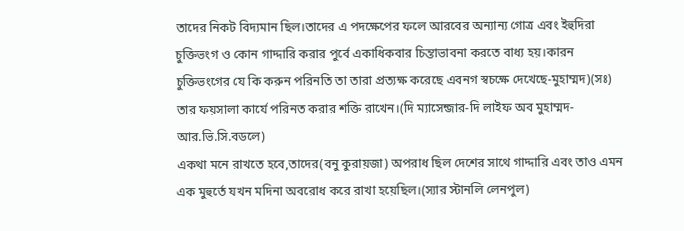তাদের নিকট বিদ্যমান ছিল।তাদের এ পদক্ষেপের ফলে আরবের অন্যান্য গোত্র এবং ইহুদিরা চুক্তিভংগ ও কোন গাদ্দারি করার পুর্বে একাধিকবার চিন্তাভাবনা করতে বাধ্য হয়।কারন চুক্তিভংগের যে কি করুন পরিনতি তা তারা প্রত্যক্ষ করেছে এবনগ স্বচক্ষে দেখেছে-মুহাম্মদ)(সঃ) তার ফয়সালা কার্যে পরিনত করার শক্তি রাখেন।(দি ম্যাসেন্জার-দি লাইফ অব মুহাম্মদ-আর.ভি.সি.বডলে)
একথা মনে রাখতে হবে,তাদের(বনু কুরায়জা) অপরাধ ছিল দেশের সাথে গাদ্দারি এবং তাও এমন এক মুহুর্তে যখন মদিনা অবরোধ করে রাখা হয়েছিল।(স্যার স্টানলি লেনপুল)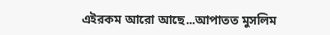এইরকম আরো আছে...আপাতত মুসলিম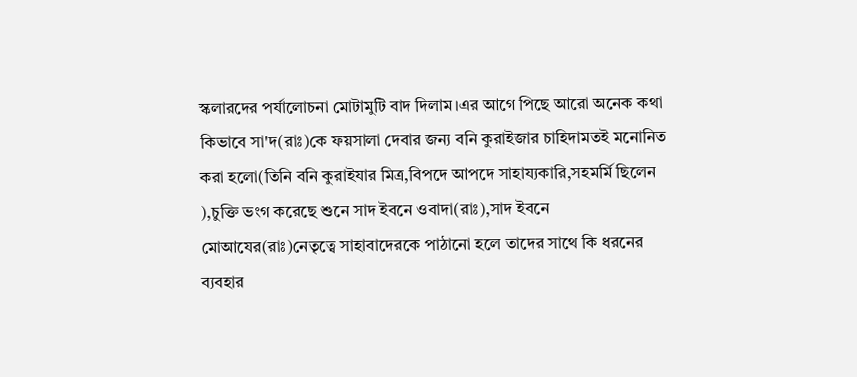স্কলারদের পর্যালোচনা মোটামুটি বাদ দিলাম।এর আগে পিছে আরো অনেক কথা কিভাবে সা'দ(রাঃ)কে ফয়সালা দেবার জন্য বনি কুরাইজার চাহিদামতই মনোনিত করা হলো(তিনি বনি কুরাইযার মিত্র,বিপদে আপদে সাহায্যকারি,সহমর্মি ছিলেন ),চুক্তি ভংগ করেছে শুনে সাদ ইবনে ওবাদা(রাঃ),সাদ ইবনে মোআযের(রাঃ)নেতৃত্বে সাহাবাদেরকে পাঠানো হলে তাদের সাথে কি ধরনের ব্যবহার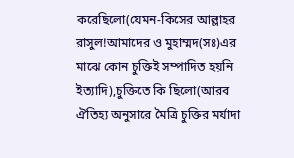করেছিলো(যেমন-কিসের আল্লাহর রাসুল!আমাদের ও মুহাম্মদ(সঃ)এর মাঝে কোন চুক্তিই সম্পাদিত হয়নি ইত্যাদি),চুক্তিতে কি ছিলো(আরব ঐতিহ্য অনুসারে মৈত্রি চুক্তির মর্যাদা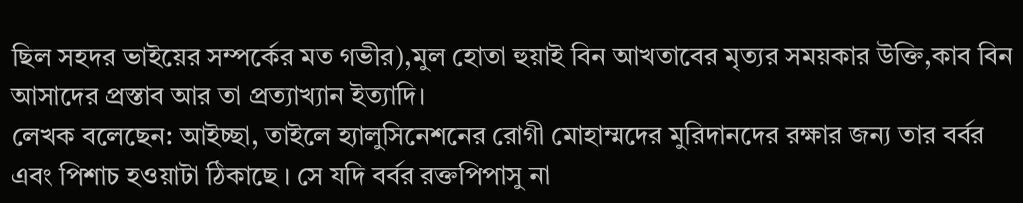ছিল সহদর ভাইয়ের সম্পর্কের মত গভীর),মুল হোতা হুয়াই বিন আখতাবের মৃত্যর সময়কার উক্তি,কাব বিন আসাদের প্রস্তাব আর তা প্রত্যাখ্যান ইত্যাদি।
লেখক বলেছেন: আইচ্ছা, তাইলে হ্যালুসিনেশনের রোগী মোহাম্মদের মুরিদানদের রক্ষার জন্য তার বর্বর এবং পিশাচ হওয়াটা ঠিকাছে । সে যদি বর্বর রক্তপিপাসু না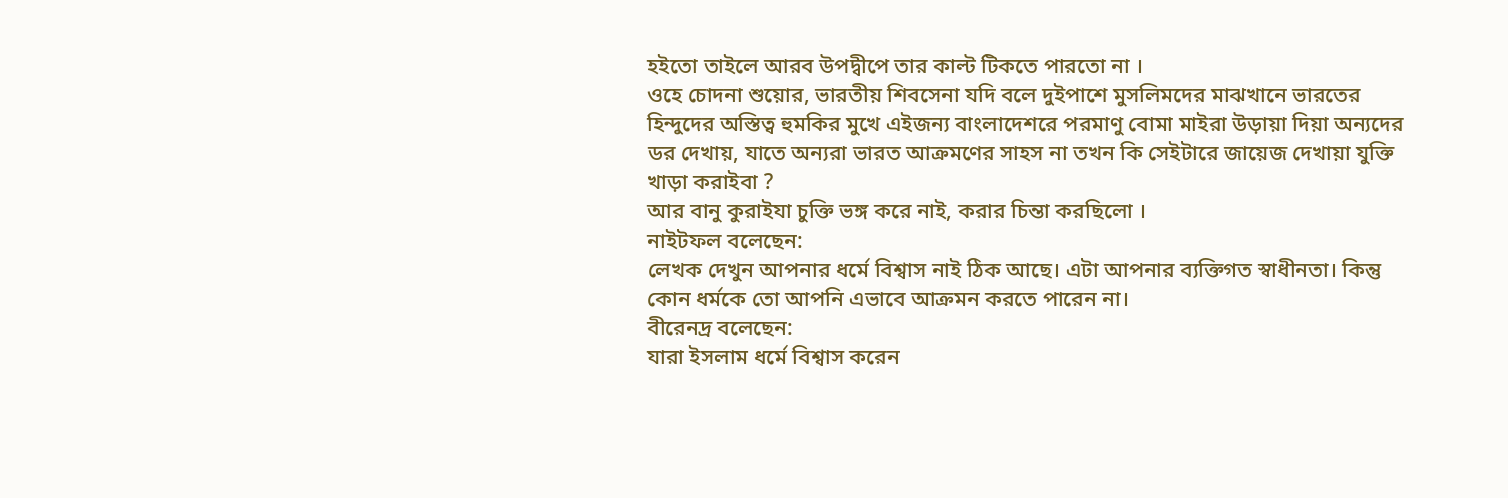হইতো তাইলে আরব উপদ্বীপে তার কাল্ট টিকতে পারতো না ।
ওহে চোদনা শুয়োর, ভারতীয় শিবসেনা যদি বলে দুইপাশে মুসলিমদের মাঝখানে ভারতের হিন্দুদের অস্তিত্ব হুমকির মুখে এইজন্য বাংলাদেশরে পরমাণু বোমা মাইরা উড়ায়া দিয়া অন্যদের ডর দেখায়, যাতে অন্যরা ভারত আক্রমণের সাহস না তখন কি সেইটারে জায়েজ দেখায়া যুক্তি খাড়া করাইবা ?
আর বানু কুরাইযা চুক্তি ভঙ্গ করে নাই, করার চিন্তা করছিলো ।
নাইটফল বলেছেন:
লেখক দেখুন আপনার ধর্মে বিশ্বাস নাই ঠিক আছে। এটা আপনার ব্যক্তিগত স্বাধীনতা। কিন্তু কোন ধর্মকে তো আপনি এভাবে আক্রমন করতে পারেন না।
বীরেনদ্র বলেছেন:
যারা ইসলাম ধর্মে বিশ্বাস করেন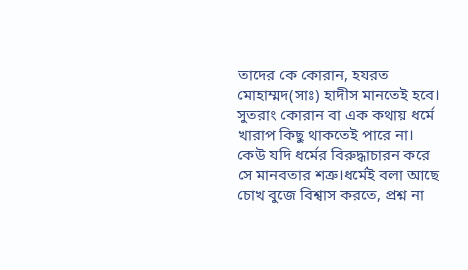তাদের কে কোরান, হযরত মোহাম্মদ(সাঃ) হাদীস মানতেই হবে। সুতরাং কোরান বা এক কথায় ধর্মে খারাপ কিছু থাকতেই পারে না। কেউ যদি ধর্মের বিরুদ্ধাচারন করে সে মানবতার শত্রু।ধর্মেই বলা আছে চোখ বুজে বিশ্বাস করতে, প্রশ্ন না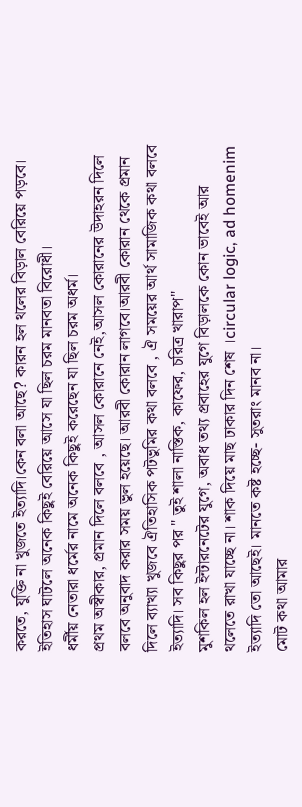করতে, যুক্তি না খুজতে ইত্যাদি।কেন বলা আছে? কারন হল থলের বিড়াল বেরিয়ে পড়বে। ইতিহাস ঘাটলে অনেক কিছুই বেরিয়ে আসে যা ছিল চরম মানবতা বিরোধী।
ধর্মীয় নেতারা ধর্মের নামে অনেক কিছুই করেছেন যা ছিল চরম অধর্ম।
প্রথম অস্বীকার, প্রমান দিলে বলবে , আসল কোরানে নেই,আসল কোরানের উদাহরন দিলে বলবে অনুবাদ করার সময় ভুল হয়েছে। আরবী কোরান লাগবে।আরবী কোরান থেকে প্রমান দিলে ব্যাখ্যা খুজবে ঐতিহাসিক পটভুমির কথা বলবে , ঐ সময়ের আর্থ সামাজিক কথা বলবে ইত্যাদি। সব কিছুর পর " তুই শালা নাস্তিক, কাফের, চরিত্র খারাপ"
মুশকিল হল ইন্টারনেটের যুগে, অবাধ তথ্য প্রবাহের যুগে বিড়ালকে কোন ভাবেই আর থলেতে রাখা যাচ্ছে না। শাক দিয়ে মাছ ঢাকার দিন শেষ ।circular logic, ad homenim ইত্যাদি তো আছেই। মানতে কষ্ট হচ্ছে- সুতরাং মানব না।
মোট কথা আমার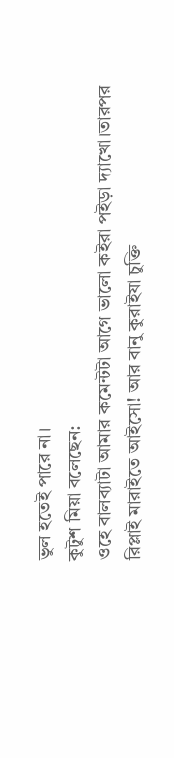ভুল হতেই পারে না।
কুটুশ মিয়া বলেছেন:
ওহে বালব্যাটা আমার কমেন্টটা আগে ভালো কইরা পইড়া দ্যাখো।তারপর রিপ্লাই মারাইতে আইসো! আর বানু কুরাইযা চুক্তি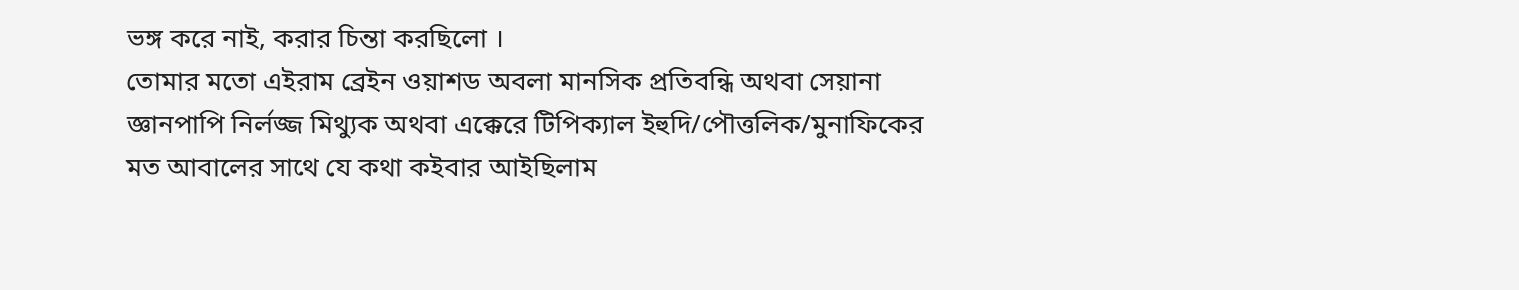ভঙ্গ করে নাই, করার চিন্তা করছিলো ।
তোমার মতো এইরাম ব্রেইন ওয়াশড অবলা মানসিক প্রতিবন্ধি অথবা সেয়ানা জ্ঞানপাপি নির্লজ্জ মিথ্যুক অথবা এক্কেরে টিপিক্যাল ইহুদি/পৌত্তলিক/মুনাফিকের মত আবালের সাথে যে কথা কইবার আইছিলাম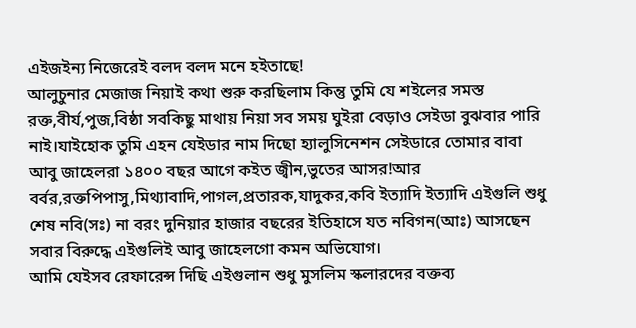এইজইন্য নিজেরেই বলদ বলদ মনে হইতাছে!
আলুচুনার মেজাজ নিয়াই কথা শুরু করছিলাম কিন্তু তুমি যে শইলের সমস্ত রক্ত,বীর্য,পুজ,বিষ্ঠা সবকিছু মাথায় নিয়া সব সময় ঘুইরা বেড়াও সেইডা বুঝবার পারি নাই।যাইহোক তুমি এহন যেইডার নাম দিছো হ্যালুসিনেশন সেইডারে তোমার বাবা আবু জাহেলরা ১৪০০ বছর আগে কইত জ্বীন,ভুতের আসর!আর বর্বর,রক্তপিপাসু,মিথ্যাবাদি,পাগল,প্রতারক,যাদুকর,কবি ইত্যাদি ইত্যাদি এইগুলি শুধু শেষ নবি(সঃ) না বরং দুনিয়ার হাজার বছরের ইতিহাসে যত নবিগন(আঃ) আসছেন সবার বিরুদ্ধে এইগুলিই আবু জাহেলগো কমন অভিযোগ।
আমি যেইসব রেফারেন্স দিছি এইগুলান শুধু মুসলিম স্কলারদের বক্তব্য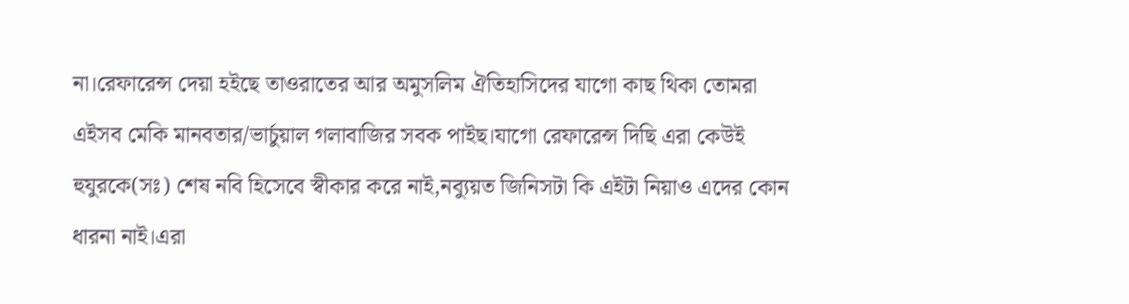না।রেফারেন্স দেয়া হইছে তাওরাতের আর অমুসলিম ঐতিহাসিদের যাগো কাছ থিকা তোমরা এইসব মেকি মানবতার/ভার্চুয়াল গলাবাজির সবক পাইছ।যাগো রেফারেন্স দিছি এরা কেউই হুযুরকে(সঃ) শেষ নবি হিসেবে স্বীকার করে নাই,নব্যুয়ত জিনিসটা কি এইটা নিয়াও এদের কোন ধারনা নাই।এরা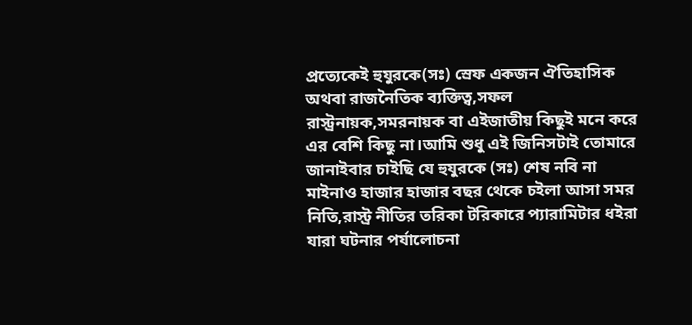প্রত্যেকেই হুযুরকে(সঃ) স্রেফ একজন ঐতিহাসিক অথবা রাজনৈতিক ব্যক্তিত্ব,সফল রাস্ট্রনায়ক,সমরনায়ক বা এইজাতীয় কিছুই মনে করে এর বেশি কিছু না।আমি শুধু এই জিনিসটাই তোমারে জানাইবার চাইছি যে হুযুরকে (সঃ) শেষ নবি না মাইনাও হাজার হাজার বছর থেকে চইলা আসা সমর নিতি,রাস্ট্র নীতির তরিকা টরিকারে প্যারামিটার ধইরা যারা ঘটনার পর্যালোচনা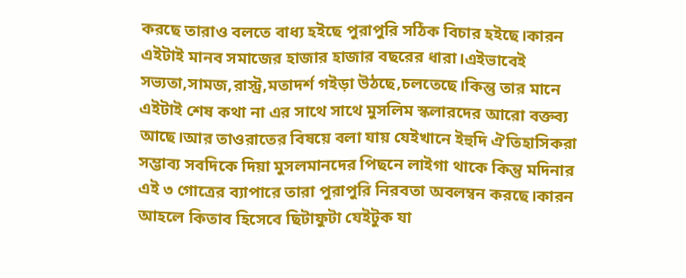করছে তারাও বলতে বাধ্য হইছে পুরাপুরি সঠিক বিচার হইছে।কারন এইটাই মানব সমাজের হাজার হাজার বছরের ধারা।এইভাবেই সভ্যতা,সামজ,রাস্ট্র,মতাদর্শ গইড়া উঠছে,চলতেছে।কিন্তু তার মানে এইটাই শেষ কথা না এর সাথে সাথে মুসলিম স্কলারদের আরো বক্তব্য আছে।আর তাওরাতের বিষয়ে বলা যায় যেইখানে ইহুদি ঐতিহাসিকরা সম্ভাব্য সবদিকে দিয়া মুসলমানদের পিছনে লাইগা থাকে কিন্তু মদিনার এই ৩ গোত্রের ব্যাপারে তারা পুরাপুরি নিরবতা অবলম্বন করছে।কারন আহলে কিতাব হিসেবে ছিটাফুটা যেইটুক যা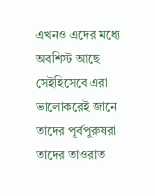এখনও এদের মধ্যে অবশিস্ট আছে সেইহিসেবে এরা ভালোকরেই জানে তাদের পূর্বপুরুষরা তাদের তাওরাত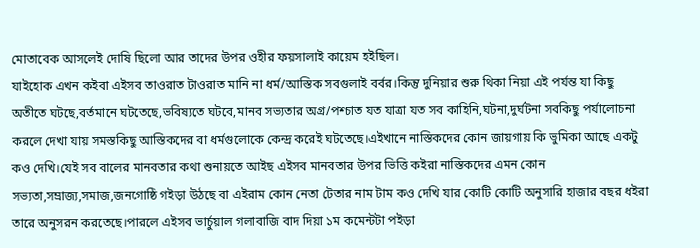মোতাবেক আসলেই দোষি ছিলো আর তাদের উপর ওহীর ফয়সালাই কায়েম হইছিল।
যাইহোক এখন কইবা এইসব তাওরাত টাওরাত মানি না ধর্ম/আস্তিক সবগুলাই বর্বর।কিন্তু দুনিয়ার শুরু থিকা নিয়া এই পর্যন্ত যা কিছু অতীতে ঘটছে,বর্তমানে ঘটতেছে,ভবিষ্যতে ঘটবে,মানব সভ্যতার অগ্র/পশ্চাত যত যাত্রা যত সব কাহিনি,ঘটনা,দুর্ঘটনা সবকিছু পর্যালোচনা করলে দেখা যায় সমস্তকিছু আস্তিকদের বা ধর্মগুলোকে কেন্দ্র করেই ঘটতেছে।এইখানে নাস্তিকদের কোন জায়গায় কি ভুমিকা আছে একটু কও দেখি।যেই সব বালের মানবতার কথা শুনায়তে আইছ এইসব মানবতার উপর ভিত্তি কইরা নাস্তিকদের এমন কোন সভ্যতা,সম্রাজ্য,সমাজ,জনগোষ্ঠি গইড়া উঠছে বা এইরাম কোন নেতা টেতার নাম টাম কও দেখি যার কোটি কোটি অনুসারি হাজার বছর ধইরা তারে অনুসরন করতেছে।পারলে এইসব ভার্চুয়াল গলাবাজি বাদ দিয়া ১ম কমেন্টটা পইড়া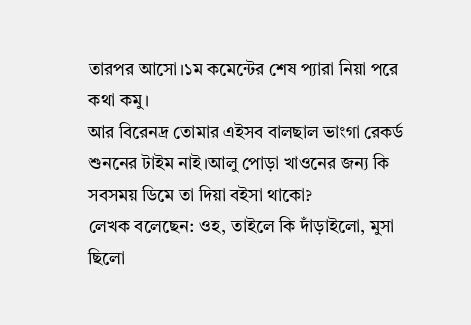তারপর আসো।১ম কমেন্টের শেষ প্যারা নিয়া পরে কথা কমু।
আর বিরেনদ্র তোমার এইসব বালছাল ভাংগা রেকর্ড শুননের টাইম নাই।আলু পোড়া খাওনের জন্য কি সবসময় ডিমে তা দিয়া বইসা থাকো?
লেখক বলেছেন: ওহ, তাইলে কি দাঁড়াইলো, মুসা ছিলো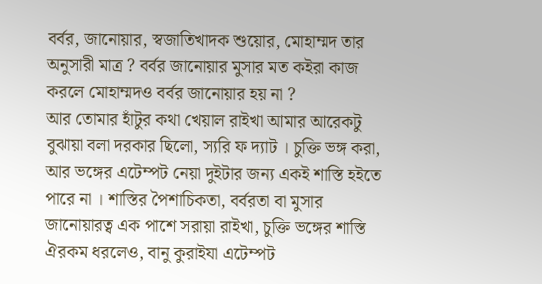বর্বর, জানোয়ার, স্বজাতিখাদক শুয়োর, মোহাম্মদ তার অনুসারী মাত্র ? বর্বর জানোয়ার মুসার মত কইরা কাজ করলে মোহাম্মদও বর্বর জানোয়ার হয় না ?
আর তোমার হাঁটুর কথা খেয়াল রাইখা আমার আরেকটু বুঝায়া বলা দরকার ছিলো, স্যরি ফ দ্যাট । চুক্তি ভঙ্গ করা, আর ভঙ্গের এটেম্পট নেয়া দুইটার জন্য একই শাস্তি হইতে পারে না । শাস্তির পৈশাচিকতা, বর্বরতা বা মুসার জানোয়ারত্ব এক পাশে সরায়া রাইখা, চুক্তি ভঙ্গের শাস্তি ঐরকম ধরলেও, বানু কুরাইযা এটেম্পট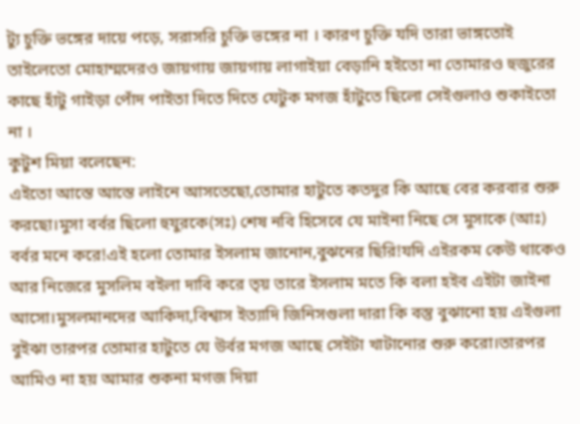ট্যু চুক্তি ভঙ্গের দায়ে পড়ে, সরাসরি চুক্তি ভঙ্গের না । কারণ চুক্তি যদি তারা ভাঙ্গতোই তাইলেতো মোহাম্মদেরও জায়গায় জায়গায় লাগাইয়া বেড়ানি হইতো না তোমারও হুজুরের কাছে হাঁটু গাইড়া পোঁদ পাইতা দিতে দিতে যেটুক মগজ হাঁটুতে ছিলো সেইগুলাও শুকাইতো না ।
কুটুশ মিয়া বলেছেন:
এইতো আস্তে আস্তে লাইনে আসতেছো,তোমার হাটুতে কতদুর কি আছে বের করবার শুরু করছো।মুসা বর্বর ছিলো হুযুরকে(সঃ) শেষ নবি হিসেবে যে মাইনা নিছে সে মুসাকে (আঃ) বর্বর মনে করে!এই হলো তোমার ইসলাম জানোন,বুঝনের ছিরি!যদি এইরকম কেউ থাকেও আর নিজেরে মুসলিম বইলা দাবি করে ত্য় তারে ইসলাম মতে কি বলা হইব এইটা জাইনা আসো।মুসলমানদের আকিদা,বিশ্বাস ইত্যাদি জিনিসগুলা দারা কি বস্তু বুঝানো হয় এইগুলা বুইঝা তারপর তোমার হাটুতে যে উর্বর মগজ আছে সেইটা খাটানোর শুরু করো।তারপর আমিও না হয় আমার শুকনা মগজ দিয়া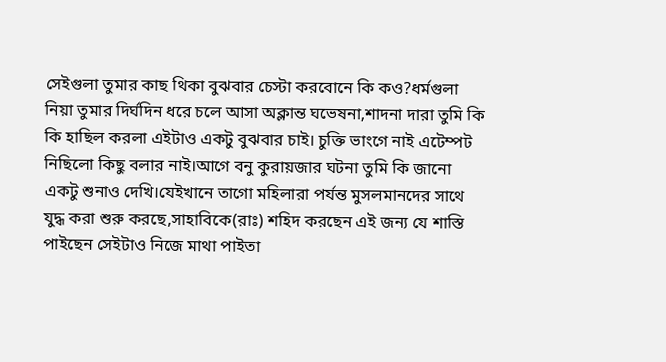সেইগুলা তুমার কাছ থিকা বুঝবার চেস্টা করবোনে কি কও?ধর্মগুলা নিয়া তুমার দির্ঘদিন ধরে চলে আসা অক্লান্ত ঘভেষনা,শাদনা দারা তুমি কি কি হাছিল করলা এইটাও একটু বুঝবার চাই। চুক্তি ভাংগে নাই এটেম্পট নিছিলো কিছু বলার নাই।আগে বনু কুরায়জার ঘটনা তুমি কি জানো একটু শুনাও দেখি।যেইখানে তাগো মহিলারা পর্যন্ত মুসলমানদের সাথে যুদ্ধ করা শুরু করছে,সাহাবিকে(রাঃ) শহিদ করছেন এই জন্য যে শাস্তি পাইছেন সেইটাও নিজে মাথা পাইতা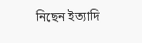নিছেন ইত্যাদি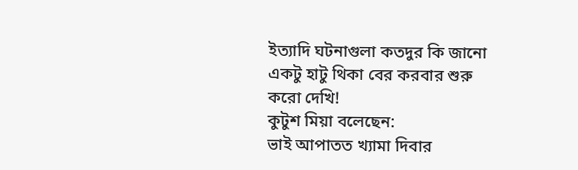ইত্যাদি ঘটনাগুলা কতদুর কি জানো একটু হাটু থিকা বের করবার শুরু করো দেখি!
কুটুশ মিয়া বলেছেন:
ভাই আপাতত খ্যামা দিবার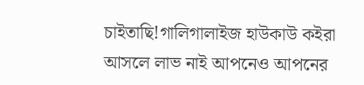চাইতাছি!গালিগালাইজ হাউকাউ কইরা আসলে লাভ নাই আপনেও আপনের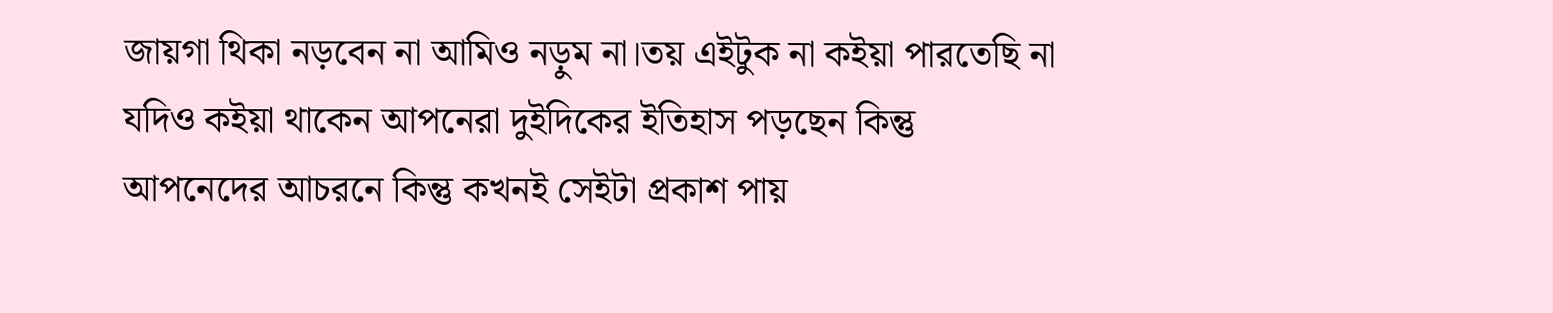জায়গা থিকা নড়বেন না আমিও নড়ুম না।তয় এইটুক না কইয়া পারতেছি না যদিও কইয়া থাকেন আপনেরা দুইদিকের ইতিহাস পড়ছেন কিন্তু আপনেদের আচরনে কিন্তু কখনই সেইটা প্রকাশ পায়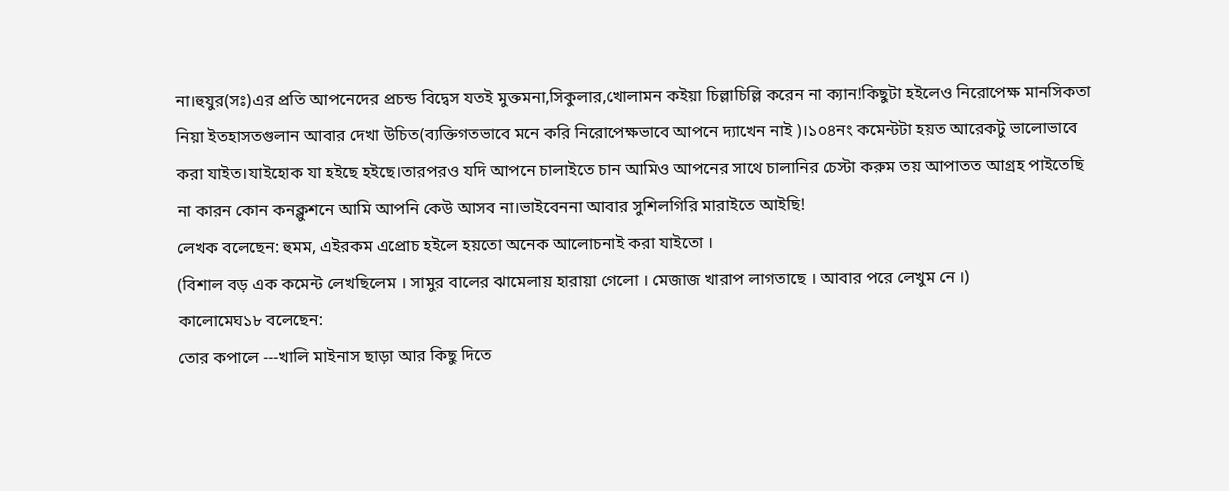না।হুযুর(সঃ)এর প্রতি আপনেদের প্রচন্ড বিদ্বেস যতই মুক্তমনা,সিকুলার,খোলামন কইয়া চিল্লাচিল্লি করেন না ক্যান!কিছুটা হইলেও নিরোপেক্ষ মানসিকতা নিয়া ইতহাসতগুলান আবার দেখা উচিত(ব্যক্তিগতভাবে মনে করি নিরোপেক্ষভাবে আপনে দ্যাখেন নাই )।১০৪নং কমেন্টটা হয়ত আরেকটু ভালোভাবে করা যাইত।যাইহোক যা হইছে হইছে।তারপরও যদি আপনে চালাইতে চান আমিও আপনের সাথে চালানির চেস্টা করুম তয় আপাতত আগ্রহ পাইতেছি না কারন কোন কনক্লুশনে আমি আপনি কেউ আসব না।ভাইবেননা আবার সুশিলগিরি মারাইতে আইছি!
লেখক বলেছেন: হুমম, এইরকম এপ্রোচ হইলে হয়তো অনেক আলোচনাই করা যাইতো ।
(বিশাল বড় এক কমেন্ট লেখছিলেম । সামুর বালের ঝামেলায় হারায়া গেলো । মেজাজ খারাপ লাগতাছে । আবার পরে লেখুম নে ।)
কালোমেঘ১৮ বলেছেন:
তোর কপালে ---খালি মাইনাস ছাড়া আর কিছু দিতে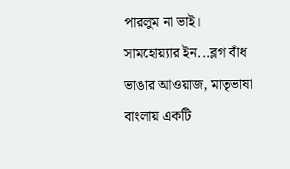পারলুম না ভাই।
সামহোয়্যার ইন...ব্লগ বাঁধ ভাঙার আওয়াজ, মাতৃভাষা বাংলায় একটি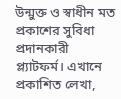উন্মুক্ত ও স্বাধীন মত প্রকাশের সুবিধা প্রদানকারী প্ল্যাটফর্ম। এখানে প্রকাশিত লেখা,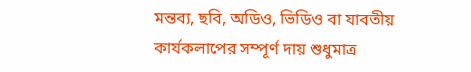মন্তব্য, ছবি, অডিও, ভিডিও বা যাবতীয় কার্যকলাপের সম্পূর্ণ দায় শুধুমাত্র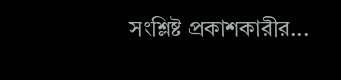সংশ্লিষ্ট প্রকাশকারীর...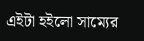এইটা হইলো সাম্যের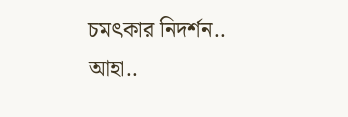চমৎকার নিদর্শন..
আহা..